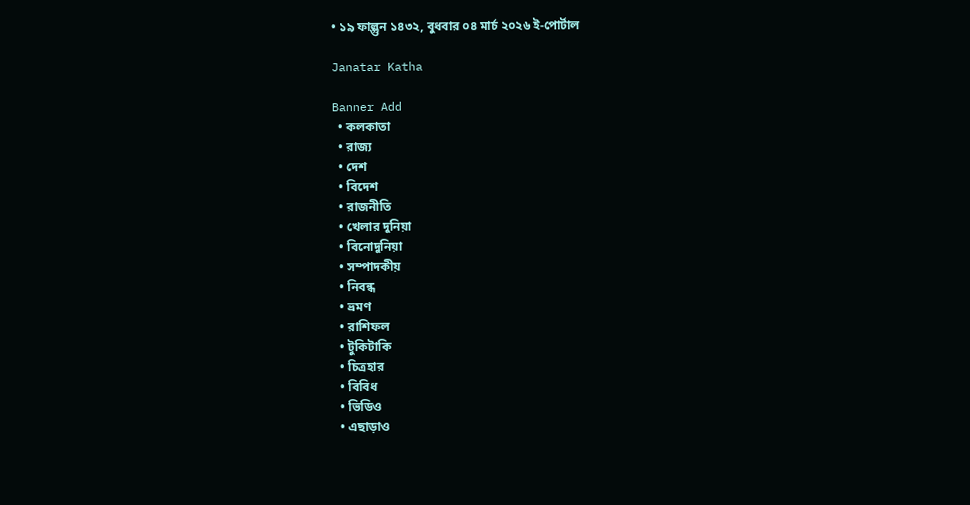• ১৯ ফাল্গুন ১৪৩২, বুধবার ০৪ মার্চ ২০২৬ ই-পোর্টাল

Janatar Katha

Banner Add
  • কলকাতা
  • রাজ্য
  • দেশ
  • বিদেশ
  • রাজনীতি
  • খেলার দুনিয়া
  • বিনোদুনিয়া
  • সম্পাদকীয়
  • নিবন্ধ
  • ভ্রমণ
  • রাশিফল
  • টুকিটাকি
  • চিত্রহার
  • বিবিধ
  • ভিডিও
  • এছাড়াও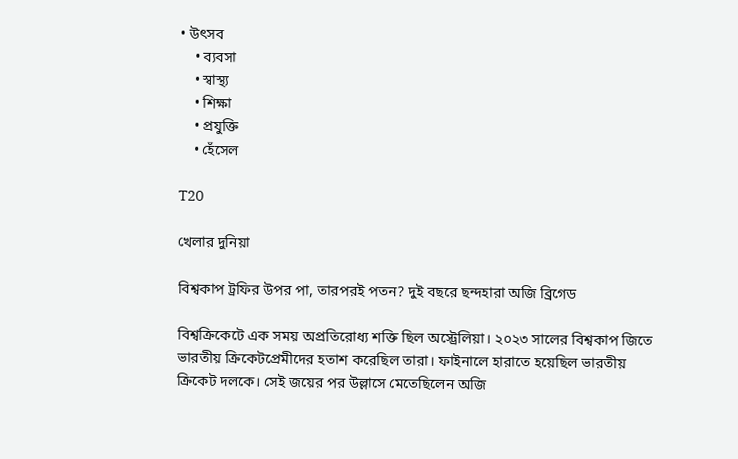• উৎসব
    • ব্যবসা
    • স্বাস্থ্য
    • শিক্ষা
    • প্রযুক্তি
    • হেঁসেল

T20

খেলার দুনিয়া

বিশ্বকাপ ট্রফির উপর পা, তারপরই পতন? দুই বছরে ছন্দহারা অজি ব্রিগেড

বিশ্বক্রিকেটে এক সময় অপ্রতিরোধ্য শক্তি ছিল অস্ট্রেলিয়া। ২০২৩ সালের বিশ্বকাপ জিতে ভারতীয় ক্রিকেটপ্রেমীদের হতাশ করেছিল তারা। ফাইনালে হারাতে হয়েছিল ভারতীয় ক্রিকেট দলকে। সেই জয়ের পর উল্লাসে মেতেছিলেন অজি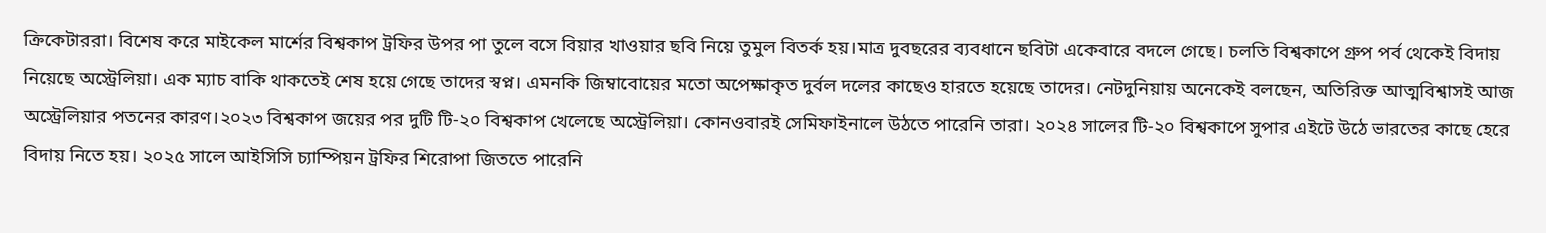ক্রিকেটাররা। বিশেষ করে মাইকেল মার্শের বিশ্বকাপ ট্রফির উপর পা তুলে বসে বিয়ার খাওয়ার ছবি নিয়ে তুমুল বিতর্ক হয়।মাত্র দুবছরের ব্যবধানে ছবিটা একেবারে বদলে গেছে। চলতি বিশ্বকাপে গ্রুপ পর্ব থেকেই বিদায় নিয়েছে অস্ট্রেলিয়া। এক ম্যাচ বাকি থাকতেই শেষ হয়ে গেছে তাদের স্বপ্ন। এমনকি জিম্বাবোয়ের মতো অপেক্ষাকৃত দুর্বল দলের কাছেও হারতে হয়েছে তাদের। নেটদুনিয়ায় অনেকেই বলছেন, অতিরিক্ত আত্মবিশ্বাসই আজ অস্ট্রেলিয়ার পতনের কারণ।২০২৩ বিশ্বকাপ জয়ের পর দুটি টি-২০ বিশ্বকাপ খেলেছে অস্ট্রেলিয়া। কোনওবারই সেমিফাইনালে উঠতে পারেনি তারা। ২০২৪ সালের টি-২০ বিশ্বকাপে সুপার এইটে উঠে ভারতের কাছে হেরে বিদায় নিতে হয়। ২০২৫ সালে আইসিসি চ্যাম্পিয়ন ট্রফির শিরোপা জিততে পারেনি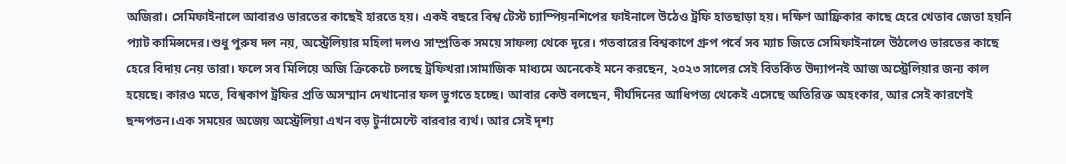অজিরা। সেমিফাইনালে আবারও ভারতের কাছেই হারতে হয়। একই বছরে বিশ্ব টেস্ট চ্যাম্পিয়নশিপের ফাইনালে উঠেও ট্রফি হাতছাড়া হয়। দক্ষিণ আফ্রিকার কাছে হেরে খেতাব জেতা হয়নি প্যাট কামিন্সদের।শুধু পুরুষ দল নয়, অস্ট্রেলিয়ার মহিলা দলও সাম্প্রতিক সময়ে সাফল্য থেকে দূরে। গতবারের বিশ্বকাপে গ্রুপ পর্বে সব ম্যাচ জিতে সেমিফাইনালে উঠলেও ভারতের কাছে হেরে বিদায় নেয় তারা। ফলে সব মিলিয়ে অজি ক্রিকেটে চলছে ট্রফিখরা।সামাজিক মাধ্যমে অনেকেই মনে করছেন, ২০২৩ সালের সেই বিতর্কিত উদ্যাপনই আজ অস্ট্রেলিয়ার জন্য কাল হয়েছে। কারও মতে, বিশ্বকাপ ট্রফির প্রতি অসম্মান দেখানোর ফল ভুগতে হচ্ছে। আবার কেউ বলছেন, দীর্ঘদিনের আধিপত্য থেকেই এসেছে অতিরিক্ত অহংকার, আর সেই কারণেই ছন্দপতন।এক সময়ের অজেয় অস্ট্রেলিয়া এখন বড় টুর্নামেন্টে বারবার ব্যর্থ। আর সেই দৃশ্য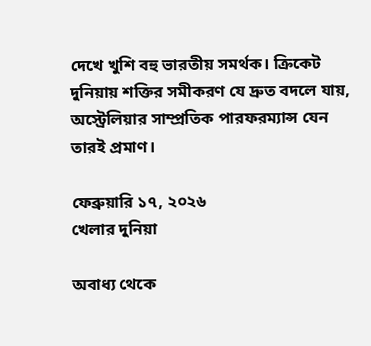দেখে খুশি বহু ভারতীয় সমর্থক। ক্রিকেট দুনিয়ায় শক্তির সমীকরণ যে দ্রুত বদলে যায়, অস্ট্রেলিয়ার সাম্প্রতিক পারফরম্যান্স যেন তারই প্রমাণ।

ফেব্রুয়ারি ১৭, ২০২৬
খেলার দুনিয়া

অবাধ্য থেকে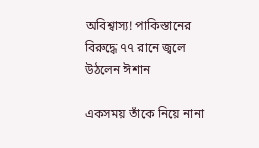অবিশ্বাস্য! পাকিস্তানের বিরুদ্ধে ৭৭ রানে জ্বলে উঠলেন ঈশান

একসময় তাঁকে নিয়ে নানা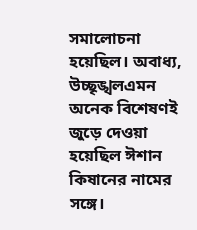সমালোচনা হয়েছিল। অবাধ্য, উচ্ছৃঙ্খলএমন অনেক বিশেষণই জুড়ে দেওয়া হয়েছিল ঈশান কিষানের নামের সঙ্গে।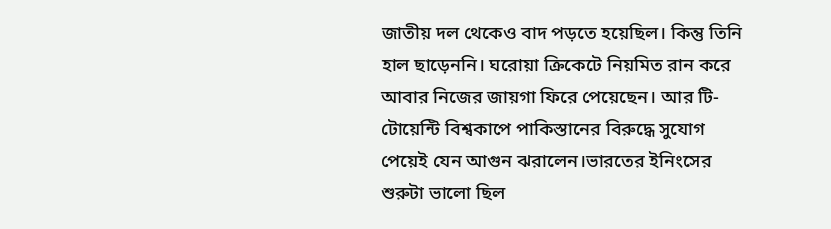জাতীয় দল থেকেও বাদ পড়তে হয়েছিল। কিন্তু তিনি হাল ছাড়েননি। ঘরোয়া ক্রিকেটে নিয়মিত রান করে আবার নিজের জায়গা ফিরে পেয়েছেন। আর টি-টোয়েন্টি বিশ্বকাপে পাকিস্তানের বিরুদ্ধে সুযোগ পেয়েই যেন আগুন ঝরালেন।ভারতের ইনিংসের শুরুটা ভালো ছিল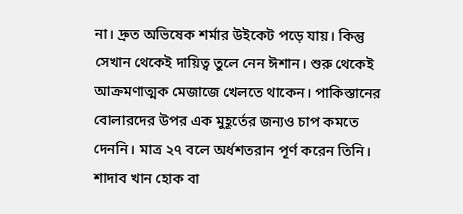না। দ্রুত অভিষেক শর্মার উইকেট পড়ে যায়। কিন্তু সেখান থেকেই দায়িত্ব তুলে নেন ঈশান। শুরু থেকেই আক্রমণাত্মক মেজাজে খেলতে থাকেন। পাকিস্তানের বোলারদের উপর এক মুহূর্তের জন্যও চাপ কমতে দেননি। মাত্র ২৭ বলে অর্ধশতরান পূর্ণ করেন তিনি। শাদাব খান হোক বা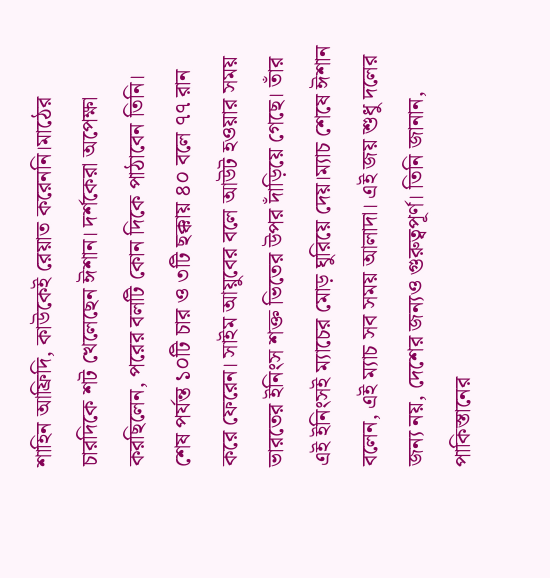শাহিন আফ্রিদি, কাউকেই রেয়াত করেননি।মাঠের চারদিকে শট খেলেছেন ঈশান। দর্শকেরা অপেক্ষা করছিলেন, পরের বলটি কোন দিকে পাঠাবেন তিনি। শেষ পর্যন্ত ১০টি চার ও ৩টি ছক্কায় ৪০ বলে ৭৭ রান করে ফেরেন। সাইম আয়ুবের বলে আউট হওয়ার সময় ভারতের ইনিংস শক্ত ভিতের উপর দাঁড়িয়ে গেছে। তাঁর এই ইনিংসই ম্যাচের মোড় ঘুরিয়ে দেয়।ম্যাচ শেষে ঈশান বলেন, এই ম্যাচ সব সময় আলাদা। এই জয় শুধু দলের জন্য নয়, দেশের জন্যও গুরুত্বপূর্ণ। তিনি জানান, পাকিস্তানের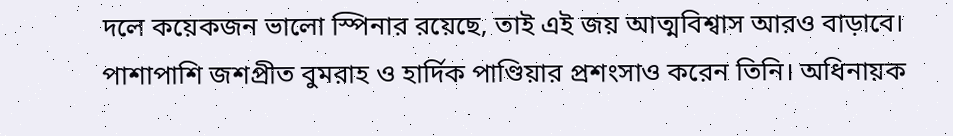দলে কয়েকজন ভালো স্পিনার রয়েছে, তাই এই জয় আত্মবিশ্বাস আরও বাড়াবে। পাশাপাশি জশপ্রীত বুমরাহ ও হার্দিক পাণ্ডিয়ার প্রশংসাও করেন তিনি। অধিনায়ক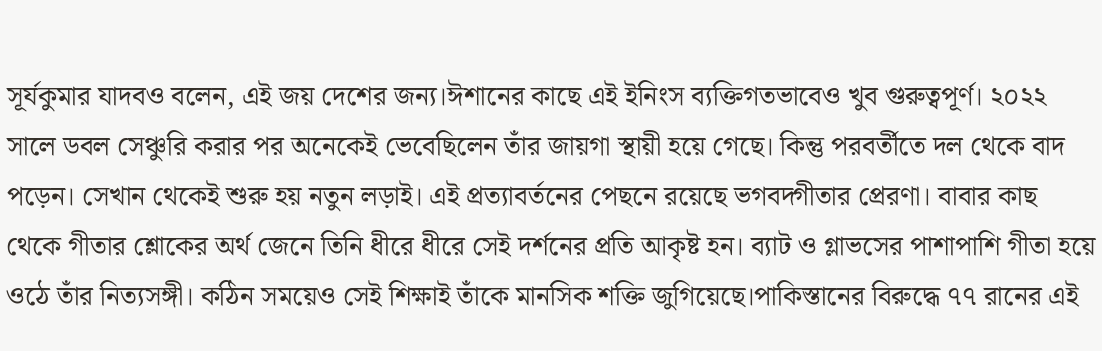সূর্যকুমার যাদবও বলেন, এই জয় দেশের জন্য।ঈশানের কাছে এই ইনিংস ব্যক্তিগতভাবেও খুব গুরুত্বপূর্ণ। ২০২২ সালে ডবল সেঞ্চুরি করার পর অনেকেই ভেবেছিলেন তাঁর জায়গা স্থায়ী হয়ে গেছে। কিন্তু পরবর্তীতে দল থেকে বাদ পড়েন। সেখান থেকেই শুরু হয় নতুন লড়াই। এই প্রত্যাবর্তনের পেছনে রয়েছে ভগবদ্গীতার প্রেরণা। বাবার কাছ থেকে গীতার শ্লোকের অর্থ জেনে তিনি ধীরে ধীরে সেই দর্শনের প্রতি আকৃষ্ট হন। ব্যাট ও গ্লাভসের পাশাপাশি গীতা হয়ে ওঠে তাঁর নিত্যসঙ্গী। কঠিন সময়েও সেই শিক্ষাই তাঁকে মানসিক শক্তি জুগিয়েছে।পাকিস্তানের বিরুদ্ধে ৭৭ রানের এই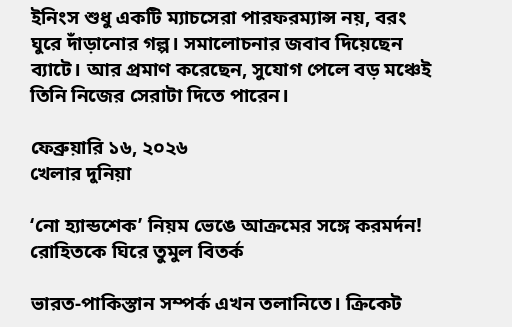ইনিংস শুধু একটি ম্যাচসেরা পারফরম্যান্স নয়, বরং ঘুরে দাঁড়ানোর গল্প। সমালোচনার জবাব দিয়েছেন ব্যাটে। আর প্রমাণ করেছেন, সুযোগ পেলে বড় মঞ্চেই তিনি নিজের সেরাটা দিতে পারেন।

ফেব্রুয়ারি ১৬, ২০২৬
খেলার দুনিয়া

‘নো হ্যান্ডশেক’ নিয়ম ভেঙে আক্রমের সঙ্গে করমর্দন! রোহিতকে ঘিরে তুমুল বিতর্ক

ভারত-পাকিস্তান সম্পর্ক এখন তলানিতে। ক্রিকেট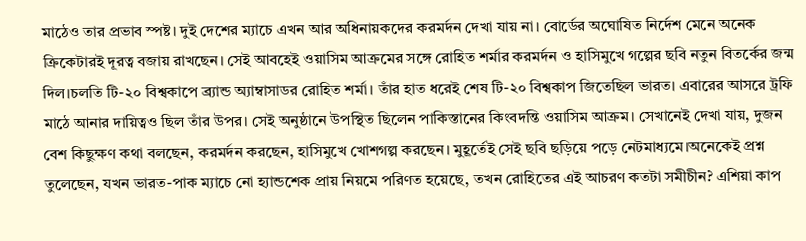মাঠেও তার প্রভাব স্পষ্ট। দুই দেশের ম্যাচে এখন আর অধিনায়কদের করমর্দন দেখা যায় না। বোর্ডের অঘোষিত নির্দেশ মেনে অনেক ক্রিকেটারই দূরত্ব বজায় রাখছেন। সেই আবহেই ওয়াসিম আক্রমের সঙ্গে রোহিত শর্মার করমর্দন ও হাসিমুখে গল্পের ছবি নতুন বিতর্কের জন্ম দিল।চলতি টি-২০ বিশ্বকাপে ব্র্যান্ড অ্যাম্বাসাডর রোহিত শর্মা। তাঁর হাত ধরেই শেষ টি-২০ বিশ্বকাপ জিতেছিল ভারত। এবারের আসরে ট্রফি মাঠে আনার দায়িত্বও ছিল তাঁর উপর। সেই অনুষ্ঠানে উপস্থিত ছিলেন পাকিস্তানের কিংবদন্তি ওয়াসিম আক্রম। সেখানেই দেখা যায়, দুজন বেশ কিছুক্ষণ কথা বলছেন, করমর্দন করছেন, হাসিমুখে খোশগল্প করছেন। মুহূর্তেই সেই ছবি ছড়িয়ে পড়ে নেটমাধ্যমে।অনেকেই প্রশ্ন তুলেছেন, যখন ভারত-পাক ম্যাচে নো হ্যান্ডশেক প্রায় নিয়মে পরিণত হয়েছে, তখন রোহিতের এই আচরণ কতটা সমীচীন? এশিয়া কাপ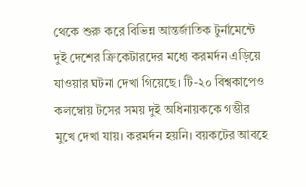থেকে শুরু করে বিভিন্ন আন্তর্জাতিক টুর্নামেন্টে দুই দেশের ক্রিকেটারদের মধ্যে করমর্দন এড়িয়ে যাওয়ার ঘটনা দেখা গিয়েছে। টি-২০ বিশ্বকাপেও কলম্বোয় টসের সময় দুই অধিনায়ককে গম্ভীর মুখে দেখা যায়। করমর্দন হয়নি। বয়কটের আবহে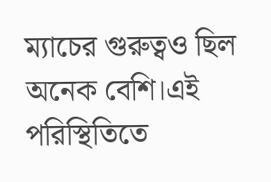ম্যাচের গুরুত্বও ছিল অনেক বেশি।এই পরিস্থিতিতে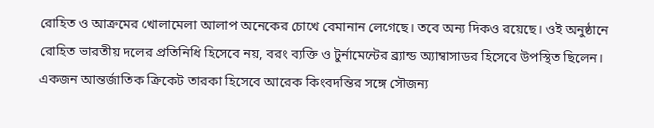রোহিত ও আক্রমের খোলামেলা আলাপ অনেকের চোখে বেমানান লেগেছে। তবে অন্য দিকও রয়েছে। ওই অনুষ্ঠানে রোহিত ভারতীয় দলের প্রতিনিধি হিসেবে নয়, বরং ব্যক্তি ও টুর্নামেন্টের ব্র্যান্ড অ্যাম্বাসাডর হিসেবে উপস্থিত ছিলেন। একজন আন্তর্জাতিক ক্রিকেট তারকা হিসেবে আরেক কিংবদন্তির সঙ্গে সৌজন্য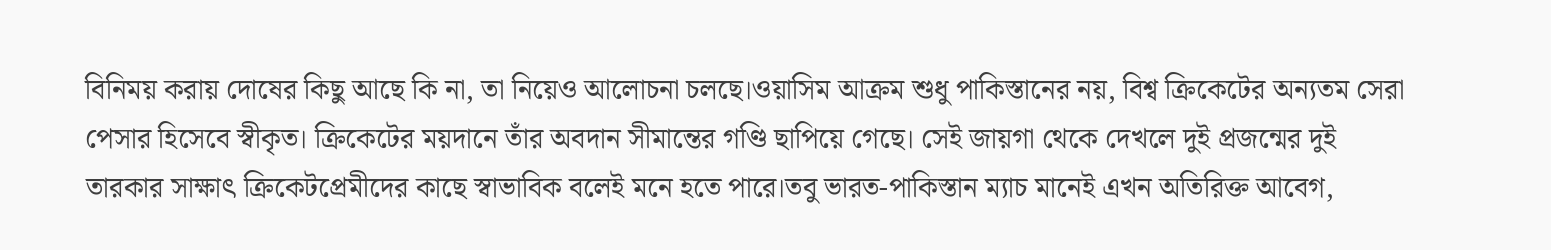বিনিময় করায় দোষের কিছু আছে কি না, তা নিয়েও আলোচনা চলছে।ওয়াসিম আক্রম শুধু পাকিস্তানের নয়, বিশ্ব ক্রিকেটের অন্যতম সেরা পেসার হিসেবে স্বীকৃত। ক্রিকেটের ময়দানে তাঁর অবদান সীমান্তের গণ্ডি ছাপিয়ে গেছে। সেই জায়গা থেকে দেখলে দুই প্রজন্মের দুই তারকার সাক্ষাৎ ক্রিকেটপ্রেমীদের কাছে স্বাভাবিক বলেই মনে হতে পারে।তবু ভারত-পাকিস্তান ম্যাচ মানেই এখন অতিরিক্ত আবেগ,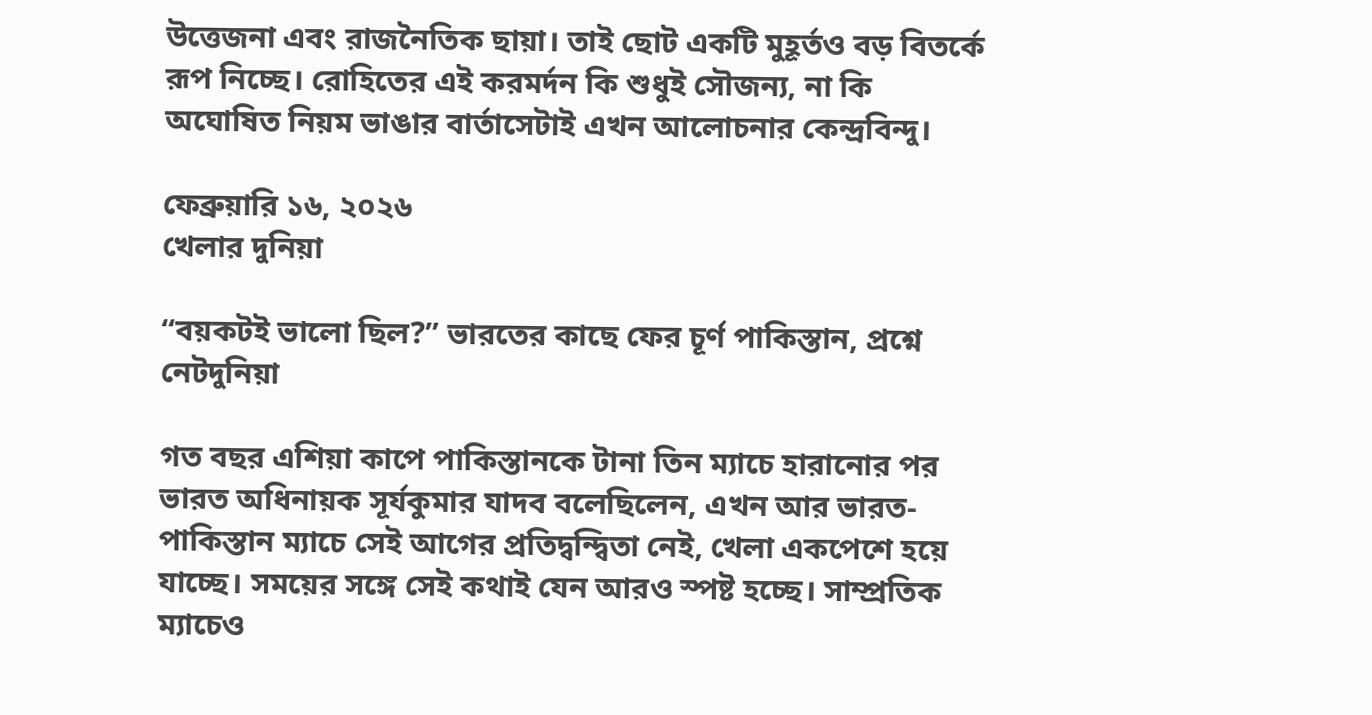উত্তেজনা এবং রাজনৈতিক ছায়া। তাই ছোট একটি মুহূর্তও বড় বিতর্কে রূপ নিচ্ছে। রোহিতের এই করমর্দন কি শুধুই সৌজন্য, না কি অঘোষিত নিয়ম ভাঙার বার্তাসেটাই এখন আলোচনার কেন্দ্রবিন্দু।

ফেব্রুয়ারি ১৬, ২০২৬
খেলার দুনিয়া

“বয়কটই ভালো ছিল?” ভারতের কাছে ফের চূর্ণ পাকিস্তান, প্রশ্নে নেটদুনিয়া

গত বছর এশিয়া কাপে পাকিস্তানকে টানা তিন ম্যাচে হারানোর পর ভারত অধিনায়ক সূর্যকুমার যাদব বলেছিলেন, এখন আর ভারত-পাকিস্তান ম্যাচে সেই আগের প্রতিদ্বন্দ্বিতা নেই, খেলা একপেশে হয়ে যাচ্ছে। সময়ের সঙ্গে সেই কথাই যেন আরও স্পষ্ট হচ্ছে। সাম্প্রতিক ম্যাচেও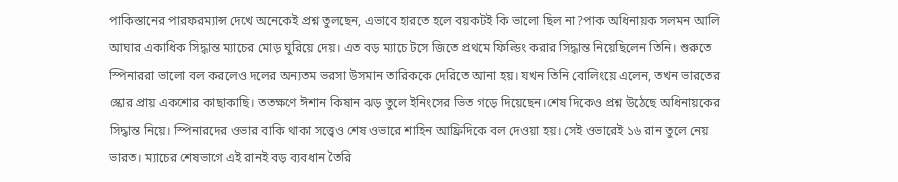পাকিস্তানের পারফরম্যান্স দেখে অনেকেই প্রশ্ন তুলছেন, এভাবে হারতে হলে বয়কটই কি ভালো ছিল না?পাক অধিনায়ক সলমন আলি আঘার একাধিক সিদ্ধান্ত ম্যাচের মোড় ঘুরিয়ে দেয়। এত বড় ম্যাচে টসে জিতে প্রথমে ফিল্ডিং করার সিদ্ধান্ত নিয়েছিলেন তিনি। শুরুতে স্পিনাররা ভালো বল করলেও দলের অন্যতম ভরসা উসমান তারিককে দেরিতে আনা হয়। যখন তিনি বোলিংয়ে এলেন, তখন ভারতের স্কোর প্রায় একশোর কাছাকাছি। ততক্ষণে ঈশান কিষান ঝড় তুলে ইনিংসের ভিত গড়ে দিয়েছেন।শেষ দিকেও প্রশ্ন উঠেছে অধিনায়কের সিদ্ধান্ত নিয়ে। স্পিনারদের ওভার বাকি থাকা সত্ত্বেও শেষ ওভারে শাহিন আফ্রিদিকে বল দেওয়া হয়। সেই ওভারেই ১৬ রান তুলে নেয় ভারত। ম্যাচের শেষভাগে এই রানই বড় ব্যবধান তৈরি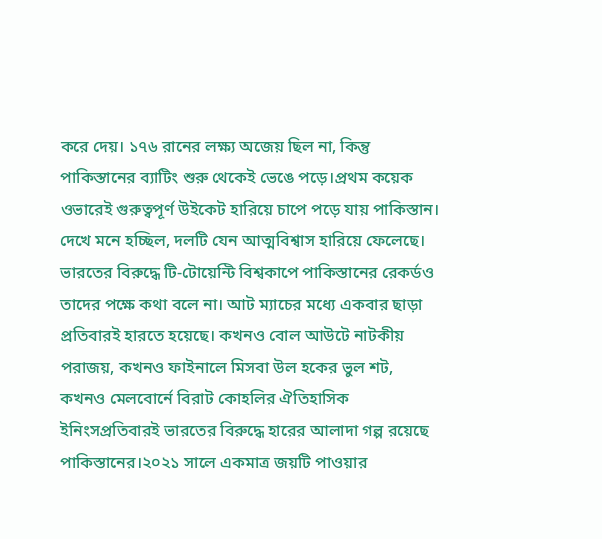করে দেয়। ১৭৬ রানের লক্ষ্য অজেয় ছিল না, কিন্তু পাকিস্তানের ব্যাটিং শুরু থেকেই ভেঙে পড়ে।প্রথম কয়েক ওভারেই গুরুত্বপূর্ণ উইকেট হারিয়ে চাপে পড়ে যায় পাকিস্তান। দেখে মনে হচ্ছিল, দলটি যেন আত্মবিশ্বাস হারিয়ে ফেলেছে। ভারতের বিরুদ্ধে টি-টোয়েন্টি বিশ্বকাপে পাকিস্তানের রেকর্ডও তাদের পক্ষে কথা বলে না। আট ম্যাচের মধ্যে একবার ছাড়া প্রতিবারই হারতে হয়েছে। কখনও বোল আউটে নাটকীয় পরাজয়, কখনও ফাইনালে মিসবা উল হকের ভুল শট, কখনও মেলবোর্নে বিরাট কোহলির ঐতিহাসিক ইনিংসপ্রতিবারই ভারতের বিরুদ্ধে হারের আলাদা গল্প রয়েছে পাকিস্তানের।২০২১ সালে একমাত্র জয়টি পাওয়ার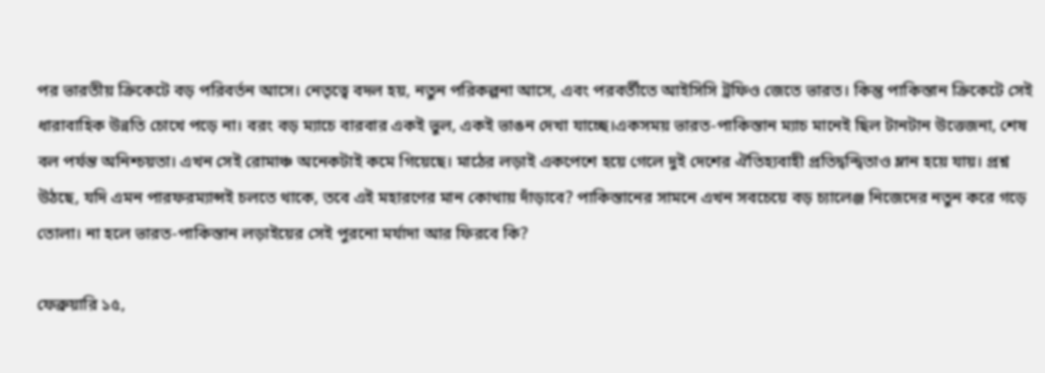পর ভারতীয় ক্রিকেটে বড় পরিবর্তন আসে। নেতৃত্বে বদল হয়, নতুন পরিকল্পনা আসে, এবং পরবর্তীতে আইসিসি ট্রফিও জেতে ভারত। কিন্তু পাকিস্তান ক্রিকেটে সেই ধারাবাহিক উন্নতি চোখে পড়ে না। বরং বড় ম্যাচে বারবার একই ভুল, একই ভাঙন দেখা যাচ্ছে।একসময় ভারত-পাকিস্তান ম্যাচ মানেই ছিল টানটান উত্তেজনা, শেষ বল পর্যন্ত অনিশ্চয়তা। এখন সেই রোমাঞ্চ অনেকটাই কমে গিয়েছে। মাঠের লড়াই একপেশে হয়ে গেলে দুই দেশের ঐতিহ্যবাহী প্রতিদ্বন্দ্বিতাও ম্লান হয়ে যায়। প্রশ্ন উঠছে, যদি এমন পারফরম্যান্সই চলতে থাকে, তবে এই মহারণের মান কোথায় দাঁড়াবে? পাকিস্তানের সামনে এখন সবচেয়ে বড় চ্যালেঞ্জ নিজেদের নতুন করে গড়ে তোলা। না হলে ভারত-পাকিস্তান লড়াইয়ের সেই পুরনো মর্যাদা আর ফিরবে কি?

ফেব্রুয়ারি ১৫,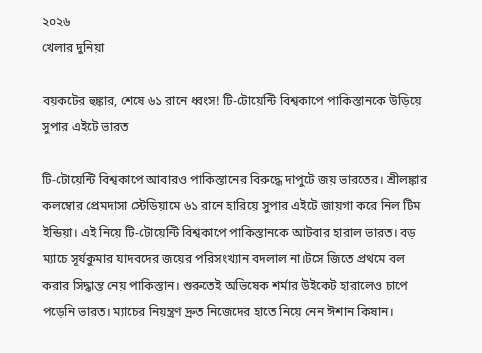২০২৬
খেলার দুনিয়া

বয়কটের হুঙ্কার, শেষে ৬১ রানে ধ্বংস! টি-টোয়েন্টি বিশ্বকাপে পাকিস্তানকে উড়িয়ে সুপার এইটে ভারত

টি-টোয়েন্টি বিশ্বকাপে আবারও পাকিস্তানের বিরুদ্ধে দাপুটে জয় ভারতের। শ্রীলঙ্কার কলম্বোর প্রেমদাসা স্টেডিয়ামে ৬১ রানে হারিয়ে সুপার এইটে জায়গা করে নিল টিম ইন্ডিয়া। এই নিয়ে টি-টোয়েন্টি বিশ্বকাপে পাকিস্তানকে আটবার হারাল ভারত। বড় ম্যাচে সূর্যকুমার যাদবদের জয়ের পরিসংখ্যান বদলাল না।টসে জিতে প্রথমে বল করার সিদ্ধান্ত নেয় পাকিস্তান। শুরুতেই অভিষেক শর্মার উইকেট হারালেও চাপে পড়েনি ভারত। ম্যাচের নিয়ন্ত্রণ দ্রুত নিজেদের হাতে নিয়ে নেন ঈশান কিষান।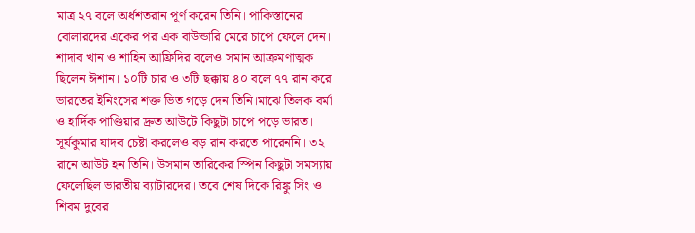মাত্র ২৭ বলে অর্ধশতরান পূর্ণ করেন তিনি। পাকিস্তানের বোলারদের একের পর এক বাউন্ডারি মেরে চাপে ফেলে দেন। শাদাব খান ও শাহিন আফ্রিদির বলেও সমান আক্রমণাত্মক ছিলেন ঈশান। ১০টি চার ও ৩টি ছক্কায় ৪০ বলে ৭৭ রান করে ভারতের ইনিংসের শক্ত ভিত গড়ে দেন তিনি।মাঝে তিলক বর্মা ও হার্দিক পাণ্ডিয়ার দ্রুত আউটে কিছুটা চাপে পড়ে ভারত। সূর্যকুমার যাদব চেষ্টা করলেও বড় রান করতে পারেননি। ৩২ রানে আউট হন তিনি। উসমান তারিকের স্পিন কিছুটা সমস্যায় ফেলেছিল ভারতীয় ব্যাটারদের। তবে শেষ দিকে রিঙ্কু সিং ও শিবম দুবের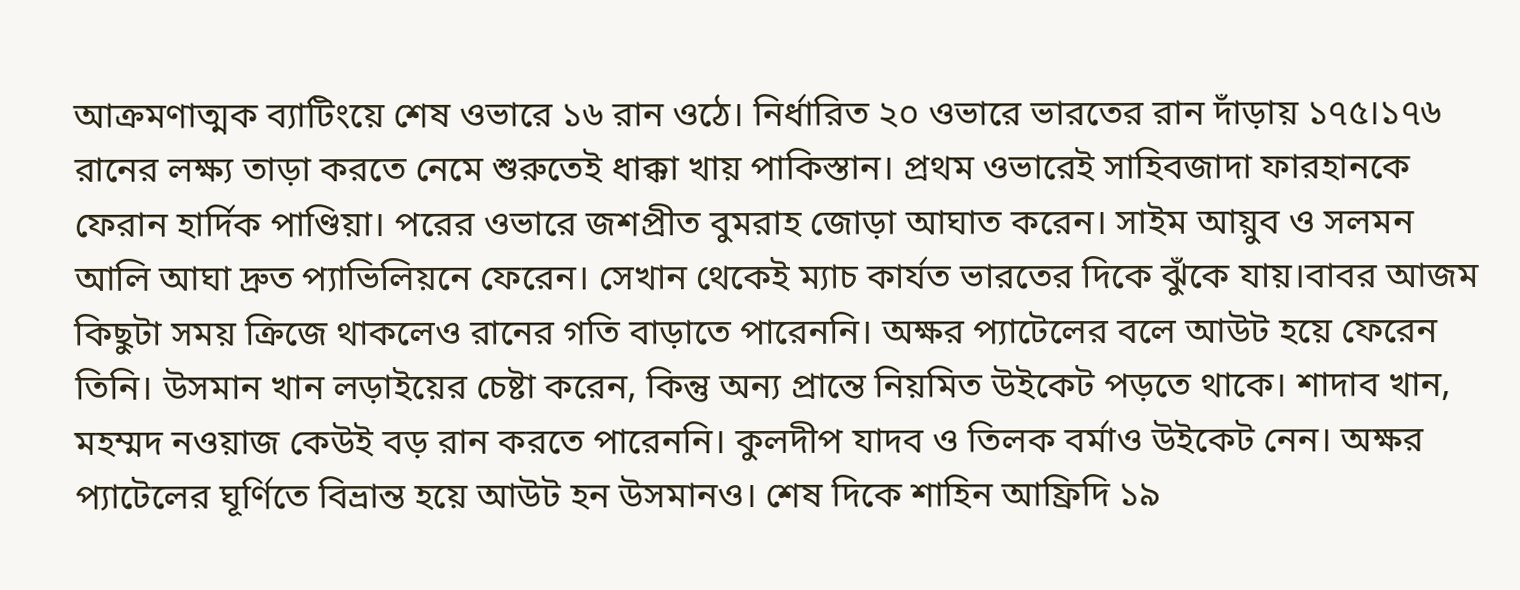আক্রমণাত্মক ব্যাটিংয়ে শেষ ওভারে ১৬ রান ওঠে। নির্ধারিত ২০ ওভারে ভারতের রান দাঁড়ায় ১৭৫।১৭৬ রানের লক্ষ্য তাড়া করতে নেমে শুরুতেই ধাক্কা খায় পাকিস্তান। প্রথম ওভারেই সাহিবজাদা ফারহানকে ফেরান হার্দিক পাণ্ডিয়া। পরের ওভারে জশপ্রীত বুমরাহ জোড়া আঘাত করেন। সাইম আয়ুব ও সলমন আলি আঘা দ্রুত প্যাভিলিয়নে ফেরেন। সেখান থেকেই ম্যাচ কার্যত ভারতের দিকে ঝুঁকে যায়।বাবর আজম কিছুটা সময় ক্রিজে থাকলেও রানের গতি বাড়াতে পারেননি। অক্ষর প্যাটেলের বলে আউট হয়ে ফেরেন তিনি। উসমান খান লড়াইয়ের চেষ্টা করেন, কিন্তু অন্য প্রান্তে নিয়মিত উইকেট পড়তে থাকে। শাদাব খান, মহম্মদ নওয়াজ কেউই বড় রান করতে পারেননি। কুলদীপ যাদব ও তিলক বর্মাও উইকেট নেন। অক্ষর প্যাটেলের ঘূর্ণিতে বিভ্রান্ত হয়ে আউট হন উসমানও। শেষ দিকে শাহিন আফ্রিদি ১৯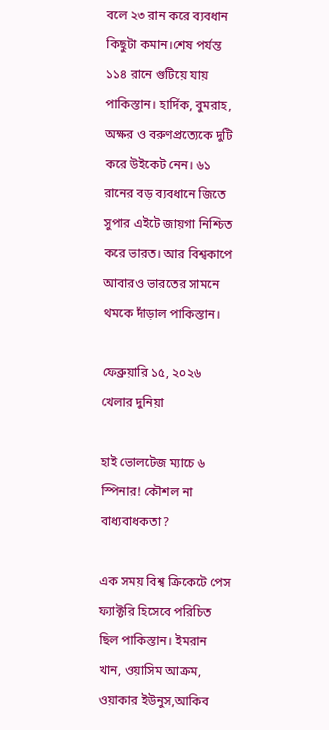বলে ২৩ রান করে ব্যবধান কিছুটা কমান।শেষ পর্যন্ত ১১৪ রানে গুটিয়ে যায় পাকিস্তান। হার্দিক, বুমরাহ, অক্ষর ও বরুণপ্রত্যেকে দুটি করে উইকেট নেন। ৬১ রানের বড় ব্যবধানে জিতে সুপার এইটে জায়গা নিশ্চিত করে ভারত। আর বিশ্বকাপে আবারও ভারতের সামনে থমকে দাঁড়াল পাকিস্তান।

ফেব্রুয়ারি ১৫, ২০২৬
খেলার দুনিয়া

হাই ভোলটেজ ম্যাচে ৬ স্পিনার! কৌশল না বাধ্যবাধকতা?

এক সময় বিশ্ব ক্রিকেটে পেস ফ্যাক্টরি হিসেবে পরিচিত ছিল পাকিস্তান। ইমরান খান, ওয়াসিম আক্রম, ওয়াকার ইউনুস,আকিব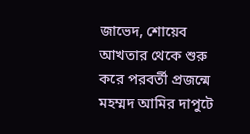জাভেদ, শোয়েব আখতার থেকে শুরু করে পরবর্তী প্রজন্মে মহম্মদ আমির দাপুটে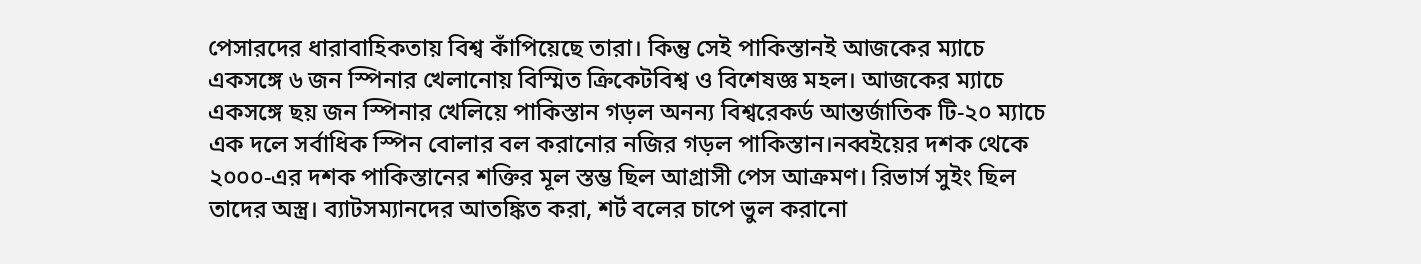পেসারদের ধারাবাহিকতায় বিশ্ব কাঁপিয়েছে তারা। কিন্তু সেই পাকিস্তানই আজকের ম্যাচে একসঙ্গে ৬ জন স্পিনার খেলানোয় বিস্মিত ক্রিকেটবিশ্ব ও বিশেষজ্ঞ মহল। আজকের ম্যাচে একসঙ্গে ছয় জন স্পিনার খেলিয়ে পাকিস্তান গড়ল অনন্য বিশ্বরেকর্ড আন্তর্জাতিক টি-২০ ম্যাচে এক দলে সর্বাধিক স্পিন বোলার বল করানোর নজির গড়ল পাকিস্তান।নব্বইয়ের দশক থেকে ২০০০-এর দশক পাকিস্তানের শক্তির মূল স্তম্ভ ছিল আগ্রাসী পেস আক্রমণ। রিভার্স সুইং ছিল তাদের অস্ত্র। ব্যাটসম্যানদের আতঙ্কিত করা, শর্ট বলের চাপে ভুল করানো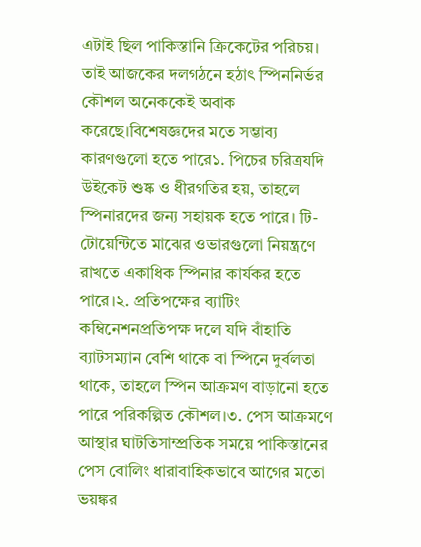এটাই ছিল পাকিস্তানি ক্রিকেটের পরিচয়। তাই আজকের দলগঠনে হঠাৎ স্পিননির্ভর কৌশল অনেককেই অবাক করেছে।বিশেষজ্ঞদের মতে সম্ভাব্য কারণগুলো হতে পারে১. পিচের চরিত্রযদি উইকেট শুষ্ক ও ধীরগতির হয়, তাহলে স্পিনারদের জন্য সহায়ক হতে পারে। টি-টোয়েন্টিতে মাঝের ওভারগুলো নিয়ন্ত্রণে রাখতে একাধিক স্পিনার কার্যকর হতে পারে।২. প্রতিপক্ষের ব্যাটিং কম্বিনেশনপ্রতিপক্ষ দলে যদি বাঁহাতি ব্যাটসম্যান বেশি থাকে বা স্পিনে দুর্বলতা থাকে, তাহলে স্পিন আক্রমণ বাড়ানো হতে পারে পরিকল্পিত কৌশল।৩. পেস আক্রমণে আস্থার ঘাটতিসাম্প্রতিক সময়ে পাকিস্তানের পেস বোলিং ধারাবাহিকভাবে আগের মতো ভয়ঙ্কর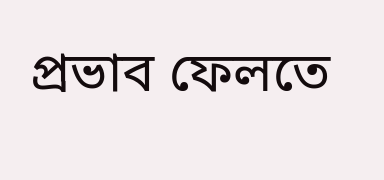প্রভাব ফেলতে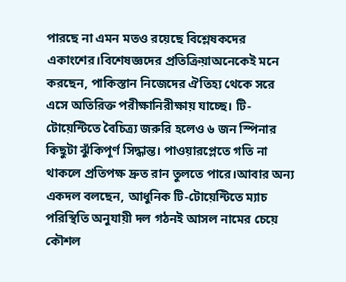পারছে না এমন মতও রয়েছে বিশ্লেষকদের একাংশের।বিশেষজ্ঞদের প্রতিক্রিয়াঅনেকেই মনে করছেন, পাকিস্তান নিজেদের ঐতিহ্য থেকে সরে এসে অতিরিক্ত পরীক্ষানিরীক্ষায় যাচ্ছে। টি-টোয়েন্টিতে বৈচিত্র্য জরুরি হলেও ৬ জন স্পিনার কিছুটা ঝুঁকিপূর্ণ সিদ্ধান্ত। পাওয়ারপ্লেতে গতি না থাকলে প্রতিপক্ষ দ্রুত রান তুলতে পারে।আবার অন্য একদল বলছেন, আধুনিক টি-টোয়েন্টিতে ম্যাচ পরিস্থিতি অনুযায়ী দল গঠনই আসল নামের চেয়ে কৌশল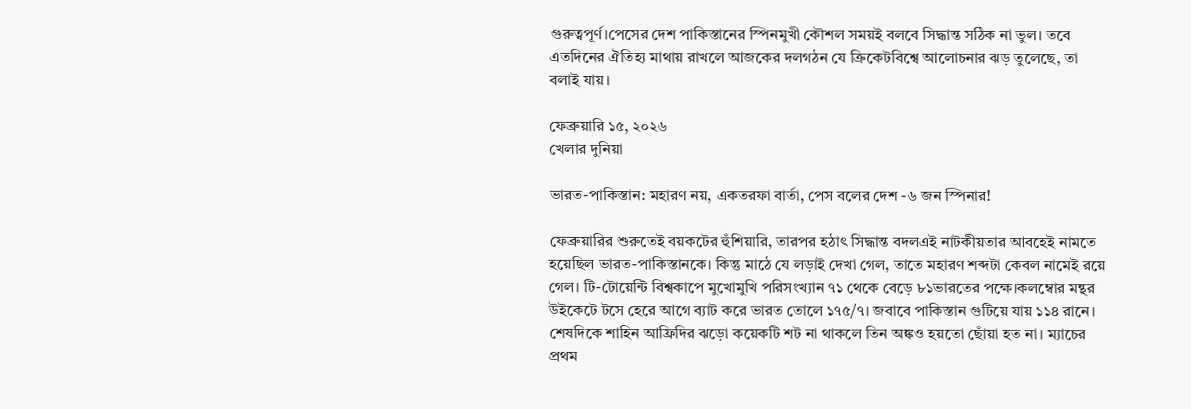গুরুত্বপূর্ণ।পেসের দেশ পাকিস্তানের স্পিনমুখী কৌশল সময়ই বলবে সিদ্ধান্ত সঠিক না ভুল। তবে এতদিনের ঐতিহ্য মাথায় রাখলে আজকের দলগঠন যে ক্রিকেটবিশ্বে আলোচনার ঝড় তুলেছে, তা বলাই যায়।

ফেব্রুয়ারি ১৫, ২০২৬
খেলার দুনিয়া

ভারত-পাকিস্তান: মহারণ নয়, একতরফা বার্তা, পেস বলের দেশ -৬ জন স্পিনার!

ফেব্রুয়ারির শুরুতেই বয়কটের হুঁশিয়ারি, তারপর হঠাৎ সিদ্ধান্ত বদলএই নাটকীয়তার আবহেই নামতে হয়েছিল ভারত-পাকিস্তানকে। কিন্তু মাঠে যে লড়াই দেখা গেল, তাতে মহারণ শব্দটা কেবল নামেই রয়ে গেল। টি-টোয়েন্টি বিশ্বকাপে মুখোমুখি পরিসংখ্যান ৭১ থেকে বেড়ে ৮১ভারতের পক্ষে।কলম্বোর মন্থর উইকেটে টসে হেরে আগে ব্যাট করে ভারত তোলে ১৭৫/৭। জবাবে পাকিস্তান গুটিয়ে যায় ১১৪ রানে। শেষদিকে শাহিন আফ্রিদির ঝড়ো কয়েকটি শট না থাকলে তিন অঙ্কও হয়তো ছোঁয়া হত না। ম্যাচের প্রথম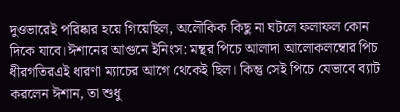দুওভারেই পরিষ্কার হয়ে গিয়েছিল, অলৌকিক কিছু না ঘটলে ফলাফল কোন দিকে যাবে।ঈশানের আগুনে ইনিংস: মন্থর পিচে আলাদা আলোকলম্বোর পিচ ধীরগতিরএই ধারণা ম্যাচের আগে থেকেই ছিল। কিন্তু সেই পিচে যেভাবে ব্যাট করলেন ঈশান, তা শুধু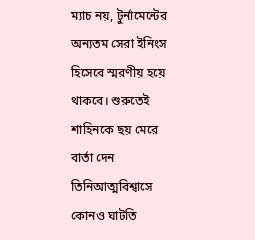ম্যাচ নয়, টুর্নামেন্টের অন্যতম সেরা ইনিংস হিসেবে স্মরণীয় হয়ে থাকবে। শুরুতেই শাহিনকে ছয় মেরে বার্তা দেন তিনিআত্মবিশ্বাসে কোনও ঘাটতি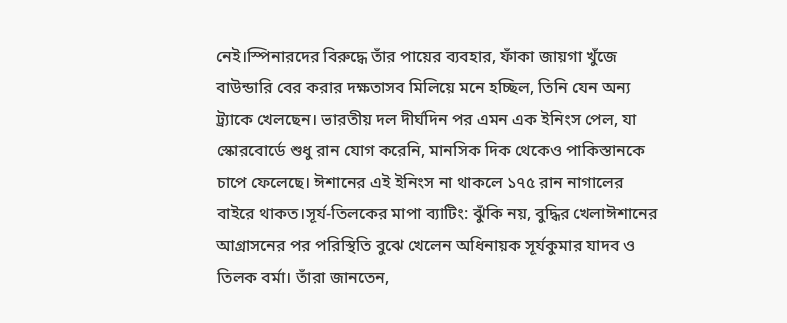নেই।স্পিনারদের বিরুদ্ধে তাঁর পায়ের ব্যবহার, ফাঁকা জায়গা খুঁজে বাউন্ডারি বের করার দক্ষতাসব মিলিয়ে মনে হচ্ছিল, তিনি যেন অন্য ট্র্যাকে খেলছেন। ভারতীয় দল দীর্ঘদিন পর এমন এক ইনিংস পেল, যা স্কোরবোর্ডে শুধু রান যোগ করেনি, মানসিক দিক থেকেও পাকিস্তানকে চাপে ফেলেছে। ঈশানের এই ইনিংস না থাকলে ১৭৫ রান নাগালের বাইরে থাকত।সূর্য-তিলকের মাপা ব্যাটিং: ঝুঁকি নয়, বুদ্ধির খেলাঈশানের আগ্রাসনের পর পরিস্থিতি বুঝে খেলেন অধিনায়ক সূর্যকুমার যাদব ও তিলক বর্মা। তাঁরা জানতেন,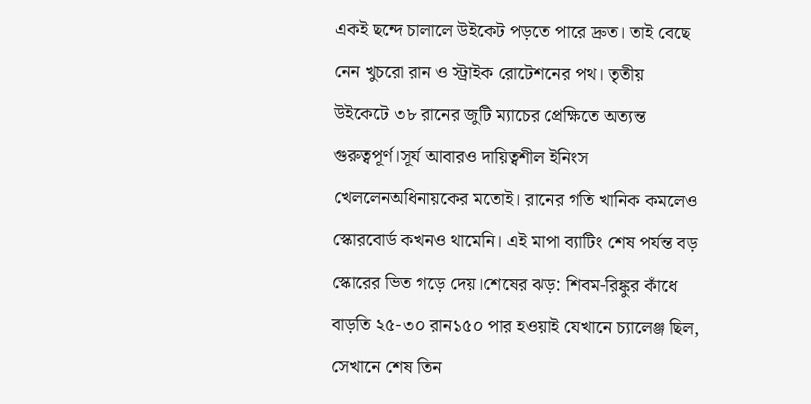একই ছন্দে চালালে উইকেট পড়তে পারে দ্রুত। তাই বেছে নেন খুচরো রান ও স্ট্রাইক রোটেশনের পথ। তৃতীয় উইকেটে ৩৮ রানের জুটি ম্যাচের প্রেক্ষিতে অত্যন্ত গুরুত্বপূর্ণ।সূর্য আবারও দায়িত্বশীল ইনিংস খেললেনঅধিনায়কের মতোই। রানের গতি খানিক কমলেও স্কোরবোর্ড কখনও থামেনি। এই মাপা ব্যাটিং শেষ পর্যন্ত বড় স্কোরের ভিত গড়ে দেয়।শেষের ঝড়: শিবম-রিঙ্কুর কাঁধে বাড়তি ২৫-৩০ রান১৫০ পার হওয়াই যেখানে চ্যালেঞ্জ ছিল, সেখানে শেষ তিন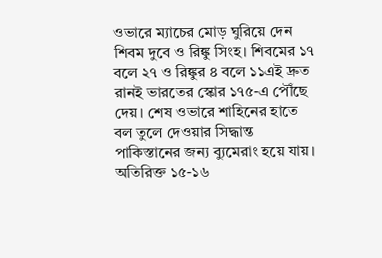ওভারে ম্যাচের মোড় ঘুরিয়ে দেন শিবম দুবে ও রিঙ্কু সিংহ। শিবমের ১৭ বলে ২৭ ও রিঙ্কুর ৪ বলে ১১এই দ্রুত রানই ভারতের স্কোর ১৭৫-এ পৌঁছে দেয়। শেষ ওভারে শাহিনের হাতে বল তুলে দেওয়ার সিদ্ধান্ত পাকিস্তানের জন্য ব্যুমেরাং হয়ে যায়। অতিরিক্ত ১৫-১৬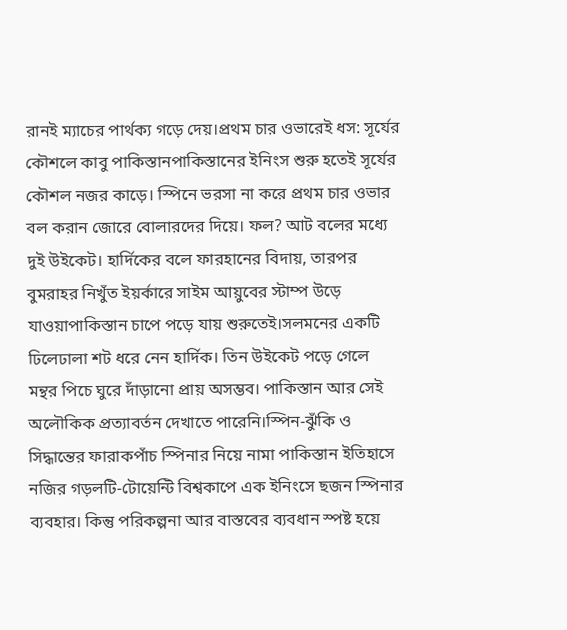রানই ম্যাচের পার্থক্য গড়ে দেয়।প্রথম চার ওভারেই ধস: সূর্যের কৌশলে কাবু পাকিস্তানপাকিস্তানের ইনিংস শুরু হতেই সূর্যের কৌশল নজর কাড়ে। স্পিনে ভরসা না করে প্রথম চার ওভার বল করান জোরে বোলারদের দিয়ে। ফল? আট বলের মধ্যে দুই উইকেট। হার্দিকের বলে ফারহানের বিদায়, তারপর বুমরাহর নিখুঁত ইয়র্কারে সাইম আয়ুবের স্টাম্প উড়ে যাওয়াপাকিস্তান চাপে পড়ে যায় শুরুতেই।সলমনের একটি ঢিলেঢালা শট ধরে নেন হার্দিক। তিন উইকেট পড়ে গেলে মন্থর পিচে ঘুরে দাঁড়ানো প্রায় অসম্ভব। পাকিস্তান আর সেই অলৌকিক প্রত্যাবর্তন দেখাতে পারেনি।স্পিন-ঝুঁকি ও সিদ্ধান্তের ফারাকপাঁচ স্পিনার নিয়ে নামা পাকিস্তান ইতিহাসে নজির গড়লটি-টোয়েন্টি বিশ্বকাপে এক ইনিংসে ছজন স্পিনার ব্যবহার। কিন্তু পরিকল্পনা আর বাস্তবের ব্যবধান স্পষ্ট হয়ে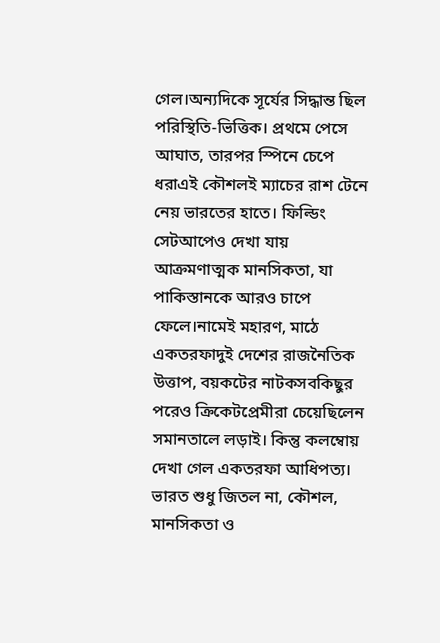গেল।অন্যদিকে সূর্যের সিদ্ধান্ত ছিল পরিস্থিতি-ভিত্তিক। প্রথমে পেসে আঘাত, তারপর স্পিনে চেপে ধরাএই কৌশলই ম্যাচের রাশ টেনে নেয় ভারতের হাতে। ফিল্ডিং সেটআপেও দেখা যায় আক্রমণাত্মক মানসিকতা, যা পাকিস্তানকে আরও চাপে ফেলে।নামেই মহারণ, মাঠে একতরফাদুই দেশের রাজনৈতিক উত্তাপ, বয়কটের নাটকসবকিছুর পরেও ক্রিকেটপ্রেমীরা চেয়েছিলেন সমানতালে লড়াই। কিন্তু কলম্বোয় দেখা গেল একতরফা আধিপত্য। ভারত শুধু জিতল না, কৌশল, মানসিকতা ও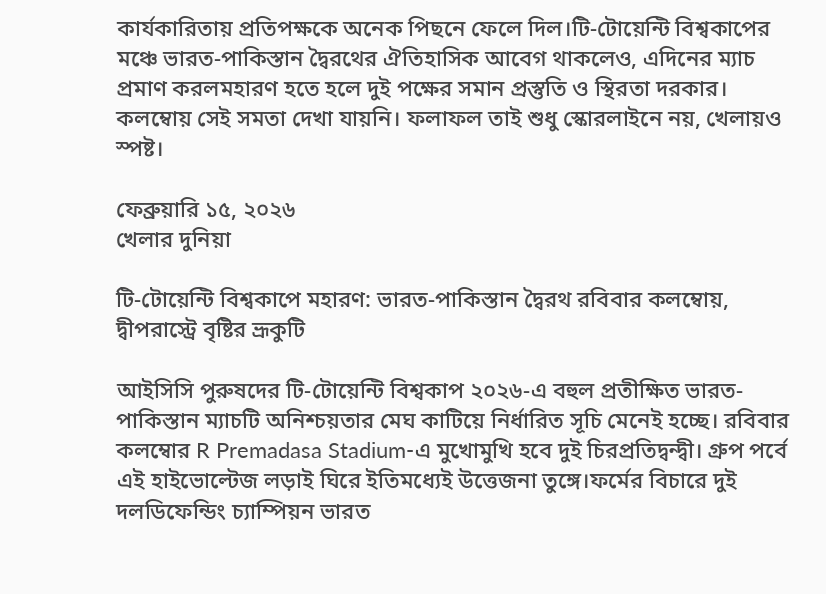কার্যকারিতায় প্রতিপক্ষকে অনেক পিছনে ফেলে দিল।টি-টোয়েন্টি বিশ্বকাপের মঞ্চে ভারত-পাকিস্তান দ্বৈরথের ঐতিহাসিক আবেগ থাকলেও, এদিনের ম্যাচ প্রমাণ করলমহারণ হতে হলে দুই পক্ষের সমান প্রস্তুতি ও স্থিরতা দরকার। কলম্বোয় সেই সমতা দেখা যায়নি। ফলাফল তাই শুধু স্কোরলাইনে নয়, খেলায়ও স্পষ্ট।

ফেব্রুয়ারি ১৫, ২০২৬
খেলার দুনিয়া

টি-টোয়েন্টি বিশ্বকাপে মহারণ: ভারত-পাকিস্তান দ্বৈরথ রবিবার কলম্বোয়, দ্বীপরাস্ট্রে বৃষ্টির ভ্রূকুটি

আইসিসি পুরুষদের টি-টোয়েন্টি বিশ্বকাপ ২০২৬-এ বহুল প্রতীক্ষিত ভারত-পাকিস্তান ম্যাচটি অনিশ্চয়তার মেঘ কাটিয়ে নির্ধারিত সূচি মেনেই হচ্ছে। রবিবার কলম্বোর R Premadasa Stadium-এ মুখোমুখি হবে দুই চিরপ্রতিদ্বন্দ্বী। গ্রুপ পর্বে এই হাইভোল্টেজ লড়াই ঘিরে ইতিমধ্যেই উত্তেজনা তুঙ্গে।ফর্মের বিচারে দুই দলডিফেন্ডিং চ্যাম্পিয়ন ভারত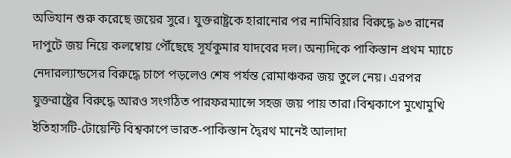অভিযান শুরু করেছে জয়ের সুরে। যুক্তরাষ্ট্রকে হারানোর পর নামিবিয়ার বিরুদ্ধে ৯৩ রানের দাপুটে জয় নিয়ে কলম্বোয় পৌঁছেছে সূর্যকুমার যাদবের দল। অন্যদিকে পাকিস্তান প্রথম ম্যাচে নেদারল্যান্ডসের বিরুদ্ধে চাপে পড়লেও শেষ পর্যন্ত রোমাঞ্চকর জয় তুলে নেয়। এরপর যুক্তরাষ্ট্রের বিরুদ্ধে আরও সংগঠিত পারফরম্যান্সে সহজ জয় পায় তারা।বিশ্বকাপে মুখোমুখি ইতিহাসটি-টোয়েন্টি বিশ্বকাপে ভারত-পাকিস্তান দ্বৈরথ মানেই আলাদা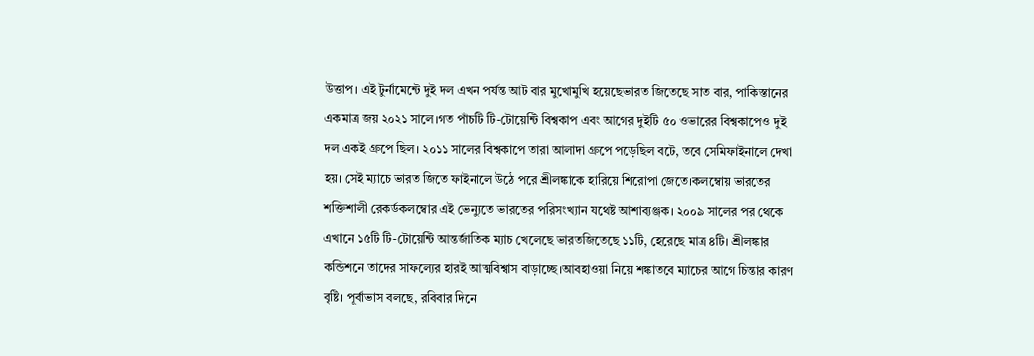উত্তাপ। এই টুর্নামেন্টে দুই দল এখন পর্যন্ত আট বার মুখোমুখি হয়েছেভারত জিতেছে সাত বার, পাকিস্তানের একমাত্র জয় ২০২১ সালে।গত পাঁচটি টি-টোয়েন্টি বিশ্বকাপ এবং আগের দুইটি ৫০ ওভারের বিশ্বকাপেও দুই দল একই গ্রুপে ছিল। ২০১১ সালের বিশ্বকাপে তারা আলাদা গ্রুপে পড়েছিল বটে, তবে সেমিফাইনালে দেখা হয়। সেই ম্যাচে ভারত জিতে ফাইনালে উঠে পরে শ্রীলঙ্কাকে হারিয়ে শিরোপা জেতে।কলম্বোয় ভারতের শক্তিশালী রেকর্ডকলম্বোর এই ভেন্যুতে ভারতের পরিসংখ্যান যথেষ্ট আশাব্যঞ্জক। ২০০৯ সালের পর থেকে এখানে ১৫টি টি-টোয়েন্টি আন্তর্জাতিক ম্যাচ খেলেছে ভারতজিতেছে ১১টি, হেরেছে মাত্র ৪টি। শ্রীলঙ্কার কন্ডিশনে তাদের সাফল্যের হারই আত্মবিশ্বাস বাড়াচ্ছে।আবহাওয়া নিয়ে শঙ্কাতবে ম্যাচের আগে চিন্তার কারণ বৃষ্টি। পূর্বাভাস বলছে, রবিবার দিনে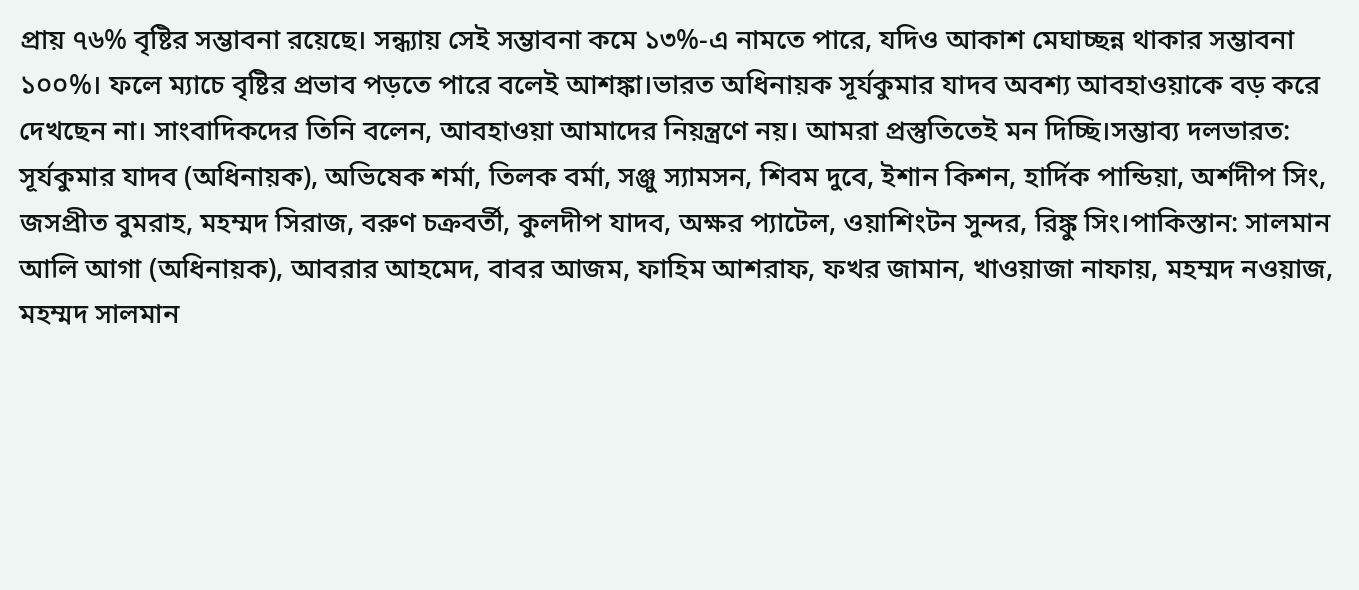প্রায় ৭৬% বৃষ্টির সম্ভাবনা রয়েছে। সন্ধ্যায় সেই সম্ভাবনা কমে ১৩%-এ নামতে পারে, যদিও আকাশ মেঘাচ্ছন্ন থাকার সম্ভাবনা ১০০%। ফলে ম্যাচে বৃষ্টির প্রভাব পড়তে পারে বলেই আশঙ্কা।ভারত অধিনায়ক সূর্যকুমার যাদব অবশ্য আবহাওয়াকে বড় করে দেখছেন না। সাংবাদিকদের তিনি বলেন, আবহাওয়া আমাদের নিয়ন্ত্রণে নয়। আমরা প্রস্তুতিতেই মন দিচ্ছি।সম্ভাব্য দলভারত: সূর্যকুমার যাদব (অধিনায়ক), অভিষেক শর্মা, তিলক বর্মা, সঞ্জু স্যামসন, শিবম দুবে, ইশান কিশন, হার্দিক পান্ডিয়া, অর্শদীপ সিং, জসপ্রীত বুমরাহ, মহম্মদ সিরাজ, বরুণ চক্রবর্তী, কুলদীপ যাদব, অক্ষর প্যাটেল, ওয়াশিংটন সুন্দর, রিঙ্কু সিং।পাকিস্তান: সালমান আলি আগা (অধিনায়ক), আবরার আহমেদ, বাবর আজম, ফাহিম আশরাফ, ফখর জামান, খাওয়াজা নাফায়, মহম্মদ নওয়াজ, মহম্মদ সালমান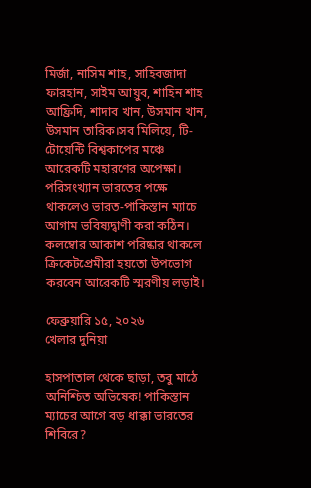মির্জা, নাসিম শাহ, সাহিবজাদা ফারহান, সাইম আয়ুব, শাহিন শাহ আফ্রিদি, শাদাব খান, উসমান খান, উসমান তারিক।সব মিলিয়ে, টি-টোয়েন্টি বিশ্বকাপের মঞ্চে আরেকটি মহারণের অপেক্ষা। পরিসংখ্যান ভারতের পক্ষে থাকলেও ভারত-পাকিস্তান ম্যাচে আগাম ভবিষ্যদ্বাণী করা কঠিন। কলম্বোর আকাশ পরিষ্কার থাকলে ক্রিকেটপ্রেমীরা হয়তো উপভোগ করবেন আরেকটি স্মরণীয় লড়াই।

ফেব্রুয়ারি ১৫, ২০২৬
খেলার দুনিয়া

হাসপাতাল থেকে ছাড়া, তবু মাঠে অনিশ্চিত অভিষেক! পাকিস্তান ম্যাচের আগে বড় ধাক্কা ভারতের শিবিরে?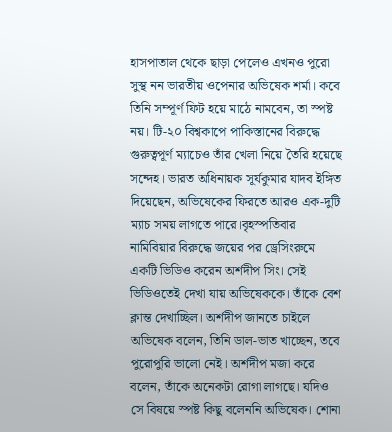হাসপাতাল থেকে ছাড়া পেলেও এখনও পুরো সুস্থ নন ভারতীয় ওপেনার অভিষেক শর্মা। কবে তিনি সম্পূর্ণ ফিট হয়ে মাঠে নামবেন, তা স্পষ্ট নয়। টি-২০ বিশ্বকাপে পাকিস্তানের বিরুদ্ধে গুরুত্বপূর্ণ ম্যাচেও তাঁর খেলা নিয়ে তৈরি হয়েছে সন্দেহ। ভারত অধিনায়ক সূর্যকুমার যাদব ইঙ্গিত দিয়েছেন, অভিষেকের ফিরতে আরও এক-দুটি ম্যাচ সময় লাগতে পারে।বৃহস্পতিবার নামিবিয়ার বিরুদ্ধে জয়ের পর ড্রেসিংরুমে একটি ভিডিও করেন অর্শদীপ সিং। সেই ভিডিওতেই দেখা যায় অভিষেককে। তাঁকে বেশ ক্লান্ত দেখাচ্ছিল। অর্শদীপ জানতে চাইলে অভিষেক বলেন, তিনি ডাল-ভাত খাচ্ছেন, তবে পুরোপুরি ভালো নেই। অর্শদীপ মজা করে বলেন, তাঁকে অনেকটা রোগা লাগছে। যদিও সে বিষয়ে স্পষ্ট কিছু বলেননি অভিষেক। শোনা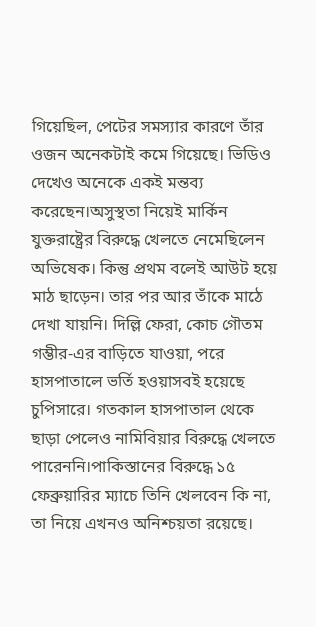গিয়েছিল, পেটের সমস্যার কারণে তাঁর ওজন অনেকটাই কমে গিয়েছে। ভিডিও দেখেও অনেকে একই মন্তব্য করেছেন।অসুস্থতা নিয়েই মার্কিন যুক্তরাষ্ট্রের বিরুদ্ধে খেলতে নেমেছিলেন অভিষেক। কিন্তু প্রথম বলেই আউট হয়ে মাঠ ছাড়েন। তার পর আর তাঁকে মাঠে দেখা যায়নি। দিল্লি ফেরা, কোচ গৌতম গম্ভীর-এর বাড়িতে যাওয়া, পরে হাসপাতালে ভর্তি হওয়াসবই হয়েছে চুপিসারে। গতকাল হাসপাতাল থেকে ছাড়া পেলেও নামিবিয়ার বিরুদ্ধে খেলতে পারেননি।পাকিস্তানের বিরুদ্ধে ১৫ ফেব্রুয়ারির ম্যাচে তিনি খেলবেন কি না, তা নিয়ে এখনও অনিশ্চয়তা রয়েছে।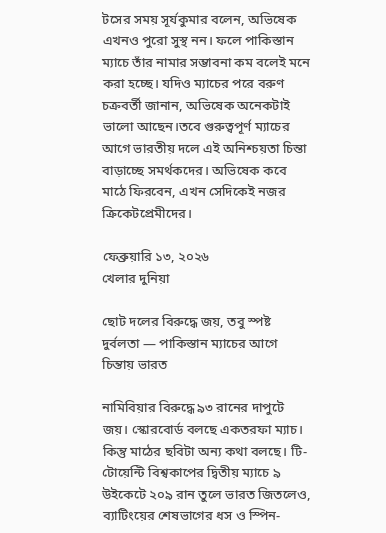টসের সময় সূর্যকুমার বলেন, অভিষেক এখনও পুরো সুস্থ নন। ফলে পাকিস্তান ম্যাচে তাঁর নামার সম্ভাবনা কম বলেই মনে করা হচ্ছে। যদিও ম্যাচের পরে বরুণ চক্রবর্তী জানান, অভিষেক অনেকটাই ভালো আছেন।তবে গুরুত্বপূর্ণ ম্যাচের আগে ভারতীয় দলে এই অনিশ্চয়তা চিন্তা বাড়াচ্ছে সমর্থকদের। অভিষেক কবে মাঠে ফিরবেন, এখন সেদিকেই নজর ক্রিকেটপ্রেমীদের।

ফেব্রুয়ারি ১৩, ২০২৬
খেলার দুনিয়া

ছোট দলের বিরুদ্ধে জয়, তবু স্পষ্ট দুর্বলতা — পাকিস্তান ম্যাচের আগে চিন্তায় ভারত

নামিবিয়ার বিরুদ্ধে ৯৩ রানের দাপুটে জয়। স্কোরবোর্ড বলছে একতরফা ম্যাচ। কিন্তু মাঠের ছবিটা অন্য কথা বলছে। টি-টোয়েন্টি বিশ্বকাপের দ্বিতীয় ম্যাচে ৯ উইকেটে ২০৯ রান তুলে ভারত জিতলেও, ব্যাটিংয়ের শেষভাগের ধস ও স্পিন-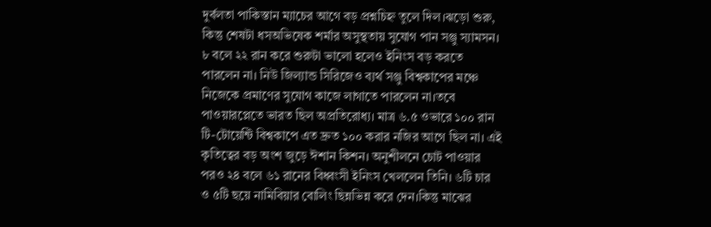দুর্বলতা পাকিস্তান ম্যাচের আগে বড় প্রশ্নচিহ্ন তুলে দিল।ঝড়ো শুরু, কিন্তু শেষটা ধসঅভিষেক শর্মার অসুস্থতায় সুযোগ পান সঞ্জু স্যামসন। ৮ বলে ২২ রান করে শুরুটা ভালো হলেও ইনিংস বড় করতে পারলেন না। নিউ জিল্যান্ড সিরিজেও ব্যর্থ সঞ্জু বিশ্বকাপের মঞ্চে নিজেকে প্রমাণের সুযোগ কাজে লাগাতে পারলেন না।তবে পাওয়ারপ্লেতে ভারত ছিল অপ্রতিরোধ্য। মাত্র ৬.৫ ওভারে ১০০ রান টি-টোয়েন্টি বিশ্বকাপে এত দ্রুত ১০০ করার নজির আগে ছিল না। এই কৃতিত্বের বড় অংশ জুড়ে ঈশান কিশন। অনুশীলনে চোট পাওয়ার পরও ২৪ বলে ৬১ রানের বিধ্বংসী ইনিংস খেললেন তিনি। ৬টি চার ও ৫টি ছয়ে নামিবিয়ার বোলিং ছিন্নভিন্ন করে দেন।কিন্তু মাঝের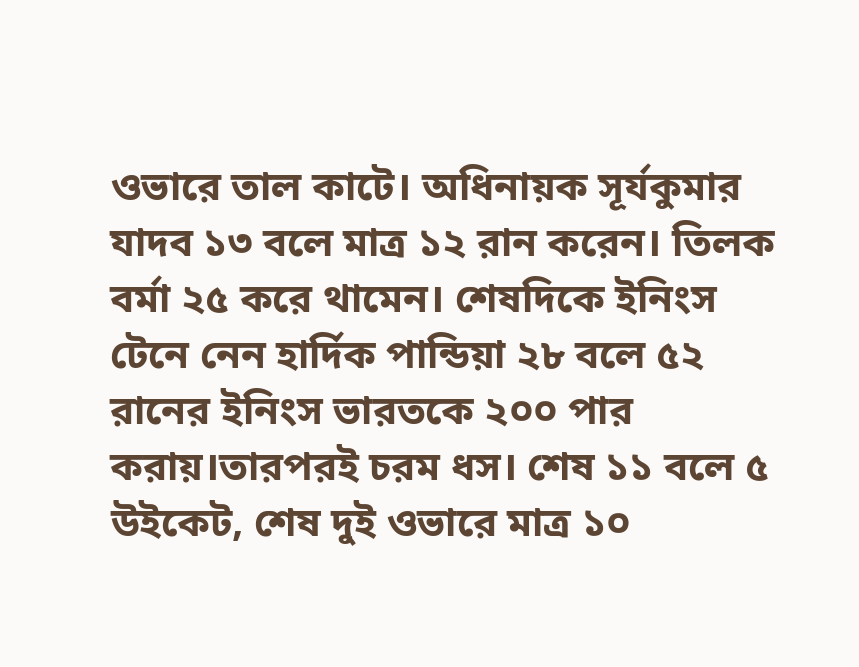ওভারে তাল কাটে। অধিনায়ক সূর্যকুমার যাদব ১৩ বলে মাত্র ১২ রান করেন। তিলক বর্মা ২৫ করে থামেন। শেষদিকে ইনিংস টেনে নেন হার্দিক পান্ডিয়া ২৮ বলে ৫২ রানের ইনিংস ভারতকে ২০০ পার করায়।তারপরই চরম ধস। শেষ ১১ বলে ৫ উইকেট, শেষ দুই ওভারে মাত্র ১০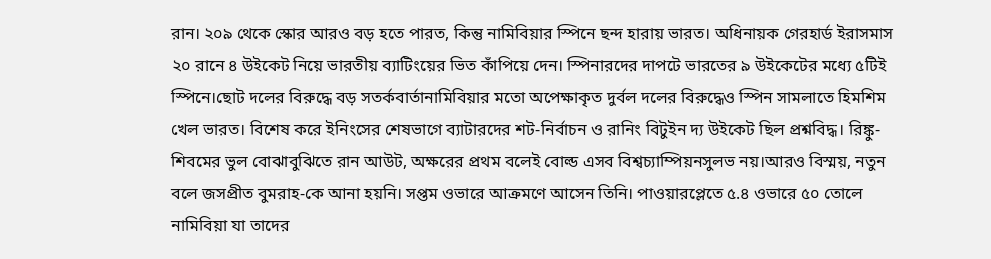রান। ২০৯ থেকে স্কোর আরও বড় হতে পারত, কিন্তু নামিবিয়ার স্পিনে ছন্দ হারায় ভারত। অধিনায়ক গেরহার্ড ইরাসমাস ২০ রানে ৪ উইকেট নিয়ে ভারতীয় ব্যাটিংয়ের ভিত কাঁপিয়ে দেন। স্পিনারদের দাপটে ভারতের ৯ উইকেটের মধ্যে ৫টিই স্পিনে।ছোট দলের বিরুদ্ধে বড় সতর্কবার্তানামিবিয়ার মতো অপেক্ষাকৃত দুর্বল দলের বিরুদ্ধেও স্পিন সামলাতে হিমশিম খেল ভারত। বিশেষ করে ইনিংসের শেষভাগে ব্যাটারদের শট-নির্বাচন ও রানিং বিটুইন দ্য উইকেট ছিল প্রশ্নবিদ্ধ। রিঙ্কু-শিবমের ভুল বোঝাবুঝিতে রান আউট, অক্ষরের প্রথম বলেই বোল্ড এসব বিশ্বচ্যাম্পিয়নসুলভ নয়।আরও বিস্ময়, নতুন বলে জসপ্রীত বুমরাহ-কে আনা হয়নি। সপ্তম ওভারে আক্রমণে আসেন তিনি। পাওয়ারপ্লেতে ৫.৪ ওভারে ৫০ তোলে নামিবিয়া যা তাদের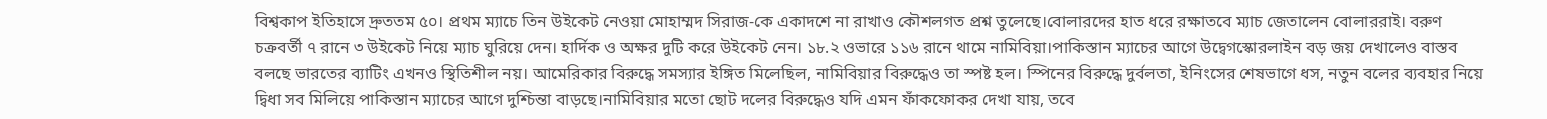বিশ্বকাপ ইতিহাসে দ্রুততম ৫০। প্রথম ম্যাচে তিন উইকেট নেওয়া মোহাম্মদ সিরাজ-কে একাদশে না রাখাও কৌশলগত প্রশ্ন তুলেছে।বোলারদের হাত ধরে রক্ষাতবে ম্যাচ জেতালেন বোলাররাই। বরুণ চক্রবর্তী ৭ রানে ৩ উইকেট নিয়ে ম্যাচ ঘুরিয়ে দেন। হার্দিক ও অক্ষর দুটি করে উইকেট নেন। ১৮.২ ওভারে ১১৬ রানে থামে নামিবিয়া।পাকিস্তান ম্যাচের আগে উদ্বেগস্কোরলাইন বড় জয় দেখালেও বাস্তব বলছে ভারতের ব্যাটিং এখনও স্থিতিশীল নয়। আমেরিকার বিরুদ্ধে সমস্যার ইঙ্গিত মিলেছিল, নামিবিয়ার বিরুদ্ধেও তা স্পষ্ট হল। স্পিনের বিরুদ্ধে দুর্বলতা, ইনিংসের শেষভাগে ধস, নতুন বলের ব্যবহার নিয়ে দ্বিধা সব মিলিয়ে পাকিস্তান ম্যাচের আগে দুশ্চিন্তা বাড়ছে।নামিবিয়ার মতো ছোট দলের বিরুদ্ধেও যদি এমন ফাঁকফোকর দেখা যায়, তবে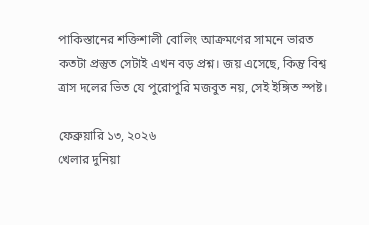পাকিস্তানের শক্তিশালী বোলিং আক্রমণের সামনে ভারত কতটা প্রস্তুত সেটাই এখন বড় প্রশ্ন। জয় এসেছে, কিন্তু বিশ্ব ত্রাস দলের ভিত যে পুরোপুরি মজবুত নয়, সেই ইঙ্গিত স্পষ্ট।

ফেব্রুয়ারি ১৩, ২০২৬
খেলার দুনিয়া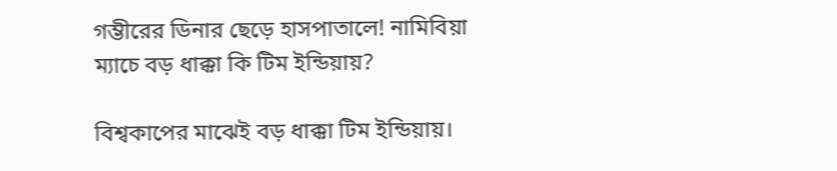গম্ভীরের ডিনার ছেড়ে হাসপাতালে! নামিবিয়া ম্যাচে বড় ধাক্কা কি টিম ইন্ডিয়ায়?

বিশ্বকাপের মাঝেই বড় ধাক্কা টিম ইন্ডিয়ায়।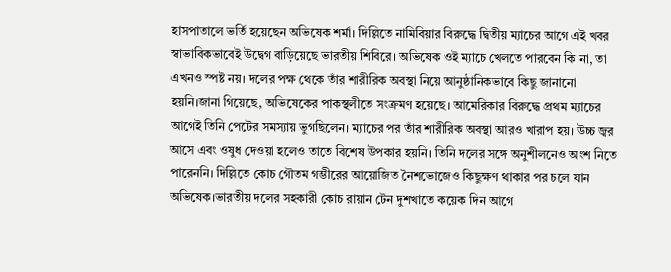হাসপাতালে ভর্তি হয়েছেন অভিষেক শর্মা। দিল্লিতে নামিবিয়ার বিরুদ্ধে দ্বিতীয় ম্যাচের আগে এই খবর স্বাভাবিকভাবেই উদ্বেগ বাড়িয়েছে ভারতীয় শিবিরে। অভিষেক ওই ম্যাচে খেলতে পারবেন কি না, তা এখনও স্পষ্ট নয়। দলের পক্ষ থেকে তাঁর শারীরিক অবস্থা নিয়ে আনুষ্ঠানিকভাবে কিছু জানানো হয়নি।জানা গিয়েছে, অভিষেকের পাকস্থলীতে সংক্রমণ হয়েছে। আমেরিকার বিরুদ্ধে প্রথম ম্যাচের আগেই তিনি পেটের সমস্যায় ভুগছিলেন। ম্যাচের পর তাঁর শারীরিক অবস্থা আরও খারাপ হয়। উচ্চ জ্বর আসে এবং ওষুধ দেওয়া হলেও তাতে বিশেষ উপকার হয়নি। তিনি দলের সঙ্গে অনুশীলনেও অংশ নিতে পারেননি। দিল্লিতে কোচ গৌতম গম্ভীরের আয়োজিত নৈশভোজেও কিছুক্ষণ থাকার পর চলে যান অভিষেক।ভারতীয় দলের সহকারী কোচ রায়ান টেন দুশখাতে কয়েক দিন আগে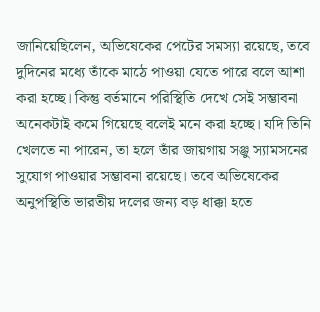জানিয়েছিলেন, অভিষেকের পেটের সমস্যা রয়েছে, তবে দুদিনের মধ্যে তাঁকে মাঠে পাওয়া যেতে পারে বলে আশা করা হচ্ছে। কিন্তু বর্তমানে পরিস্থিতি দেখে সেই সম্ভাবনা অনেকটাই কমে গিয়েছে বলেই মনে করা হচ্ছে। যদি তিনি খেলতে না পারেন, তা হলে তাঁর জায়গায় সঞ্জু স্যামসনের সুযোগ পাওয়ার সম্ভাবনা রয়েছে। তবে অভিষেকের অনুপস্থিতি ভারতীয় দলের জন্য বড় ধাক্কা হতে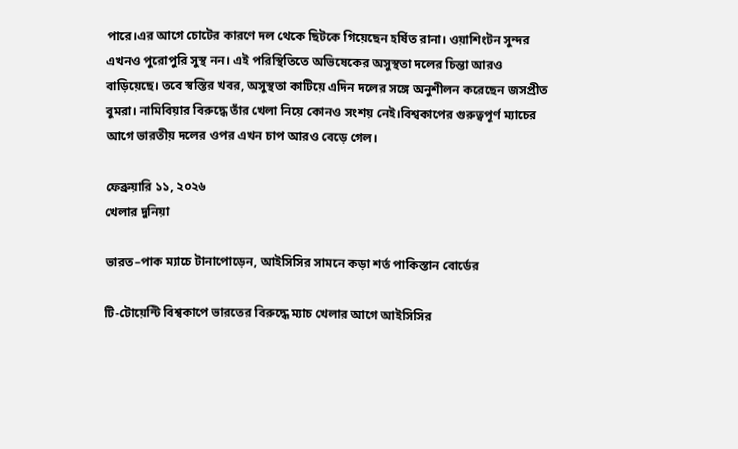পারে।এর আগে চোটের কারণে দল থেকে ছিটকে গিয়েছেন হর্ষিত রানা। ওয়াশিংটন সুন্দর এখনও পুরোপুরি সুস্থ নন। এই পরিস্থিতিতে অভিষেকের অসুস্থতা দলের চিন্তা আরও বাড়িয়েছে। তবে স্বস্তির খবর, অসুস্থতা কাটিয়ে এদিন দলের সঙ্গে অনুশীলন করেছেন জসপ্রীত বুমরা। নামিবিয়ার বিরুদ্ধে তাঁর খেলা নিয়ে কোনও সংশয় নেই।বিশ্বকাপের গুরুত্বপূর্ণ ম্যাচের আগে ভারতীয় দলের ওপর এখন চাপ আরও বেড়ে গেল।

ফেব্রুয়ারি ১১, ২০২৬
খেলার দুনিয়া

ভারত–পাক ম্যাচে টানাপোড়েন, আইসিসির সামনে কড়া শর্ত পাকিস্তান বোর্ডের

টি-টোয়েন্টি বিশ্বকাপে ভারতের বিরুদ্ধে ম্যাচ খেলার আগে আইসিসির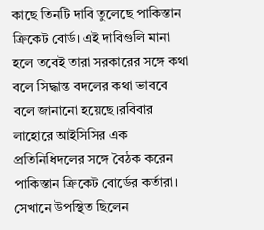কাছে তিনটি দাবি তুলেছে পাকিস্তান ক্রিকেট বোর্ড। এই দাবিগুলি মানা হলে তবেই তারা সরকারের সঙ্গে কথা বলে সিদ্ধান্ত বদলের কথা ভাববে বলে জানানো হয়েছে।রবিবার লাহোরে আইসিসির এক প্রতিনিধিদলের সঙ্গে বৈঠক করেন পাকিস্তান ক্রিকেট বোর্ডের কর্তারা। সেখানে উপস্থিত ছিলেন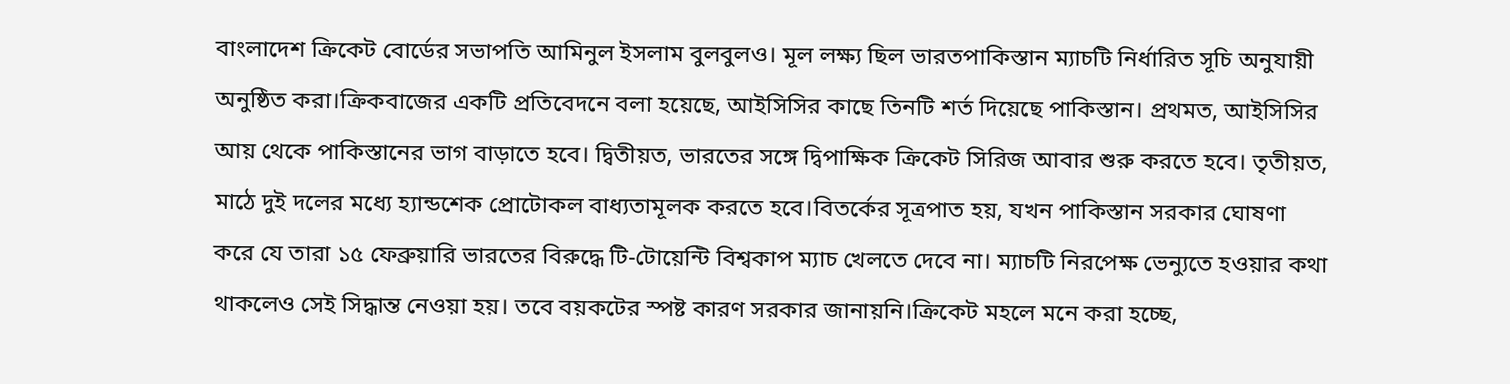বাংলাদেশ ক্রিকেট বোর্ডের সভাপতি আমিনুল ইসলাম বুলবুলও। মূল লক্ষ্য ছিল ভারতপাকিস্তান ম্যাচটি নির্ধারিত সূচি অনুযায়ী অনুষ্ঠিত করা।ক্রিকবাজের একটি প্রতিবেদনে বলা হয়েছে, আইসিসির কাছে তিনটি শর্ত দিয়েছে পাকিস্তান। প্রথমত, আইসিসির আয় থেকে পাকিস্তানের ভাগ বাড়াতে হবে। দ্বিতীয়ত, ভারতের সঙ্গে দ্বিপাক্ষিক ক্রিকেট সিরিজ আবার শুরু করতে হবে। তৃতীয়ত, মাঠে দুই দলের মধ্যে হ্যান্ডশেক প্রোটোকল বাধ্যতামূলক করতে হবে।বিতর্কের সূত্রপাত হয়, যখন পাকিস্তান সরকার ঘোষণা করে যে তারা ১৫ ফেব্রুয়ারি ভারতের বিরুদ্ধে টি-টোয়েন্টি বিশ্বকাপ ম্যাচ খেলতে দেবে না। ম্যাচটি নিরপেক্ষ ভেন্যুতে হওয়ার কথা থাকলেও সেই সিদ্ধান্ত নেওয়া হয়। তবে বয়কটের স্পষ্ট কারণ সরকার জানায়নি।ক্রিকেট মহলে মনে করা হচ্ছে,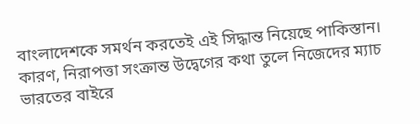বাংলাদেশকে সমর্থন করতেই এই সিদ্ধান্ত নিয়েছে পাকিস্তান। কারণ, নিরাপত্তা সংক্রান্ত উদ্বেগের কথা তুলে নিজেদের ম্যাচ ভারতের বাইরে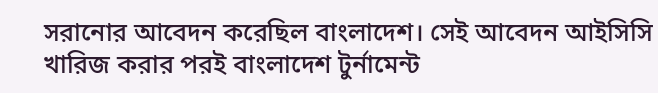সরানোর আবেদন করেছিল বাংলাদেশ। সেই আবেদন আইসিসি খারিজ করার পরই বাংলাদেশ টুর্নামেন্ট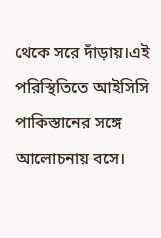থেকে সরে দাঁড়ায়।এই পরিস্থিতিতে আইসিসি পাকিস্তানের সঙ্গে আলোচনায় বসে।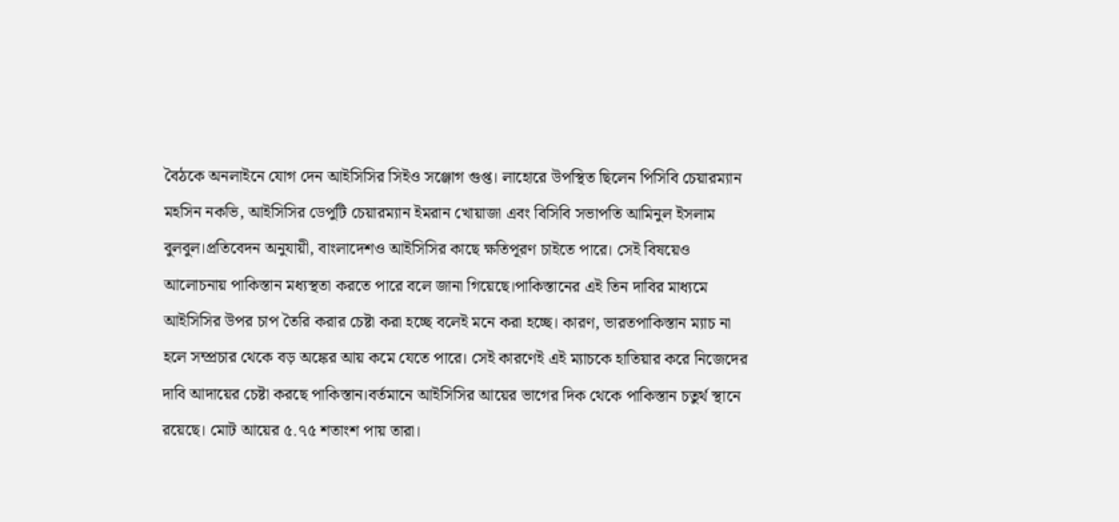বৈঠকে অনলাইনে যোগ দেন আইসিসির সিইও সঞ্জোগ গুপ্ত। লাহোরে উপস্থিত ছিলেন পিসিবি চেয়ারম্যান মহসিন নকভি, আইসিসির ডেপুটি চেয়ারম্যান ইমরান খোয়াজা এবং বিসিবি সভাপতি আমিনুল ইসলাম বুলবুল।প্রতিবেদন অনুযায়ী, বাংলাদেশও আইসিসির কাছে ক্ষতিপূরণ চাইতে পারে। সেই বিষয়েও আলোচনায় পাকিস্তান মধ্যস্থতা করতে পারে বলে জানা গিয়েছে।পাকিস্তানের এই তিন দাবির মাধ্যমে আইসিসির উপর চাপ তৈরি করার চেষ্টা করা হচ্ছে বলেই মনে করা হচ্ছে। কারণ, ভারতপাকিস্তান ম্যাচ না হলে সম্প্রচার থেকে বড় অঙ্কের আয় কমে যেতে পারে। সেই কারণেই এই ম্যাচকে হাতিয়ার করে নিজেদের দাবি আদায়ের চেষ্টা করছে পাকিস্তান।বর্তমানে আইসিসির আয়ের ভাগের দিক থেকে পাকিস্তান চতুর্থ স্থানে রয়েছে। মোট আয়ের ৫.৭৫ শতাংশ পায় তারা।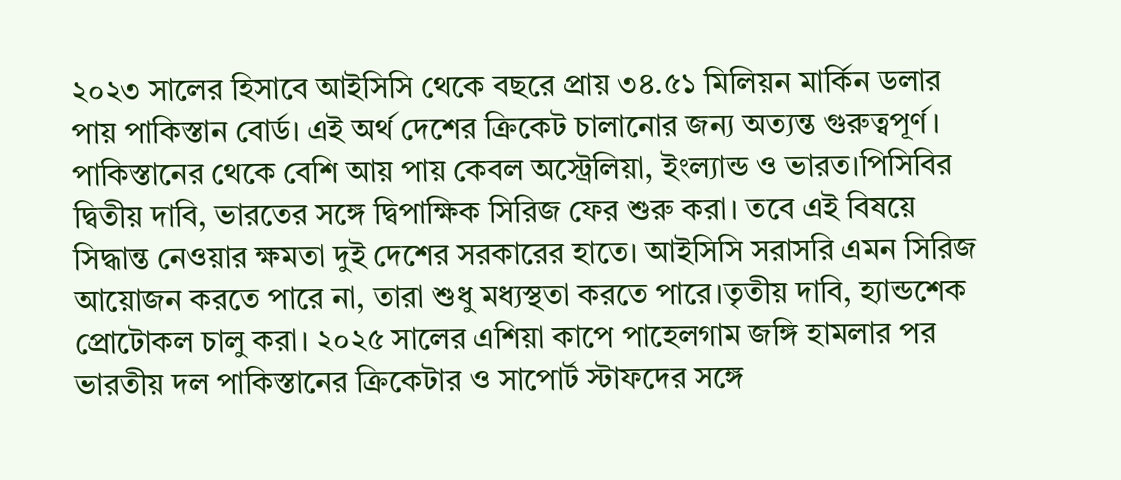২০২৩ সালের হিসাবে আইসিসি থেকে বছরে প্রায় ৩৪.৫১ মিলিয়ন মার্কিন ডলার পায় পাকিস্তান বোর্ড। এই অর্থ দেশের ক্রিকেট চালানোর জন্য অত্যন্ত গুরুত্বপূর্ণ। পাকিস্তানের থেকে বেশি আয় পায় কেবল অস্ট্রেলিয়া, ইংল্যান্ড ও ভারত।পিসিবির দ্বিতীয় দাবি, ভারতের সঙ্গে দ্বিপাক্ষিক সিরিজ ফের শুরু করা। তবে এই বিষয়ে সিদ্ধান্ত নেওয়ার ক্ষমতা দুই দেশের সরকারের হাতে। আইসিসি সরাসরি এমন সিরিজ আয়োজন করতে পারে না, তারা শুধু মধ্যস্থতা করতে পারে।তৃতীয় দাবি, হ্যান্ডশেক প্রোটোকল চালু করা। ২০২৫ সালের এশিয়া কাপে পাহেলগাম জঙ্গি হামলার পর ভারতীয় দল পাকিস্তানের ক্রিকেটার ও সাপোর্ট স্টাফদের সঙ্গে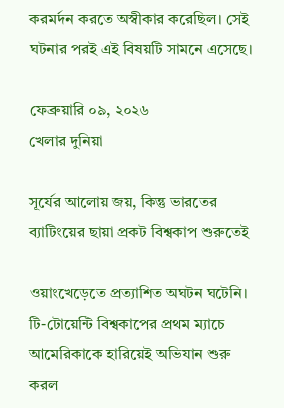করমর্দন করতে অস্বীকার করেছিল। সেই ঘটনার পরই এই বিষয়টি সামনে এসেছে।

ফেব্রুয়ারি ০৯, ২০২৬
খেলার দুনিয়া

সূর্যের আলোয় জয়, কিন্তু ভারতের ব্যাটিংয়ের ছায়া প্রকট বিশ্বকাপ শুরুতেই

ওয়াংখেড়েতে প্রত্যাশিত অঘটন ঘটেনি। টি-টোয়েন্টি বিশ্বকাপের প্রথম ম্যাচে আমেরিকাকে হারিয়েই অভিযান শুরু করল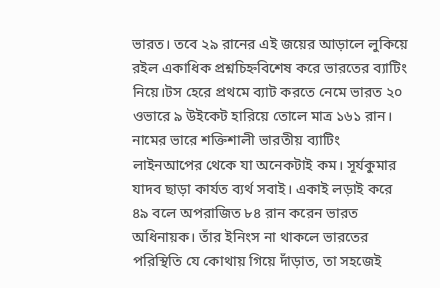ভারত। তবে ২৯ রানের এই জয়ের আড়ালে লুকিয়ে রইল একাধিক প্রশ্নচিহ্নবিশেষ করে ভারতের ব্যাটিং নিয়ে।টস হেরে প্রথমে ব্যাট করতে নেমে ভারত ২০ ওভারে ৯ উইকেট হারিয়ে তোলে মাত্র ১৬১ রান। নামের ভারে শক্তিশালী ভারতীয় ব্যাটিং লাইনআপের থেকে যা অনেকটাই কম। সূর্যকুমার যাদব ছাড়া কার্যত ব্যর্থ সবাই। একাই লড়াই করে ৪৯ বলে অপরাজিত ৮৪ রান করেন ভারত অধিনায়ক। তাঁর ইনিংস না থাকলে ভারতের পরিস্থিতি যে কোথায় গিয়ে দাঁড়াত, তা সহজেই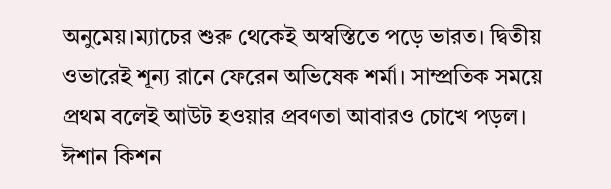অনুমেয়।ম্যাচের শুরু থেকেই অস্বস্তিতে পড়ে ভারত। দ্বিতীয় ওভারেই শূন্য রানে ফেরেন অভিষেক শর্মা। সাম্প্রতিক সময়ে প্রথম বলেই আউট হওয়ার প্রবণতা আবারও চোখে পড়ল। ঈশান কিশন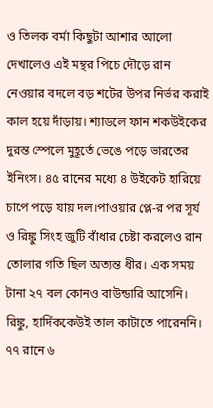ও তিলক বর্মা কিছুটা আশার আলো দেখালেও এই মন্থর পিচে দৌড়ে রান নেওয়ার বদলে বড় শটের উপর নির্ভর করাই কাল হয়ে দাঁড়ায়। শ্যাডলে ফান শকউইকের দুরন্ত স্পেলে মুহূর্তে ভেঙে পড়ে ভারতের ইনিংস। ৪৫ রানের মধ্যে ৪ উইকেট হারিয়ে চাপে পড়ে যায় দল।পাওয়ার প্লে-র পর সূর্য ও রিঙ্কু সিংহ জুটি বাঁধার চেষ্টা করলেও রান তোলার গতি ছিল অত্যন্ত ধীর। এক সময় টানা ২৭ বল কোনও বাউন্ডারি আসেনি। রিঙ্কু, হার্দিককেউই তাল কাটাতে পারেননি। ৭৭ রানে ৬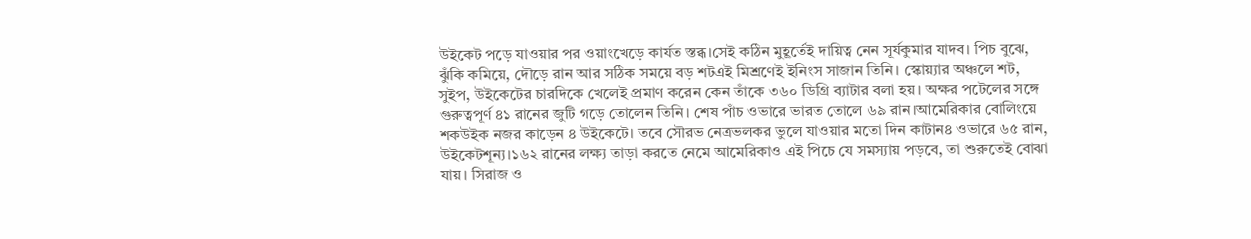উইকেট পড়ে যাওয়ার পর ওয়াংখেড়ে কার্যত স্তব্ধ।সেই কঠিন মুহূর্তেই দায়িত্ব নেন সূর্যকুমার যাদব। পিচ বুঝে, ঝুঁকি কমিয়ে, দৌড়ে রান আর সঠিক সময়ে বড় শটএই মিশ্রণেই ইনিংস সাজান তিনি। স্কোয়্যার অঞ্চলে শট, সুইপ, উইকেটের চারদিকে খেলেই প্রমাণ করেন কেন তাঁকে ৩৬০ ডিগ্রি ব্যাটার বলা হয়। অক্ষর পটেলের সঙ্গে গুরুত্বপূর্ণ ৪১ রানের জুটি গড়ে তোলেন তিনি। শেষ পাঁচ ওভারে ভারত তোলে ৬৯ রান।আমেরিকার বোলিংয়ে শকউইক নজর কাড়েন ৪ উইকেটে। তবে সৌরভ নেত্রভলকর ভুলে যাওয়ার মতো দিন কাটান৪ ওভারে ৬৫ রান, উইকেটশূন্য।১৬২ রানের লক্ষ্য তাড়া করতে নেমে আমেরিকাও এই পিচে যে সমস্যায় পড়বে, তা শুরুতেই বোঝা যায়। সিরাজ ও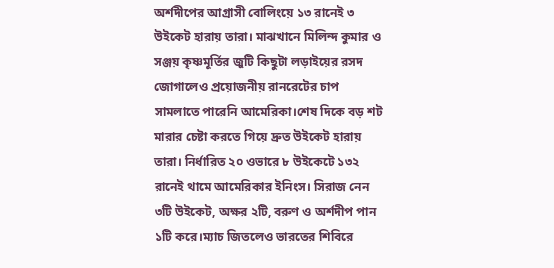অর্শদীপের আগ্রাসী বোলিংয়ে ১৩ রানেই ৩ উইকেট হারায় তারা। মাঝখানে মিলিন্দ কুমার ও সঞ্জয় কৃষ্ণমূর্তির জুটি কিছুটা লড়াইয়ের রসদ জোগালেও প্রয়োজনীয় রানরেটের চাপ সামলাতে পারেনি আমেরিকা।শেষ দিকে বড় শট মারার চেষ্টা করতে গিয়ে দ্রুত উইকেট হারায় তারা। নির্ধারিত ২০ ওভারে ৮ উইকেটে ১৩২ রানেই থামে আমেরিকার ইনিংস। সিরাজ নেন ৩টি উইকেট, অক্ষর ২টি, বরুণ ও অর্শদীপ পান ১টি করে।ম্যাচ জিতলেও ভারতের শিবিরে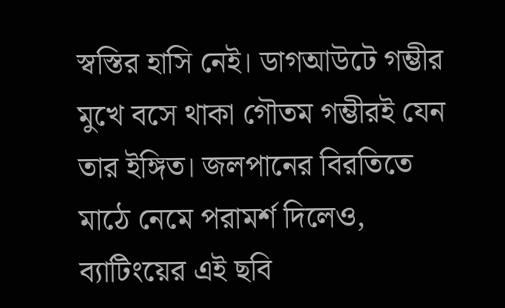স্বস্তির হাসি নেই। ডাগআউটে গম্ভীর মুখে বসে থাকা গৌতম গম্ভীরই যেন তার ইঙ্গিত। জলপানের বিরতিতে মাঠে নেমে পরামর্শ দিলেও, ব্যাটিংয়ের এই ছবি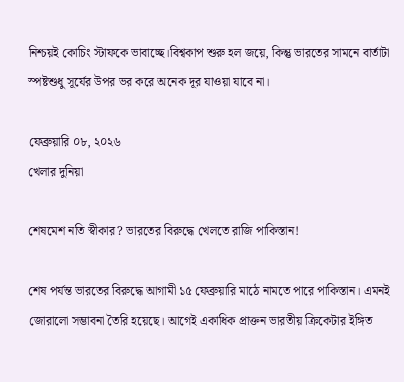নিশ্চয়ই কোচিং স্টাফকে ভাবাচ্ছে।বিশ্বকাপ শুরু হল জয়ে, কিন্তু ভারতের সামনে বার্তাটা স্পষ্টশুধু সূর্যের উপর ভর করে অনেক দূর যাওয়া যাবে না।

ফেব্রুয়ারি ০৮, ২০২৬
খেলার দুনিয়া

শেষমেশ নতি স্বীকার? ভারতের বিরুদ্ধে খেলতে রাজি পাকিস্তান!

শেষ পর্যন্ত ভারতের বিরুদ্ধে আগামী ১৫ ফেব্রুয়ারি মাঠে নামতে পারে পাকিস্তান। এমনই জোরালো সম্ভাবনা তৈরি হয়েছে। আগেই একাধিক প্রাক্তন ভারতীয় ক্রিকেটার ইঙ্গিত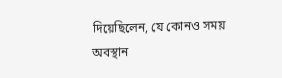দিয়েছিলেন, যে কোনও সময় অবস্থান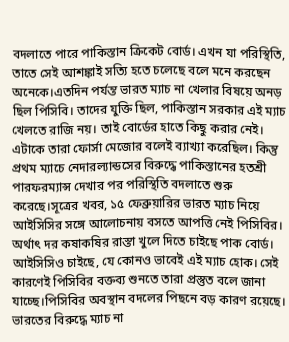বদলাতে পারে পাকিস্তান ক্রিকেট বোর্ড। এখন যা পরিস্থিতি, তাতে সেই আশঙ্কাই সত্যি হতে চলেছে বলে মনে করছেন অনেকে।এতদিন পর্যন্ত ভারত ম্যাচ না খেলার বিষয়ে অনড় ছিল পিসিবি। তাদের যুক্তি ছিল, পাকিস্তান সরকার এই ম্যাচ খেলতে রাজি নয়। তাই বোর্ডের হাতে কিছু করার নেই। এটাকে তারা ফোর্সা মেজোর বলেই ব্যাখ্যা করেছিল। কিন্তু প্রথম ম্যাচে নেদারল্যান্ডসের বিরুদ্ধে পাকিস্তানের হতশ্রী পারফরম্যান্স দেখার পর পরিস্থিতি বদলাতে শুরু করেছে।সূত্রের খবর, ১৫ ফেব্রুয়ারির ভারত ম্যাচ নিয়ে আইসিসির সঙ্গে আলোচনায় বসতে আপত্তি নেই পিসিবির। অর্থাৎ দর কষাকষির রাস্তা খুলে দিতে চাইছে পাক বোর্ড। আইসিসিও চাইছে, যে কোনও ভাবেই এই ম্যাচ হোক। সেই কারণেই পিসিবির বক্তব্য শুনতে তারা প্রস্তুত বলে জানা যাচ্ছে।পিসিবির অবস্থান বদলের পিছনে বড় কারণ রয়েছে। ভারতের বিরুদ্ধে ম্যাচ না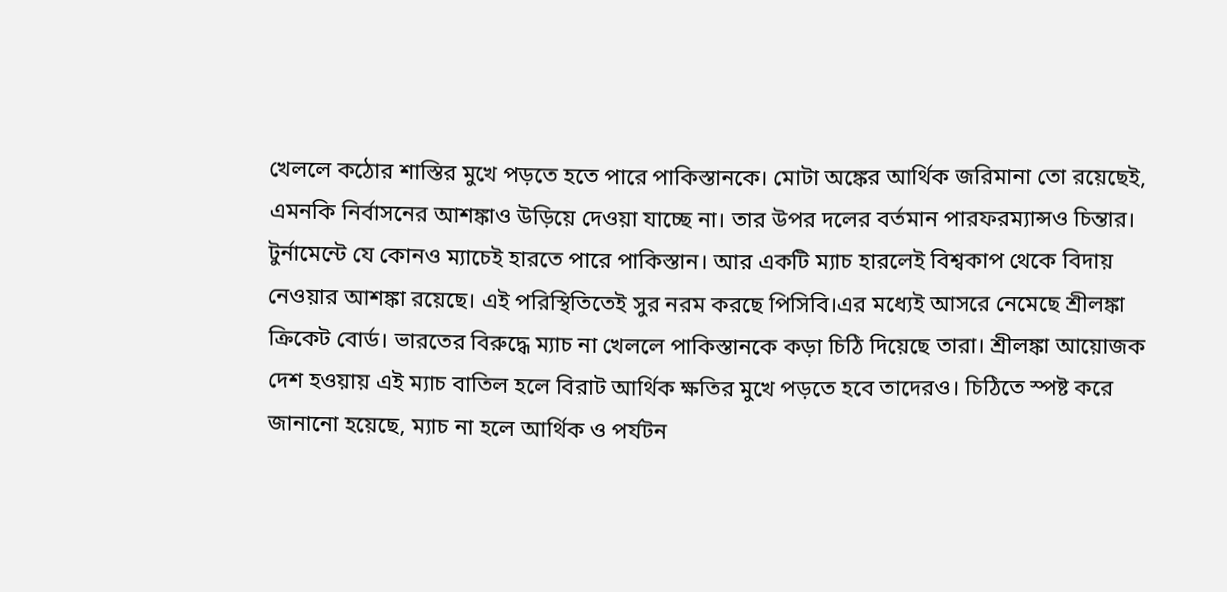খেললে কঠোর শাস্তির মুখে পড়তে হতে পারে পাকিস্তানকে। মোটা অঙ্কের আর্থিক জরিমানা তো রয়েছেই, এমনকি নির্বাসনের আশঙ্কাও উড়িয়ে দেওয়া যাচ্ছে না। তার উপর দলের বর্তমান পারফরম্যান্সও চিন্তার। টুর্নামেন্টে যে কোনও ম্যাচেই হারতে পারে পাকিস্তান। আর একটি ম্যাচ হারলেই বিশ্বকাপ থেকে বিদায় নেওয়ার আশঙ্কা রয়েছে। এই পরিস্থিতিতেই সুর নরম করছে পিসিবি।এর মধ্যেই আসরে নেমেছে শ্রীলঙ্কা ক্রিকেট বোর্ড। ভারতের বিরুদ্ধে ম্যাচ না খেললে পাকিস্তানকে কড়া চিঠি দিয়েছে তারা। শ্রীলঙ্কা আয়োজক দেশ হওয়ায় এই ম্যাচ বাতিল হলে বিরাট আর্থিক ক্ষতির মুখে পড়তে হবে তাদেরও। চিঠিতে স্পষ্ট করে জানানো হয়েছে, ম্যাচ না হলে আর্থিক ও পর্যটন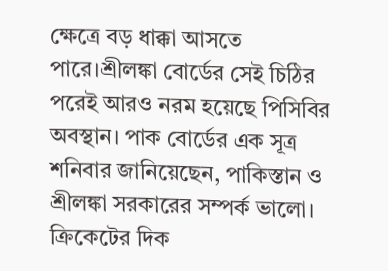ক্ষেত্রে বড় ধাক্কা আসতে পারে।শ্রীলঙ্কা বোর্ডের সেই চিঠির পরেই আরও নরম হয়েছে পিসিবির অবস্থান। পাক বোর্ডের এক সূত্র শনিবার জানিয়েছেন, পাকিস্তান ও শ্রীলঙ্কা সরকারের সম্পর্ক ভালো। ক্রিকেটের দিক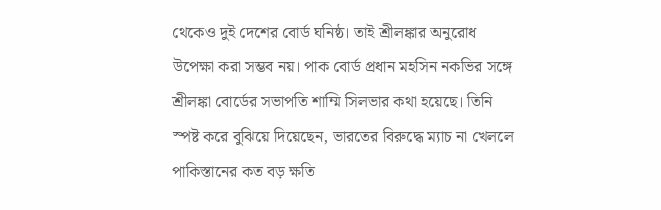থেকেও দুই দেশের বোর্ড ঘনিষ্ঠ। তাই শ্রীলঙ্কার অনুরোধ উপেক্ষা করা সম্ভব নয়। পাক বোর্ড প্রধান মহসিন নকভির সঙ্গে শ্রীলঙ্কা বোর্ডের সভাপতি শাম্মি সিলভার কথা হয়েছে। তিনি স্পষ্ট করে বুঝিয়ে দিয়েছেন, ভারতের বিরুদ্ধে ম্যাচ না খেললে পাকিস্তানের কত বড় ক্ষতি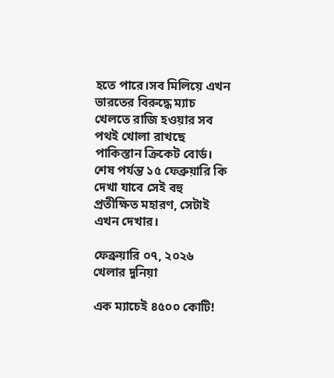হতে পারে।সব মিলিয়ে এখন ভারতের বিরুদ্ধে ম্যাচ খেলতে রাজি হওয়ার সব পথই খোলা রাখছে পাকিস্তান ক্রিকেট বোর্ড। শেষ পর্যন্ত ১৫ ফেব্রুয়ারি কি দেখা যাবে সেই বহু প্রতীক্ষিত মহারণ, সেটাই এখন দেখার।

ফেব্রুয়ারি ০৭, ২০২৬
খেলার দুনিয়া

এক ম্যাচেই ৪৫০০ কোটি!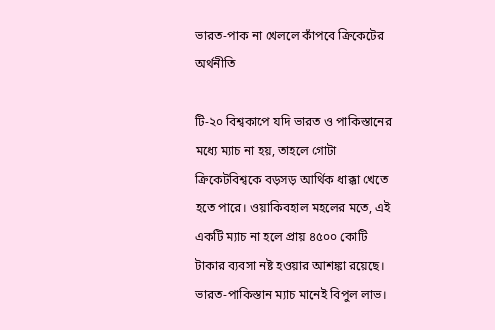ভারত-পাক না খেললে কাঁপবে ক্রিকেটের অর্থনীতি

টি-২০ বিশ্বকাপে যদি ভারত ও পাকিস্তানের মধ্যে ম্যাচ না হয়, তাহলে গোটা ক্রিকেটবিশ্বকে বড়সড় আর্থিক ধাক্কা খেতে হতে পারে। ওয়াকিবহাল মহলের মতে, এই একটি ম্যাচ না হলে প্রায় ৪৫০০ কোটি টাকার ব্যবসা নষ্ট হওয়ার আশঙ্কা রয়েছে। ভারত-পাকিস্তান ম্যাচ মানেই বিপুল লাভ।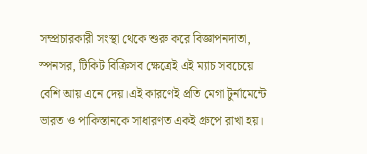সম্প্রচারকারী সংস্থা থেকে শুরু করে বিজ্ঞাপনদাতা, স্পনসর, টিকিট বিক্রিসব ক্ষেত্রেই এই ম্যাচ সবচেয়ে বেশি আয় এনে দেয়।এই কারণেই প্রতি মেগা টুর্নামেন্টে ভারত ও পাকিস্তানকে সাধারণত একই গ্রুপে রাখা হয়।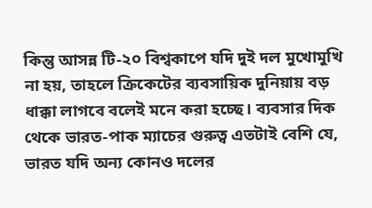কিন্তু আসন্ন টি-২০ বিশ্বকাপে যদি দুই দল মুখোমুখি না হয়, তাহলে ক্রিকেটের ব্যবসায়িক দুনিয়ায় বড় ধাক্কা লাগবে বলেই মনে করা হচ্ছে। ব্যবসার দিক থেকে ভারত-পাক ম্যাচের গুরুত্ব এতটাই বেশি যে, ভারত যদি অন্য কোনও দলের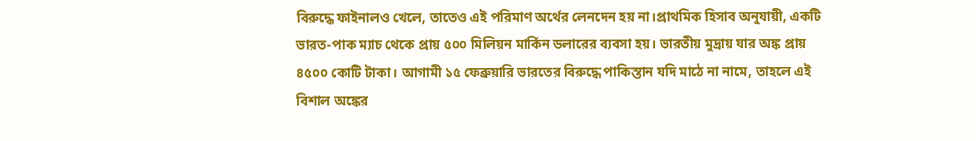বিরুদ্ধে ফাইনালও খেলে, তাতেও এই পরিমাণ অর্থের লেনদেন হয় না।প্রাথমিক হিসাব অনুযায়ী, একটি ভারত-পাক ম্যাচ থেকে প্রায় ৫০০ মিলিয়ন মার্কিন ডলারের ব্যবসা হয়। ভারতীয় মুদ্রায় যার অঙ্ক প্রায় ৪৫০০ কোটি টাকা। আগামী ১৫ ফেব্রুয়ারি ভারতের বিরুদ্ধে পাকিস্তান যদি মাঠে না নামে, তাহলে এই বিশাল অঙ্কের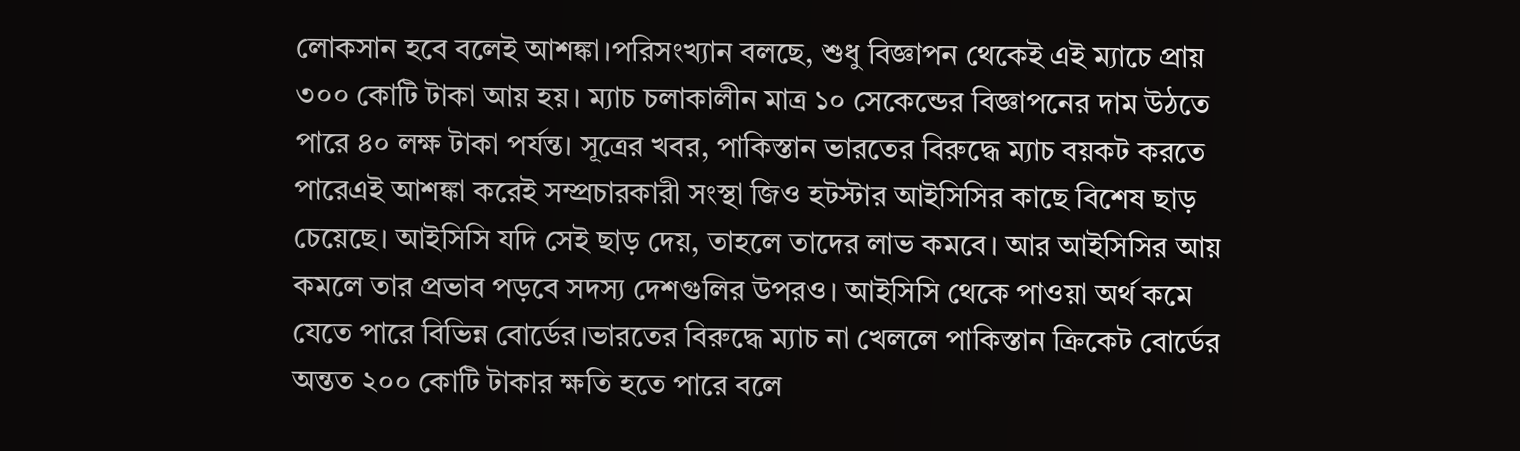লোকসান হবে বলেই আশঙ্কা।পরিসংখ্যান বলছে, শুধু বিজ্ঞাপন থেকেই এই ম্যাচে প্রায় ৩০০ কোটি টাকা আয় হয়। ম্যাচ চলাকালীন মাত্র ১০ সেকেন্ডের বিজ্ঞাপনের দাম উঠতে পারে ৪০ লক্ষ টাকা পর্যন্ত। সূত্রের খবর, পাকিস্তান ভারতের বিরুদ্ধে ম্যাচ বয়কট করতে পারেএই আশঙ্কা করেই সম্প্রচারকারী সংস্থা জিও হটস্টার আইসিসির কাছে বিশেষ ছাড় চেয়েছে। আইসিসি যদি সেই ছাড় দেয়, তাহলে তাদের লাভ কমবে। আর আইসিসির আয় কমলে তার প্রভাব পড়বে সদস্য দেশগুলির উপরও। আইসিসি থেকে পাওয়া অর্থ কমে যেতে পারে বিভিন্ন বোর্ডের।ভারতের বিরুদ্ধে ম্যাচ না খেললে পাকিস্তান ক্রিকেট বোর্ডের অন্তত ২০০ কোটি টাকার ক্ষতি হতে পারে বলে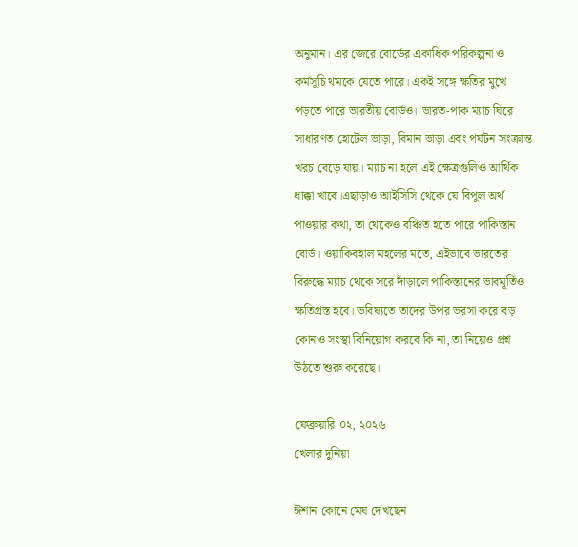অনুমান। এর জেরে বোর্ডের একাধিক পরিকল্পনা ও কর্মসূচি থমকে যেতে পারে। একই সঙ্গে ক্ষতির মুখে পড়তে পারে ভারতীয় বোর্ডও। ভারত-পাক ম্যাচ ঘিরে সাধারণত হোটেল ভাড়া, বিমান ভাড়া এবং পর্যটন সংক্রান্ত খরচ বেড়ে যায়। ম্যাচ না হলে এই ক্ষেত্রগুলিও আর্থিক ধাক্কা খাবে।এছাড়াও আইসিসি থেকে যে বিপুল অর্থ পাওয়ার কথা, তা থেকেও বঞ্চিত হতে পারে পাকিস্তান বোর্ড। ওয়াকিবহাল মহলের মতে, এইভাবে ভারতের বিরুদ্ধে ম্যাচ থেকে সরে দাঁড়ালে পাকিস্তানের ভাবমূর্তিও ক্ষতিগ্রস্ত হবে। ভবিষ্যতে তাদের উপর ভরসা করে বড় কোনও সংস্থা বিনিয়োগ করবে কি না, তা নিয়েও প্রশ্ন উঠতে শুরু করেছে।

ফেব্রুয়ারি ০২, ২০২৬
খেলার দুনিয়া

ঈশান কোনে মেঘ দেখছেন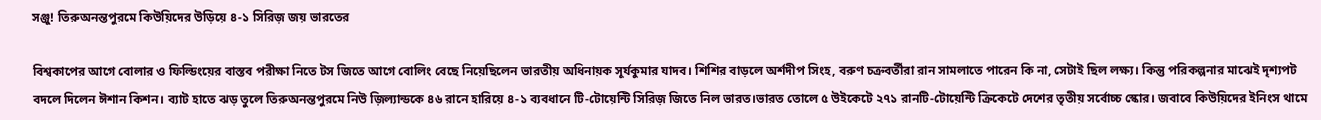সঞ্জু! তিরুঅনন্তপুরমে কিউয়িদের উড়িয়ে ৪-১ সিরিজ় জয় ভারতের

বিশ্বকাপের আগে বোলার ও ফিল্ডিংয়ের বাস্তব পরীক্ষা নিতে টস জিতে আগে বোলিং বেছে নিয়েছিলেন ভারতীয় অধিনায়ক সূর্যকুমার যাদব। শিশির বাড়লে অর্শদীপ সিংহ, বরুণ চক্রবর্তীরা রান সামলাতে পারেন কি না, সেটাই ছিল লক্ষ্য। কিন্তু পরিকল্পনার মাঝেই দৃশ্যপট বদলে দিলেন ঈশান কিশন। ব্যাট হাতে ঝড় তুলে তিরুঅনন্তপুরমে নিউ জ়িল্যান্ডকে ৪৬ রানে হারিয়ে ৪-১ ব্যবধানে টি-টোয়েন্টি সিরিজ় জিতে নিল ভারত।ভারত তোলে ৫ উইকেটে ২৭১ রানটি-টোয়েন্টি ক্রিকেটে দেশের তৃতীয় সর্বোচ্চ স্কোর। জবাবে কিউয়িদের ইনিংস থামে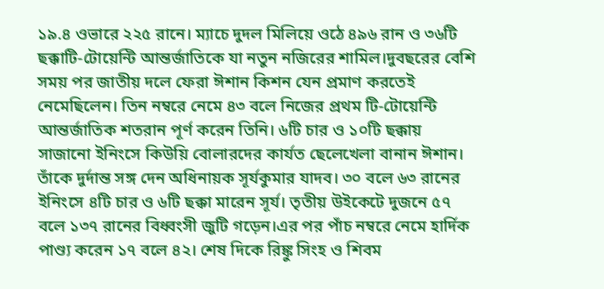১৯.৪ ওভারে ২২৫ রানে। ম্যাচে দুদল মিলিয়ে ওঠে ৪৯৬ রান ও ৩৬টি ছক্কাটি-টোয়েন্টি আন্তর্জাতিকে যা নতুন নজিরের শামিল।দুবছরের বেশি সময় পর জাতীয় দলে ফেরা ঈশান কিশন যেন প্রমাণ করতেই নেমেছিলেন। তিন নম্বরে নেমে ৪৩ বলে নিজের প্রথম টি-টোয়েন্টি আন্তর্জাতিক শতরান পূর্ণ করেন তিনি। ৬টি চার ও ১০টি ছক্কায় সাজানো ইনিংসে কিউয়ি বোলারদের কার্যত ছেলেখেলা বানান ঈশান। তাঁকে দুর্দান্ত সঙ্গ দেন অধিনায়ক সূর্যকুমার যাদব। ৩০ বলে ৬৩ রানের ইনিংসে ৪টি চার ও ৬টি ছক্কা মারেন সূর্য। তৃতীয় উইকেটে দুজনে ৫৭ বলে ১৩৭ রানের বিধ্বংসী জুটি গড়েন।এর পর পাঁচ নম্বরে নেমে হার্দিক পাণ্ড্য করেন ১৭ বলে ৪২। শেষ দিকে রিঙ্কু সিংহ ও শিবম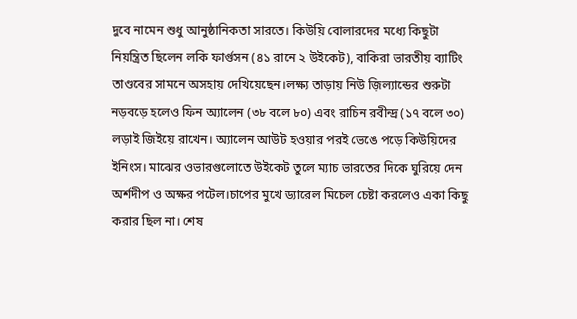দুবে নামেন শুধু আনুষ্ঠানিকতা সারতে। কিউয়ি বোলারদের মধ্যে কিছুটা নিয়ন্ত্রিত ছিলেন লকি ফার্গুসন (৪১ রানে ২ উইকেট), বাকিরা ভারতীয় ব্যাটিং তাণ্ডবের সামনে অসহায় দেখিয়েছেন।লক্ষ্য তাড়ায় নিউ জ়িল্যান্ডের শুরুটা নড়বড়ে হলেও ফিন অ্যালেন (৩৮ বলে ৮০) এবং রাচিন রবীন্দ্র (১৭ বলে ৩০) লড়াই জিইয়ে রাখেন। অ্যালেন আউট হওয়ার পরই ভেঙে পড়ে কিউয়িদের ইনিংস। মাঝের ওভারগুলোতে উইকেট তুলে ম্যাচ ভারতের দিকে ঘুরিয়ে দেন অর্শদীপ ও অক্ষর পটেল।চাপের মুখে ড্যারেল মিচেল চেষ্টা করলেও একা কিছু করার ছিল না। শেষ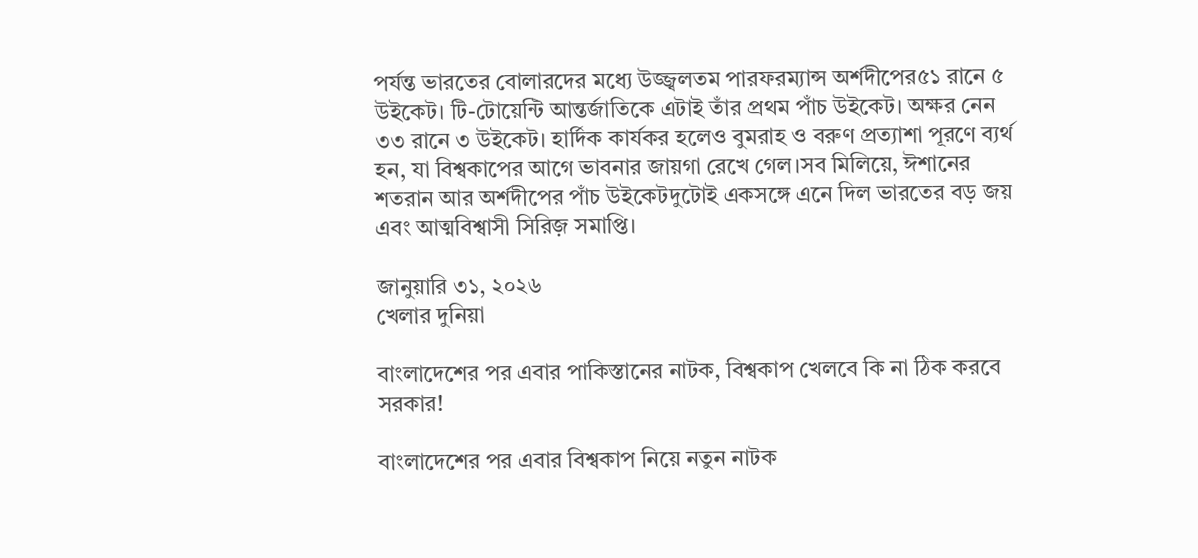পর্যন্ত ভারতের বোলারদের মধ্যে উজ্জ্বলতম পারফরম্যান্স অর্শদীপের৫১ রানে ৫ উইকেট। টি-টোয়েন্টি আন্তর্জাতিকে এটাই তাঁর প্রথম পাঁচ উইকেট। অক্ষর নেন ৩৩ রানে ৩ উইকেট। হার্দিক কার্যকর হলেও বুমরাহ ও বরুণ প্রত্যাশা পূরণে ব্যর্থ হন, যা বিশ্বকাপের আগে ভাবনার জায়গা রেখে গেল।সব মিলিয়ে, ঈশানের শতরান আর অর্শদীপের পাঁচ উইকেটদুটোই একসঙ্গে এনে দিল ভারতের বড় জয় এবং আত্মবিশ্বাসী সিরিজ় সমাপ্তি।

জানুয়ারি ৩১, ২০২৬
খেলার দুনিয়া

বাংলাদেশের পর এবার পাকিস্তানের নাটক, বিশ্বকাপ খেলবে কি না ঠিক করবে সরকার!

বাংলাদেশের পর এবার বিশ্বকাপ নিয়ে নতুন নাটক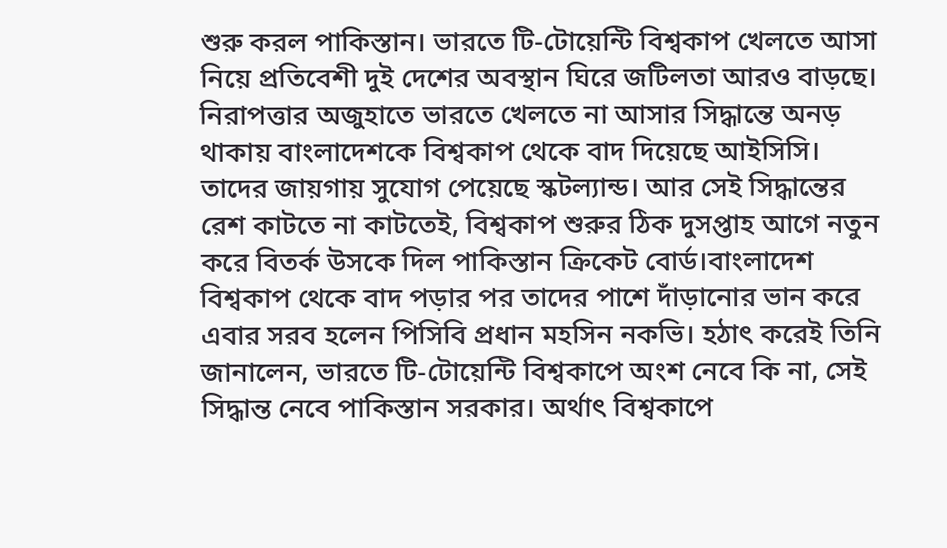শুরু করল পাকিস্তান। ভারতে টি-টোয়েন্টি বিশ্বকাপ খেলতে আসা নিয়ে প্রতিবেশী দুই দেশের অবস্থান ঘিরে জটিলতা আরও বাড়ছে। নিরাপত্তার অজুহাতে ভারতে খেলতে না আসার সিদ্ধান্তে অনড় থাকায় বাংলাদেশকে বিশ্বকাপ থেকে বাদ দিয়েছে আইসিসি। তাদের জায়গায় সুযোগ পেয়েছে স্কটল্যান্ড। আর সেই সিদ্ধান্তের রেশ কাটতে না কাটতেই, বিশ্বকাপ শুরুর ঠিক দুসপ্তাহ আগে নতুন করে বিতর্ক উসকে দিল পাকিস্তান ক্রিকেট বোর্ড।বাংলাদেশ বিশ্বকাপ থেকে বাদ পড়ার পর তাদের পাশে দাঁড়ানোর ভান করে এবার সরব হলেন পিসিবি প্রধান মহসিন নকভি। হঠাৎ করেই তিনি জানালেন, ভারতে টি-টোয়েন্টি বিশ্বকাপে অংশ নেবে কি না, সেই সিদ্ধান্ত নেবে পাকিস্তান সরকার। অর্থাৎ বিশ্বকাপে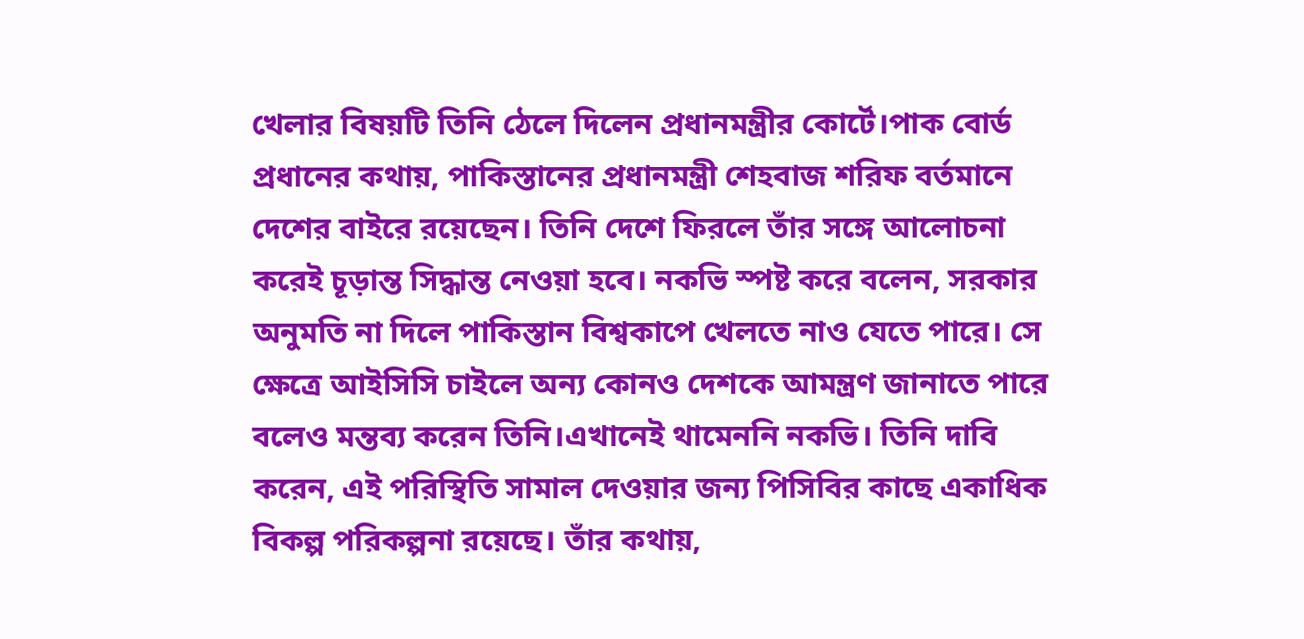খেলার বিষয়টি তিনি ঠেলে দিলেন প্রধানমন্ত্রীর কোর্টে।পাক বোর্ড প্রধানের কথায়, পাকিস্তানের প্রধানমন্ত্রী শেহবাজ শরিফ বর্তমানে দেশের বাইরে রয়েছেন। তিনি দেশে ফিরলে তাঁর সঙ্গে আলোচনা করেই চূড়ান্ত সিদ্ধান্ত নেওয়া হবে। নকভি স্পষ্ট করে বলেন, সরকার অনুমতি না দিলে পাকিস্তান বিশ্বকাপে খেলতে নাও যেতে পারে। সে ক্ষেত্রে আইসিসি চাইলে অন্য কোনও দেশকে আমন্ত্রণ জানাতে পারে বলেও মন্তব্য করেন তিনি।এখানেই থামেননি নকভি। তিনি দাবি করেন, এই পরিস্থিতি সামাল দেওয়ার জন্য পিসিবির কাছে একাধিক বিকল্প পরিকল্পনা রয়েছে। তাঁর কথায়,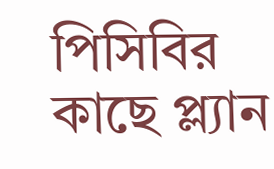পিসিবির কাছে প্ল্যান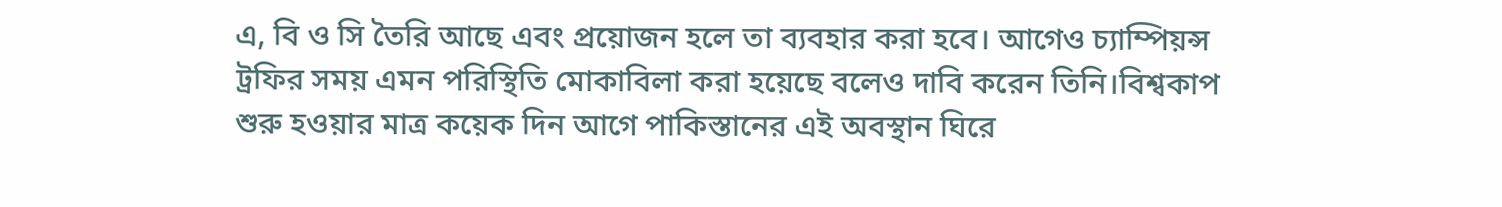এ, বি ও সি তৈরি আছে এবং প্রয়োজন হলে তা ব্যবহার করা হবে। আগেও চ্যাম্পিয়ন্স ট্রফির সময় এমন পরিস্থিতি মোকাবিলা করা হয়েছে বলেও দাবি করেন তিনি।বিশ্বকাপ শুরু হওয়ার মাত্র কয়েক দিন আগে পাকিস্তানের এই অবস্থান ঘিরে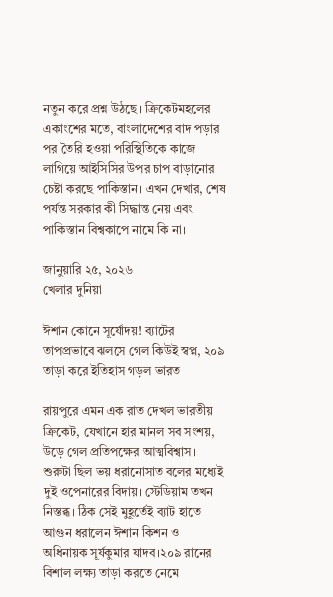নতুন করে প্রশ্ন উঠছে। ক্রিকেটমহলের একাংশের মতে, বাংলাদেশের বাদ পড়ার পর তৈরি হওয়া পরিস্থিতিকে কাজে লাগিয়ে আইসিসির উপর চাপ বাড়ানোর চেষ্টা করছে পাকিস্তান। এখন দেখার, শেষ পর্যন্ত সরকার কী সিদ্ধান্ত নেয় এবং পাকিস্তান বিশ্বকাপে নামে কি না।

জানুয়ারি ২৫, ২০২৬
খেলার দুনিয়া

ঈশান কোনে সূর্যোদয়! ব্যাটের তাপপ্রভাবে ঝলসে গেল কিউই স্বপ্ন, ২০৯ তাড়া করে ইতিহাস গড়ল ভারত

রায়পুরে এমন এক রাত দেখল ভারতীয় ক্রিকেট, যেখানে হার মানল সব সংশয়, উড়ে গেল প্রতিপক্ষের আত্মবিশ্বাস। শুরুটা ছিল ভয় ধরানোসাত বলের মধ্যেই দুই ওপেনারের বিদায়। স্টেডিয়াম তখন নিস্তব্ধ। ঠিক সেই মুহূর্তেই ব্যাট হাতে আগুন ধরালেন ঈশান কিশন ও অধিনায়ক সূর্যকুমার যাদব।২০৯ রানের বিশাল লক্ষ্য তাড়া করতে নেমে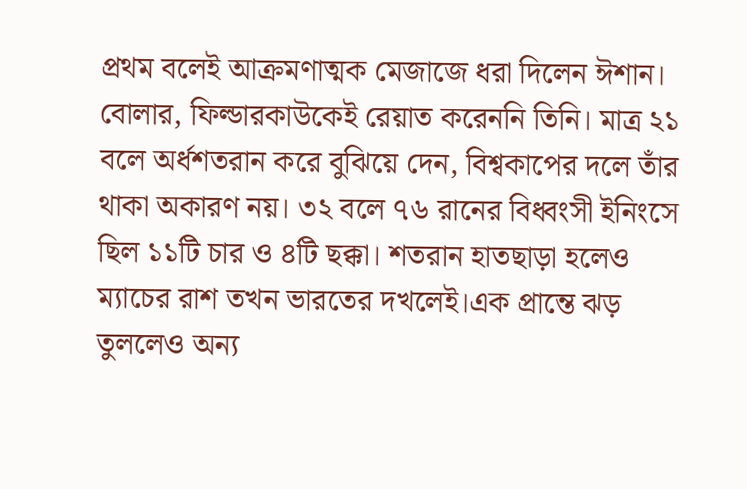প্রথম বলেই আক্রমণাত্মক মেজাজে ধরা দিলেন ঈশান। বোলার, ফিল্ডারকাউকেই রেয়াত করেননি তিনি। মাত্র ২১ বলে অর্ধশতরান করে বুঝিয়ে দেন, বিশ্বকাপের দলে তাঁর থাকা অকারণ নয়। ৩২ বলে ৭৬ রানের বিধ্বংসী ইনিংসে ছিল ১১টি চার ও ৪টি ছক্কা। শতরান হাতছাড়া হলেও ম্যাচের রাশ তখন ভারতের দখলেই।এক প্রান্তে ঝড় তুললেও অন্য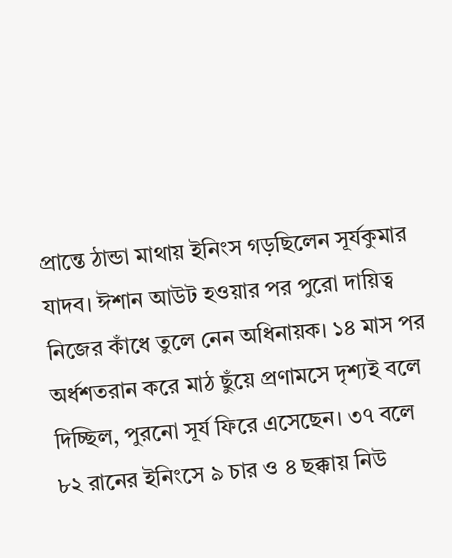প্রান্তে ঠান্ডা মাথায় ইনিংস গড়ছিলেন সূর্যকুমার যাদব। ঈশান আউট হওয়ার পর পুরো দায়িত্ব নিজের কাঁধে তুলে নেন অধিনায়ক। ১৪ মাস পর অর্ধশতরান করে মাঠ ছুঁয়ে প্রণামসে দৃশ্যই বলে দিচ্ছিল, পুরনো সূর্য ফিরে এসেছেন। ৩৭ বলে ৮২ রানের ইনিংসে ৯ চার ও ৪ ছক্কায় নিউ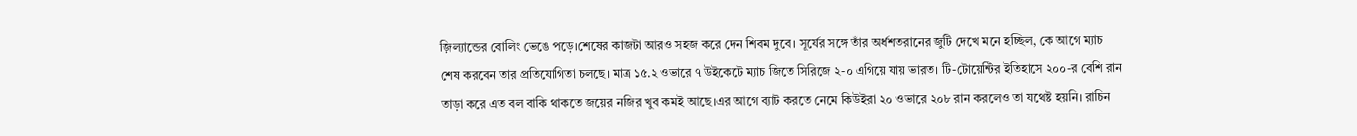জ়িল্যান্ডের বোলিং ভেঙে পড়ে।শেষের কাজটা আরও সহজ করে দেন শিবম দুবে। সূর্যের সঙ্গে তাঁর অর্ধশতরানের জুটি দেখে মনে হচ্ছিল, কে আগে ম্যাচ শেষ করবেন তার প্রতিযোগিতা চলছে। মাত্র ১৫.২ ওভারে ৭ উইকেটে ম্যাচ জিতে সিরিজে ২-০ এগিয়ে যায় ভারত। টি-টোয়েন্টির ইতিহাসে ২০০-র বেশি রান তাড়া করে এত বল বাকি থাকতে জয়ের নজির খুব কমই আছে।এর আগে ব্যাট করতে নেমে কিউইরা ২০ ওভারে ২০৮ রান করলেও তা যথেষ্ট হয়নি। রাচিন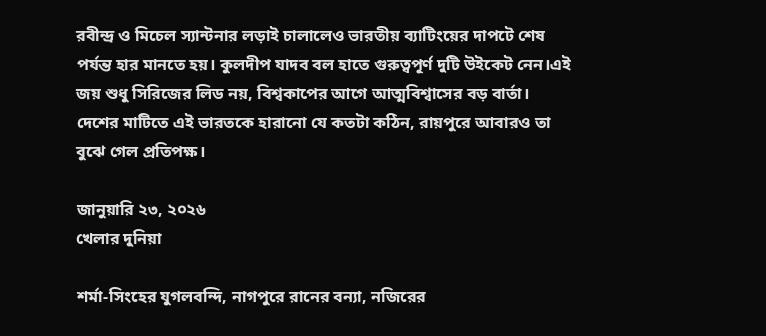রবীন্দ্র ও মিচেল স্যান্টনার লড়াই চালালেও ভারতীয় ব্যাটিংয়ের দাপটে শেষ পর্যন্ত হার মানতে হয়। কুলদীপ যাদব বল হাতে গুরুত্বপূর্ণ দুটি উইকেট নেন।এই জয় শুধু সিরিজের লিড নয়, বিশ্বকাপের আগে আত্মবিশ্বাসের বড় বার্তা। দেশের মাটিতে এই ভারতকে হারানো যে কতটা কঠিন, রায়পুরে আবারও তা বুঝে গেল প্রতিপক্ষ।

জানুয়ারি ২৩, ২০২৬
খেলার দুনিয়া

শর্মা-সিংহের যুগলবন্দি, নাগপুরে রানের বন্যা, নজিরের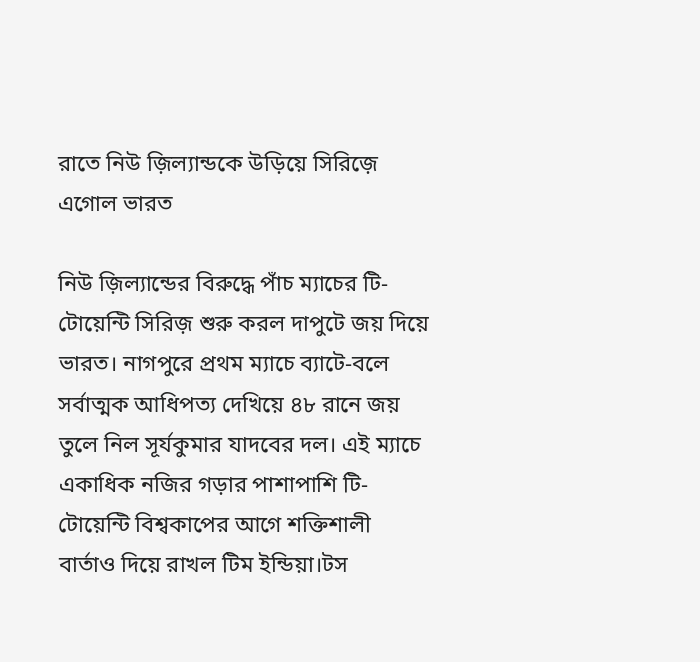রাতে নিউ জ়িল্যান্ডকে উড়িয়ে সিরিজ়ে এগোল ভারত

নিউ জ়িল্যান্ডের বিরুদ্ধে পাঁচ ম্যাচের টি-টোয়েন্টি সিরিজ় শুরু করল দাপুটে জয় দিয়ে ভারত। নাগপুরে প্রথম ম্যাচে ব্যাটে-বলে সর্বাত্মক আধিপত্য দেখিয়ে ৪৮ রানে জয় তুলে নিল সূর্যকুমার যাদবের দল। এই ম্যাচে একাধিক নজির গড়ার পাশাপাশি টি-টোয়েন্টি বিশ্বকাপের আগে শক্তিশালী বার্তাও দিয়ে রাখল টিম ইন্ডিয়া।টস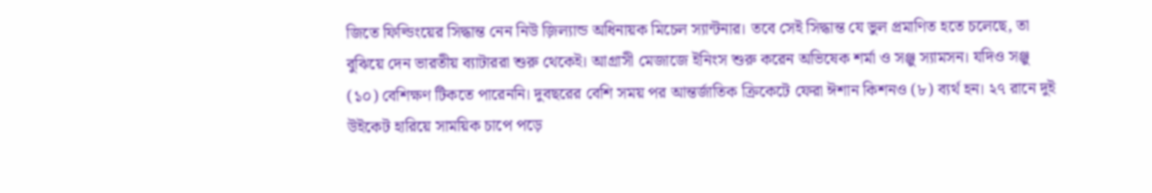জিতে ফিল্ডিংয়ের সিদ্ধান্ত নেন নিউ জ়িল্যান্ড অধিনায়ক মিচেল স্যান্টনার। তবে সেই সিদ্ধান্ত যে ভুল প্রমাণিত হতে চলেছে, তা বুঝিয়ে দেন ভারতীয় ব্যাটাররা শুরু থেকেই। আগ্রাসী মেজাজে ইনিংস শুরু করেন অভিষেক শর্মা ও সঞ্জু স্যামসন। যদিও সঞ্জু (১০) বেশিক্ষণ টিকতে পারেননি। দুবছরের বেশি সময় পর আন্তর্জাতিক ক্রিকেটে ফেরা ঈশান কিশনও (৮) ব্যর্থ হন। ২৭ রানে দুই উইকেট হারিয়ে সাময়িক চাপে পড়ে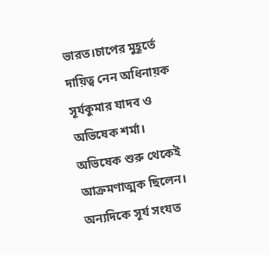ভারত।চাপের মুহূর্তে দায়িত্ব নেন অধিনায়ক সূর্যকুমার যাদব ও অভিষেক শর্মা। অভিষেক শুরু থেকেই আক্রমণাত্মক ছিলেন। অন্যদিকে সূর্য সংযত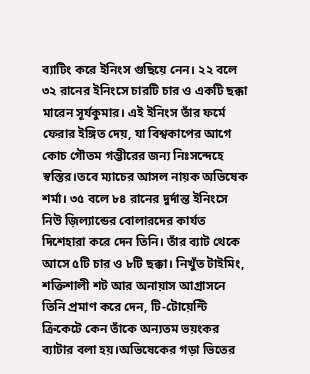ব্যাটিং করে ইনিংস গুছিয়ে নেন। ২২ বলে ৩২ রানের ইনিংসে চারটি চার ও একটি ছক্কা মারেন সূর্যকুমার। এই ইনিংস তাঁর ফর্মে ফেরার ইঙ্গিত দেয়, যা বিশ্বকাপের আগে কোচ গৌতম গম্ভীরের জন্য নিঃসন্দেহে স্বস্তির।তবে ম্যাচের আসল নায়ক অভিষেক শর্মা। ৩৫ বলে ৮৪ রানের দুর্দান্ত ইনিংসে নিউ জ়িল্যান্ডের বোলারদের কার্যত দিশেহারা করে দেন তিনি। তাঁর ব্যাট থেকে আসে ৫টি চার ও ৮টি ছক্কা। নিখুঁত টাইমিং, শক্তিশালী শট আর অনায়াস আগ্রাসনে তিনি প্রমাণ করে দেন, টি-টোয়েন্টি ক্রিকেটে কেন তাঁকে অন্যতম ভয়ংকর ব্যাটার বলা হয়।অভিষেকের গড়া ভিতের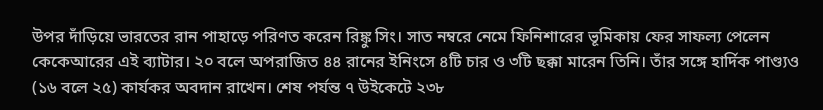উপর দাঁড়িয়ে ভারতের রান পাহাড়ে পরিণত করেন রিঙ্কু সিং। সাত নম্বরে নেমে ফিনিশারের ভূমিকায় ফের সাফল্য পেলেন কেকেআরের এই ব্যাটার। ২০ বলে অপরাজিত ৪৪ রানের ইনিংসে ৪টি চার ও ৩টি ছক্কা মারেন তিনি। তাঁর সঙ্গে হার্দিক পাণ্ড্যও (১৬ বলে ২৫) কার্যকর অবদান রাখেন। শেষ পর্যন্ত ৭ উইকেটে ২৩৮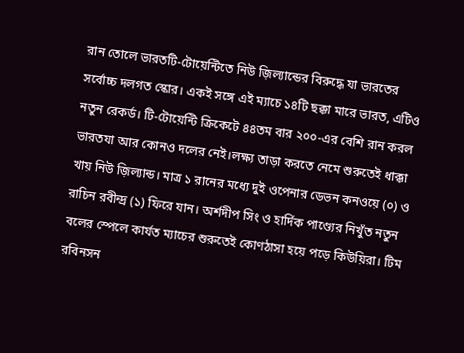রান তোলে ভারতটি-টোয়েন্টিতে নিউ জ়িল্যান্ডের বিরুদ্ধে যা ভারতের সর্বোচ্চ দলগত স্কোর। একই সঙ্গে এই ম্যাচে ১৪টি ছক্কা মারে ভারত, এটিও নতুন রেকর্ড। টি-টোয়েন্টি ক্রিকেটে ৪৪তম বার ২০০-এর বেশি রান করল ভারতযা আর কোনও দলের নেই।লক্ষ্য তাড়া করতে নেমে শুরুতেই ধাক্কা খায় নিউ জ়িল্যান্ড। মাত্র ১ রানের মধ্যে দুই ওপেনার ডেভন কনওয়ে (০) ও রাচিন রবীন্দ্র (১) ফিরে যান। অর্শদীপ সিং ও হার্দিক পাণ্ড্যের নিখুঁত নতুন বলের স্পেলে কার্যত ম্যাচের শুরুতেই কোণঠাসা হয়ে পড়ে কিউয়িরা। টিম রবিনসন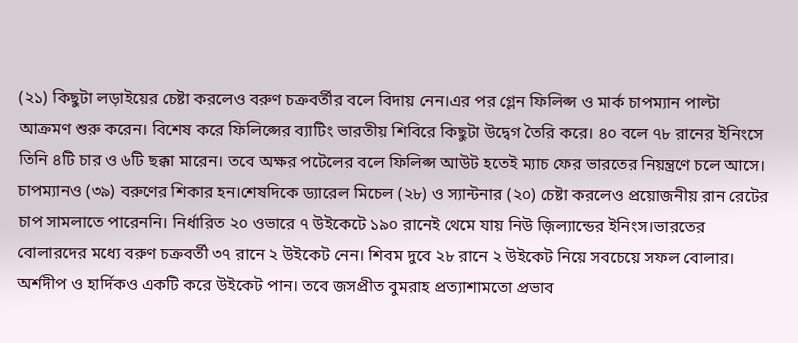(২১) কিছুটা লড়াইয়ের চেষ্টা করলেও বরুণ চক্রবর্তীর বলে বিদায় নেন।এর পর গ্লেন ফিলিপ্স ও মার্ক চাপম্যান পাল্টা আক্রমণ শুরু করেন। বিশেষ করে ফিলিপ্সের ব্যাটিং ভারতীয় শিবিরে কিছুটা উদ্বেগ তৈরি করে। ৪০ বলে ৭৮ রানের ইনিংসে তিনি ৪টি চার ও ৬টি ছক্কা মারেন। তবে অক্ষর পটেলের বলে ফিলিপ্স আউট হতেই ম্যাচ ফের ভারতের নিয়ন্ত্রণে চলে আসে। চাপম্যানও (৩৯) বরুণের শিকার হন।শেষদিকে ড্যারেল মিচেল (২৮) ও স্যান্টনার (২০) চেষ্টা করলেও প্রয়োজনীয় রান রেটের চাপ সামলাতে পারেননি। নির্ধারিত ২০ ওভারে ৭ উইকেটে ১৯০ রানেই থেমে যায় নিউ জ়িল্যান্ডের ইনিংস।ভারতের বোলারদের মধ্যে বরুণ চক্রবর্তী ৩৭ রানে ২ উইকেট নেন। শিবম দুবে ২৮ রানে ২ উইকেট নিয়ে সবচেয়ে সফল বোলার। অর্শদীপ ও হার্দিকও একটি করে উইকেট পান। তবে জসপ্রীত বুমরাহ প্রত্যাশামতো প্রভাব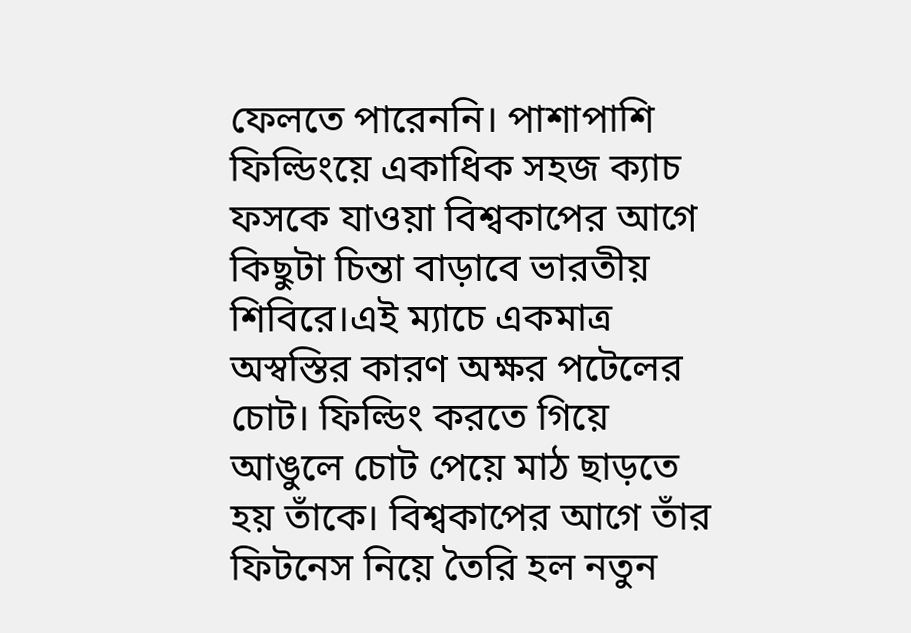ফেলতে পারেননি। পাশাপাশি ফিল্ডিংয়ে একাধিক সহজ ক্যাচ ফসকে যাওয়া বিশ্বকাপের আগে কিছুটা চিন্তা বাড়াবে ভারতীয় শিবিরে।এই ম্যাচে একমাত্র অস্বস্তির কারণ অক্ষর পটেলের চোট। ফিল্ডিং করতে গিয়ে আঙুলে চোট পেয়ে মাঠ ছাড়তে হয় তাঁকে। বিশ্বকাপের আগে তাঁর ফিটনেস নিয়ে তৈরি হল নতুন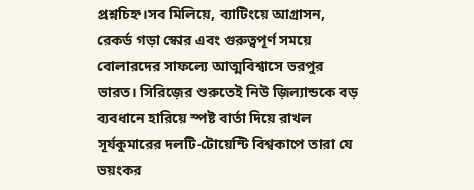প্রশ্নচিহ্ন।সব মিলিয়ে, ব্যাটিংয়ে আগ্রাসন, রেকর্ড গড়া স্কোর এবং গুরুত্বপূর্ণ সময়ে বোলারদের সাফল্যে আত্মবিশ্বাসে ভরপুর ভারত। সিরিজ়ের শুরুতেই নিউ জ়িল্যান্ডকে বড় ব্যবধানে হারিয়ে স্পষ্ট বার্তা দিয়ে রাখল সূর্যকুমারের দলটি-টোয়েন্টি বিশ্বকাপে তারা যে ভয়ংকর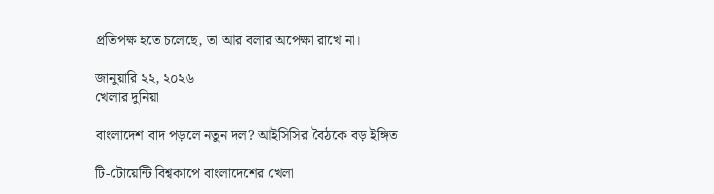প্রতিপক্ষ হতে চলেছে, তা আর বলার অপেক্ষা রাখে না।

জানুয়ারি ২২, ২০২৬
খেলার দুনিয়া

বাংলাদেশ বাদ পড়লে নতুন দল? আইসিসির বৈঠকে বড় ইঙ্গিত

টি-টোয়েন্টি বিশ্বকাপে বাংলাদেশের খেলা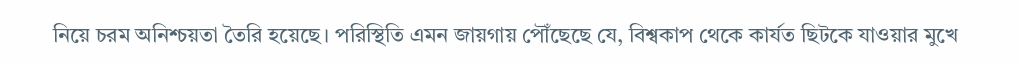নিয়ে চরম অনিশ্চয়তা তৈরি হয়েছে। পরিস্থিতি এমন জায়গায় পৌঁছেছে যে, বিশ্বকাপ থেকে কার্যত ছিটকে যাওয়ার মুখে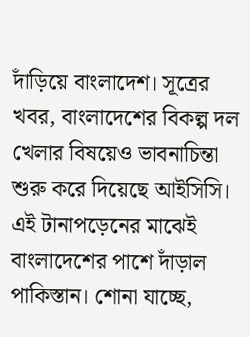দাঁড়িয়ে বাংলাদেশ। সূত্রের খবর, বাংলাদেশের বিকল্প দল খেলার বিষয়েও ভাবনাচিন্তা শুরু করে দিয়েছে আইসিসি। এই টানাপড়েনের মাঝেই বাংলাদেশের পাশে দাঁড়াল পাকিস্তান। শোনা যাচ্ছে,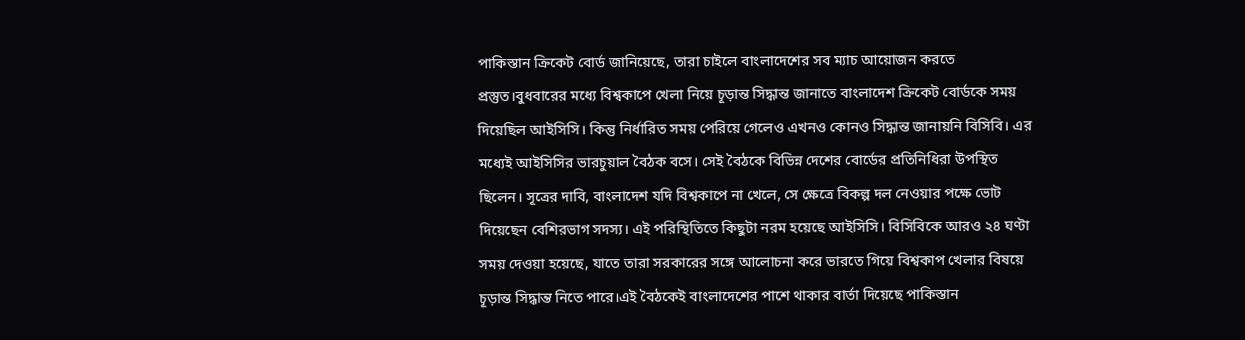পাকিস্তান ক্রিকেট বোর্ড জানিয়েছে, তারা চাইলে বাংলাদেশের সব ম্যাচ আয়োজন করতে প্রস্তুত।বুধবারের মধ্যে বিশ্বকাপে খেলা নিয়ে চূড়ান্ত সিদ্ধান্ত জানাতে বাংলাদেশ ক্রিকেট বোর্ডকে সময় দিয়েছিল আইসিসি। কিন্তু নির্ধারিত সময় পেরিয়ে গেলেও এখনও কোনও সিদ্ধান্ত জানায়নি বিসিবি। এর মধ্যেই আইসিসির ভারচুয়াল বৈঠক বসে। সেই বৈঠকে বিভিন্ন দেশের বোর্ডের প্রতিনিধিরা উপস্থিত ছিলেন। সূত্রের দাবি, বাংলাদেশ যদি বিশ্বকাপে না খেলে, সে ক্ষেত্রে বিকল্প দল নেওয়ার পক্ষে ভোট দিয়েছেন বেশিরভাগ সদস্য। এই পরিস্থিতিতে কিছুটা নরম হয়েছে আইসিসি। বিসিবিকে আরও ২৪ ঘণ্টা সময় দেওয়া হয়েছে, যাতে তারা সরকারের সঙ্গে আলোচনা করে ভারতে গিয়ে বিশ্বকাপ খেলার বিষয়ে চূড়ান্ত সিদ্ধান্ত নিতে পারে।এই বৈঠকেই বাংলাদেশের পাশে থাকার বার্তা দিয়েছে পাকিস্তান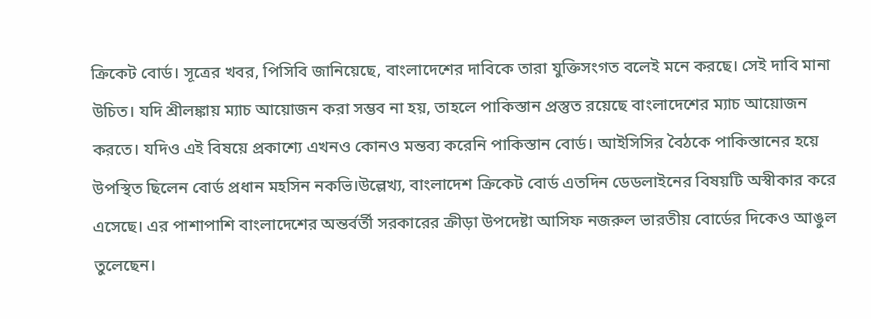ক্রিকেট বোর্ড। সূত্রের খবর, পিসিবি জানিয়েছে, বাংলাদেশের দাবিকে তারা যুক্তিসংগত বলেই মনে করছে। সেই দাবি মানা উচিত। যদি শ্রীলঙ্কায় ম্যাচ আয়োজন করা সম্ভব না হয়, তাহলে পাকিস্তান প্রস্তুত রয়েছে বাংলাদেশের ম্যাচ আয়োজন করতে। যদিও এই বিষয়ে প্রকাশ্যে এখনও কোনও মন্তব্য করেনি পাকিস্তান বোর্ড। আইসিসির বৈঠকে পাকিস্তানের হয়ে উপস্থিত ছিলেন বোর্ড প্রধান মহসিন নকভি।উল্লেখ্য, বাংলাদেশ ক্রিকেট বোর্ড এতদিন ডেডলাইনের বিষয়টি অস্বীকার করে এসেছে। এর পাশাপাশি বাংলাদেশের অন্তর্বর্তী সরকারের ক্রীড়া উপদেষ্টা আসিফ নজরুল ভারতীয় বোর্ডের দিকেও আঙুল তুলেছেন।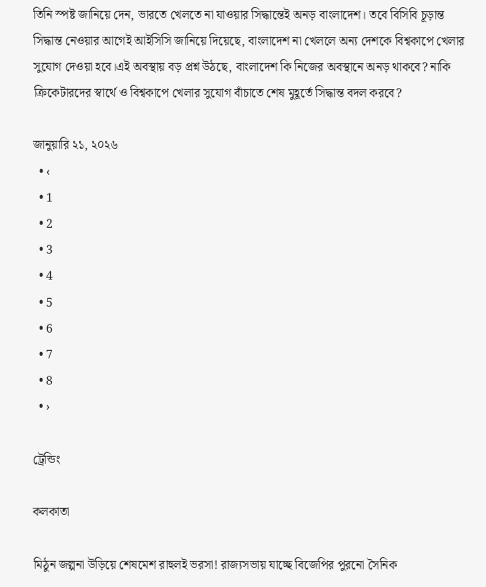তিনি স্পষ্ট জানিয়ে দেন, ভারতে খেলতে না যাওয়ার সিদ্ধান্তেই অনড় বাংলাদেশ। তবে বিসিবি চূড়ান্ত সিদ্ধান্ত নেওয়ার আগেই আইসিসি জানিয়ে দিয়েছে, বাংলাদেশ না খেললে অন্য দেশকে বিশ্বকাপে খেলার সুযোগ দেওয়া হবে।এই অবস্থায় বড় প্রশ্ন উঠছে, বাংলাদেশ কি নিজের অবস্থানে অনড় থাকবে? নাকি ক্রিকেটারদের স্বার্থে ও বিশ্বকাপে খেলার সুযোগ বাঁচাতে শেষ মুহূর্তে সিদ্ধান্ত বদল করবে?

জানুয়ারি ২১, ২০২৬
  • ‹
  • 1
  • 2
  • 3
  • 4
  • 5
  • 6
  • 7
  • 8
  • ›

ট্রেন্ডিং

কলকাতা

মিঠুন জল্পনা উড়িয়ে শেষমেশ রাহুলই ভরসা! রাজ্যসভায় যাচ্ছে বিজেপির পুরনো সৈনিক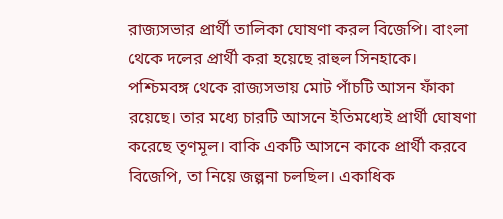রাজ্যসভার প্রার্থী তালিকা ঘোষণা করল বিজেপি। বাংলা থেকে দলের প্রার্থী করা হয়েছে রাহুল সিনহাকে। পশ্চিমবঙ্গ থেকে রাজ্যসভায় মোট পাঁচটি আসন ফাঁকা রয়েছে। তার মধ্যে চারটি আসনে ইতিমধ্যেই প্রার্থী ঘোষণা করেছে তৃণমূল। বাকি একটি আসনে কাকে প্রার্থী করবে বিজেপি, তা নিয়ে জল্পনা চলছিল। একাধিক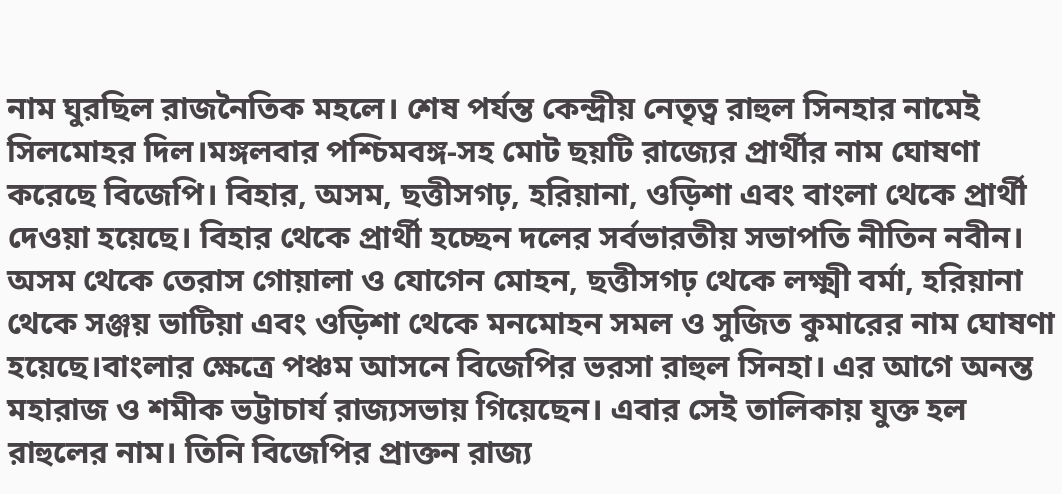নাম ঘুরছিল রাজনৈতিক মহলে। শেষ পর্যন্ত কেন্দ্রীয় নেতৃত্ব রাহুল সিনহার নামেই সিলমোহর দিল।মঙ্গলবার পশ্চিমবঙ্গ-সহ মোট ছয়টি রাজ্যের প্রার্থীর নাম ঘোষণা করেছে বিজেপি। বিহার, অসম, ছত্তীসগঢ়, হরিয়ানা, ওড়িশা এবং বাংলা থেকে প্রার্থী দেওয়া হয়েছে। বিহার থেকে প্রার্থী হচ্ছেন দলের সর্বভারতীয় সভাপতি নীতিন নবীন। অসম থেকে তেরাস গোয়ালা ও যোগেন মোহন, ছত্তীসগঢ় থেকে লক্ষ্মী বর্মা, হরিয়ানা থেকে সঞ্জয় ভাটিয়া এবং ওড়িশা থেকে মনমোহন সমল ও সুজিত কুমারের নাম ঘোষণা হয়েছে।বাংলার ক্ষেত্রে পঞ্চম আসনে বিজেপির ভরসা রাহুল সিনহা। এর আগে অনন্ত মহারাজ ও শমীক ভট্টাচার্য রাজ্যসভায় গিয়েছেন। এবার সেই তালিকায় যুক্ত হল রাহুলের নাম। তিনি বিজেপির প্রাক্তন রাজ্য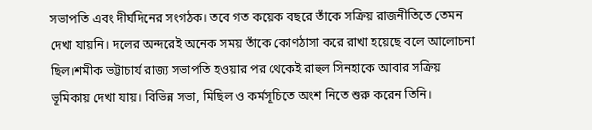সভাপতি এবং দীর্ঘদিনের সংগঠক। তবে গত কয়েক বছরে তাঁকে সক্রিয় রাজনীতিতে তেমন দেখা যায়নি। দলের অন্দরেই অনেক সময় তাঁকে কোণঠাসা করে রাখা হয়েছে বলে আলোচনা ছিল।শমীক ভট্টাচার্য রাজ্য সভাপতি হওয়ার পর থেকেই রাহুল সিনহাকে আবার সক্রিয় ভূমিকায় দেখা যায়। বিভিন্ন সভা, মিছিল ও কর্মসূচিতে অংশ নিতে শুরু করেন তিনি।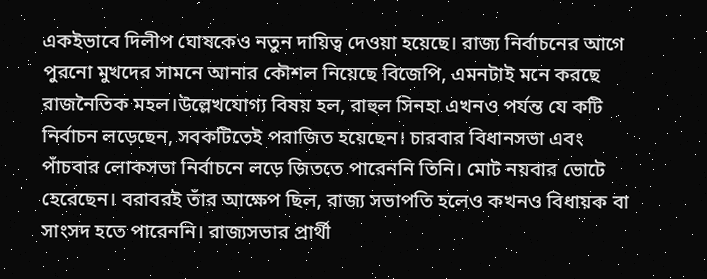একইভাবে দিলীপ ঘোষকেও নতুন দায়িত্ব দেওয়া হয়েছে। রাজ্য নির্বাচনের আগে পুরনো মুখদের সামনে আনার কৌশল নিয়েছে বিজেপি, এমনটাই মনে করছে রাজনৈতিক মহল।উল্লেখযোগ্য বিষয় হল, রাহুল সিনহা এখনও পর্যন্ত যে কটি নির্বাচন লড়েছেন, সবকটিতেই পরাজিত হয়েছেন। চারবার বিধানসভা এবং পাঁচবার লোকসভা নির্বাচনে লড়ে জিততে পারেননি তিনি। মোট নয়বার ভোটে হেরেছেন। বরাবরই তাঁর আক্ষেপ ছিল, রাজ্য সভাপতি হলেও কখনও বিধায়ক বা সাংসদ হতে পারেননি। রাজ্যসভার প্রার্থী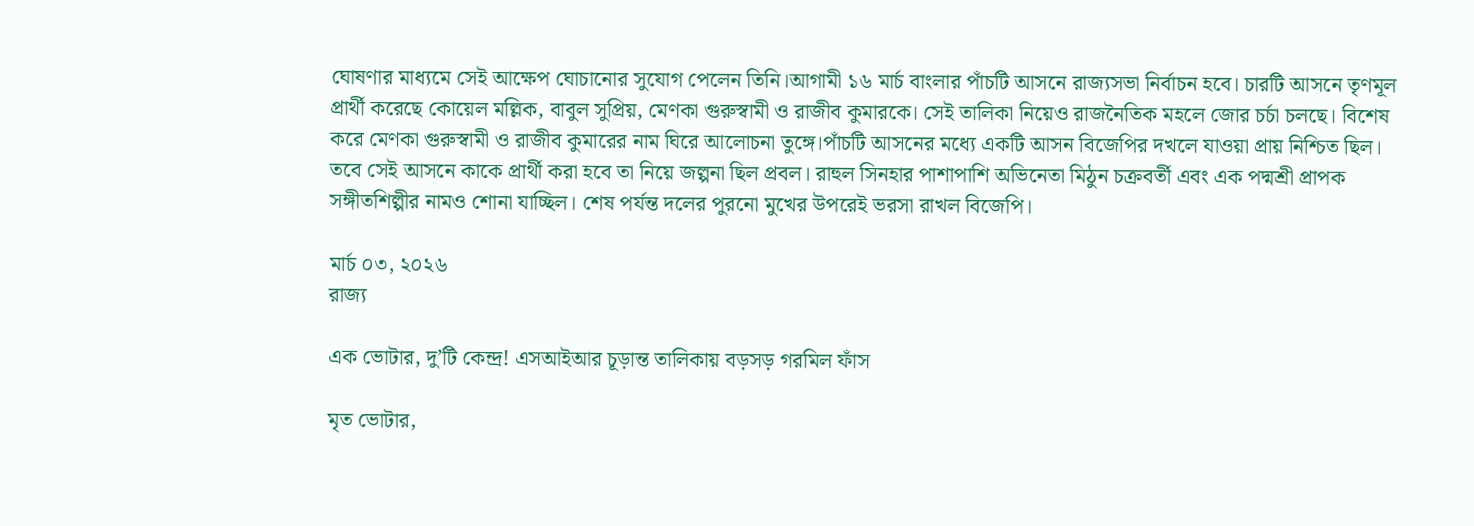ঘোষণার মাধ্যমে সেই আক্ষেপ ঘোচানোর সুযোগ পেলেন তিনি।আগামী ১৬ মার্চ বাংলার পাঁচটি আসনে রাজ্যসভা নির্বাচন হবে। চারটি আসনে তৃণমূল প্রার্থী করেছে কোয়েল মল্লিক, বাবুল সুপ্রিয়, মেণকা গুরুস্বামী ও রাজীব কুমারকে। সেই তালিকা নিয়েও রাজনৈতিক মহলে জোর চর্চা চলছে। বিশেষ করে মেণকা গুরুস্বামী ও রাজীব কুমারের নাম ঘিরে আলোচনা তুঙ্গে।পাঁচটি আসনের মধ্যে একটি আসন বিজেপির দখলে যাওয়া প্রায় নিশ্চিত ছিল। তবে সেই আসনে কাকে প্রার্থী করা হবে তা নিয়ে জল্পনা ছিল প্রবল। রাহুল সিনহার পাশাপাশি অভিনেতা মিঠুন চক্রবর্তী এবং এক পদ্মশ্রী প্রাপক সঙ্গীতশিল্পীর নামও শোনা যাচ্ছিল। শেষ পর্যন্ত দলের পুরনো মুখের উপরেই ভরসা রাখল বিজেপি।

মার্চ ০৩, ২০২৬
রাজ্য

এক ভোটার, দু’টি কেন্দ্র! এসআইআর চূড়ান্ত তালিকায় বড়সড় গরমিল ফাঁস

মৃত ভোটার,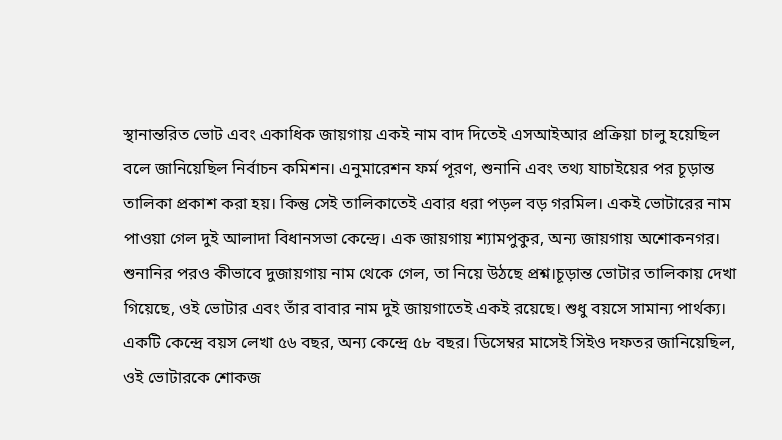স্থানান্তরিত ভোট এবং একাধিক জায়গায় একই নাম বাদ দিতেই এসআইআর প্রক্রিয়া চালু হয়েছিল বলে জানিয়েছিল নির্বাচন কমিশন। এনুমারেশন ফর্ম পূরণ, শুনানি এবং তথ্য যাচাইয়ের পর চূড়ান্ত তালিকা প্রকাশ করা হয়। কিন্তু সেই তালিকাতেই এবার ধরা পড়ল বড় গরমিল। একই ভোটারের নাম পাওয়া গেল দুই আলাদা বিধানসভা কেন্দ্রে। এক জায়গায় শ্যামপুকুর, অন্য জায়গায় অশোকনগর। শুনানির পরও কীভাবে দুজায়গায় নাম থেকে গেল, তা নিয়ে উঠছে প্রশ্ন।চূড়ান্ত ভোটার তালিকায় দেখা গিয়েছে, ওই ভোটার এবং তাঁর বাবার নাম দুই জায়গাতেই একই রয়েছে। শুধু বয়সে সামান্য পার্থক্য। একটি কেন্দ্রে বয়স লেখা ৫৬ বছর, অন্য কেন্দ্রে ৫৮ বছর। ডিসেম্বর মাসেই সিইও দফতর জানিয়েছিল, ওই ভোটারকে শোকজ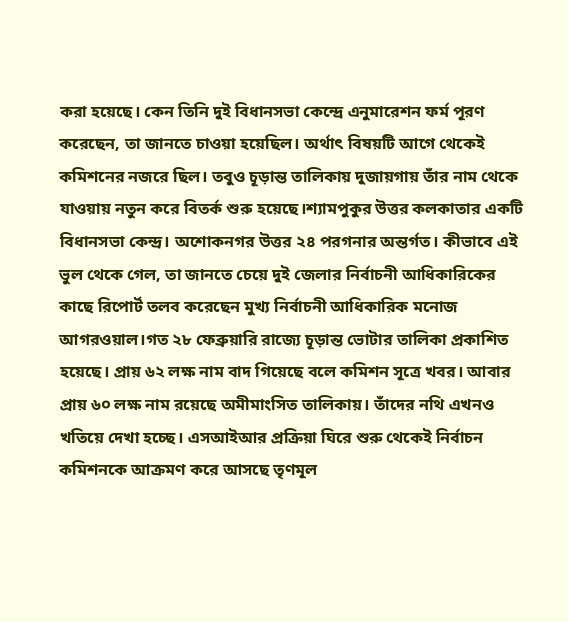করা হয়েছে। কেন তিনি দুই বিধানসভা কেন্দ্রে এনুমারেশন ফর্ম পূরণ করেছেন, তা জানতে চাওয়া হয়েছিল। অর্থাৎ বিষয়টি আগে থেকেই কমিশনের নজরে ছিল। তবুও চূড়ান্ত তালিকায় দুজায়গায় তাঁর নাম থেকে যাওয়ায় নতুন করে বিতর্ক শুরু হয়েছে।শ্যামপুকুর উত্তর কলকাতার একটি বিধানসভা কেন্দ্র। অশোকনগর উত্তর ২৪ পরগনার অন্তর্গত। কীভাবে এই ভুল থেকে গেল, তা জানতে চেয়ে দুই জেলার নির্বাচনী আধিকারিকের কাছে রিপোর্ট তলব করেছেন মুখ্য নির্বাচনী আধিকারিক মনোজ আগরওয়াল।গত ২৮ ফেব্রুয়ারি রাজ্যে চূড়ান্ত ভোটার তালিকা প্রকাশিত হয়েছে। প্রায় ৬২ লক্ষ নাম বাদ গিয়েছে বলে কমিশন সূত্রে খবর। আবার প্রায় ৬০ লক্ষ নাম রয়েছে অমীমাংসিত তালিকায়। তাঁদের নথি এখনও খতিয়ে দেখা হচ্ছে। এসআইআর প্রক্রিয়া ঘিরে শুরু থেকেই নির্বাচন কমিশনকে আক্রমণ করে আসছে তৃণমূল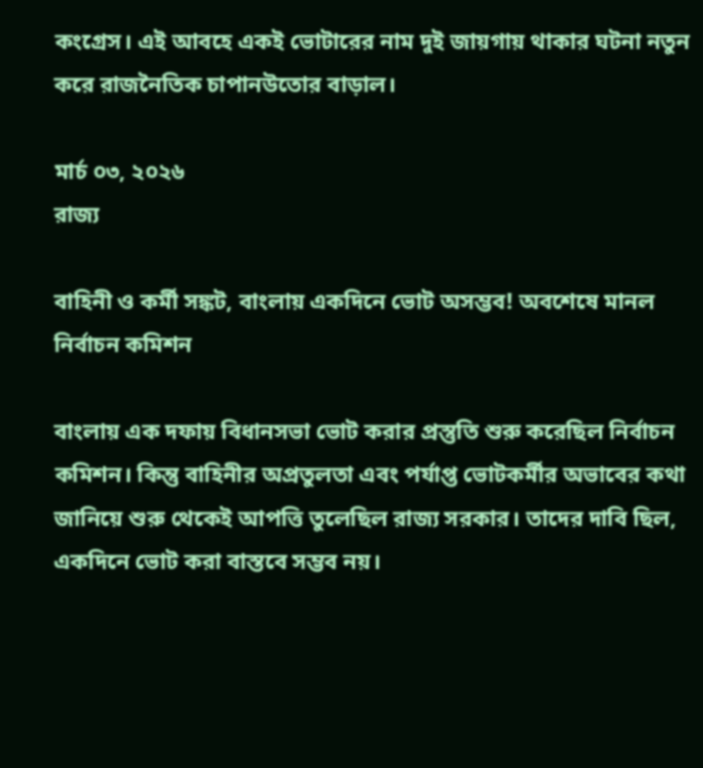কংগ্রেস। এই আবহে একই ভোটারের নাম দুই জায়গায় থাকার ঘটনা নতুন করে রাজনৈতিক চাপানউতোর বাড়াল।

মার্চ ০৩, ২০২৬
রাজ্য

বাহিনী ও কর্মী সঙ্কট, বাংলায় একদিনে ভোট অসম্ভব! অবশেষে মানল নির্বাচন কমিশন

বাংলায় এক দফায় বিধানসভা ভোট করার প্রস্তুতি শুরু করেছিল নির্বাচন কমিশন। কিন্তু বাহিনীর অপ্রতুলতা এবং পর্যাপ্ত ভোটকর্মীর অভাবের কথা জানিয়ে শুরু থেকেই আপত্তি তুলেছিল রাজ্য সরকার। তাদের দাবি ছিল, একদিনে ভোট করা বাস্তবে সম্ভব নয়।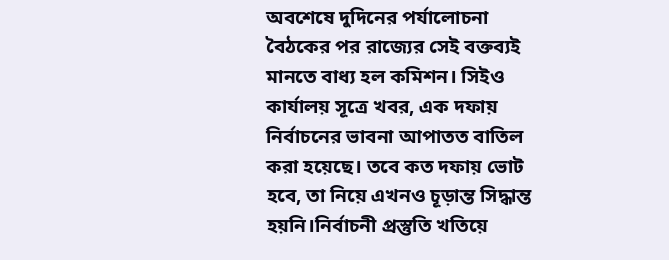অবশেষে দুদিনের পর্যালোচনা বৈঠকের পর রাজ্যের সেই বক্তব্যই মানতে বাধ্য হল কমিশন। সিইও কার্যালয় সূত্রে খবর, এক দফায় নির্বাচনের ভাবনা আপাতত বাতিল করা হয়েছে। তবে কত দফায় ভোট হবে, তা নিয়ে এখনও চূড়ান্ত সিদ্ধান্ত হয়নি।নির্বাচনী প্রস্তুতি খতিয়ে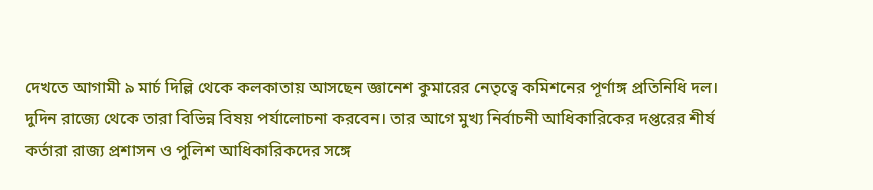দেখতে আগামী ৯ মার্চ দিল্লি থেকে কলকাতায় আসছেন জ্ঞানেশ কুমারের নেতৃত্বে কমিশনের পূর্ণাঙ্গ প্রতিনিধি দল। দুদিন রাজ্যে থেকে তারা বিভিন্ন বিষয় পর্যালোচনা করবেন। তার আগে মুখ্য নির্বাচনী আধিকারিকের দপ্তরের শীর্ষ কর্তারা রাজ্য প্রশাসন ও পুলিশ আধিকারিকদের সঙ্গে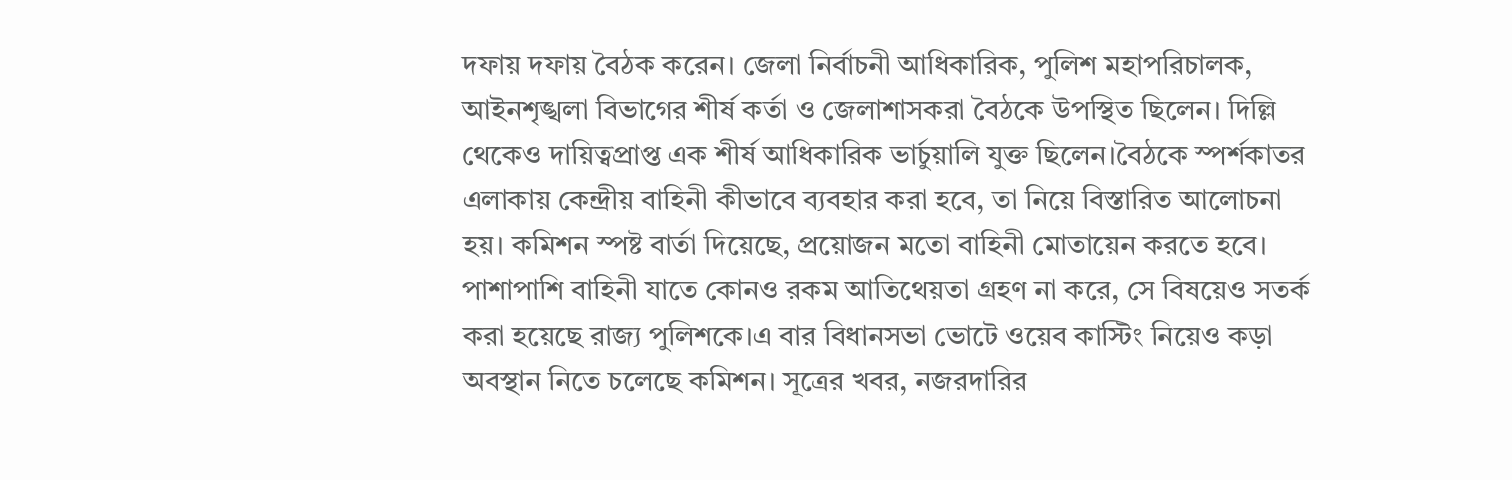দফায় দফায় বৈঠক করেন। জেলা নির্বাচনী আধিকারিক, পুলিশ মহাপরিচালক, আইনশৃঙ্খলা বিভাগের শীর্ষ কর্তা ও জেলাশাসকরা বৈঠকে উপস্থিত ছিলেন। দিল্লি থেকেও দায়িত্বপ্রাপ্ত এক শীর্ষ আধিকারিক ভার্চুয়ালি যুক্ত ছিলেন।বৈঠকে স্পর্শকাতর এলাকায় কেন্দ্রীয় বাহিনী কীভাবে ব্যবহার করা হবে, তা নিয়ে বিস্তারিত আলোচনা হয়। কমিশন স্পষ্ট বার্তা দিয়েছে, প্রয়োজন মতো বাহিনী মোতায়েন করতে হবে। পাশাপাশি বাহিনী যাতে কোনও রকম আতিথেয়তা গ্রহণ না করে, সে বিষয়েও সতর্ক করা হয়েছে রাজ্য পুলিশকে।এ বার বিধানসভা ভোটে ওয়েব কাস্টিং নিয়েও কড়া অবস্থান নিতে চলেছে কমিশন। সূত্রের খবর, নজরদারির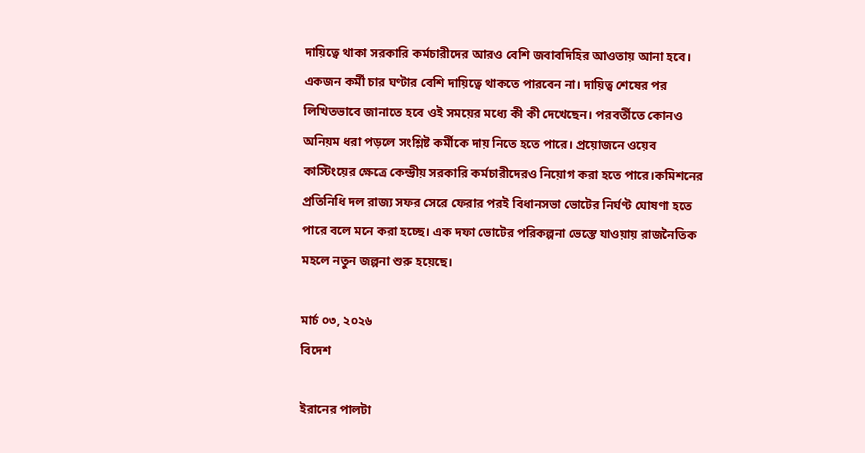দায়িত্বে থাকা সরকারি কর্মচারীদের আরও বেশি জবাবদিহির আওতায় আনা হবে। একজন কর্মী চার ঘণ্টার বেশি দায়িত্বে থাকতে পারবেন না। দায়িত্ব শেষের পর লিখিতভাবে জানাতে হবে ওই সময়ের মধ্যে কী কী দেখেছেন। পরবর্তীতে কোনও অনিয়ম ধরা পড়লে সংশ্লিষ্ট কর্মীকে দায় নিতে হতে পারে। প্রয়োজনে ওয়েব কাস্টিংয়ের ক্ষেত্রে কেন্দ্রীয় সরকারি কর্মচারীদেরও নিয়োগ করা হতে পারে।কমিশনের প্রতিনিধি দল রাজ্য সফর সেরে ফেরার পরই বিধানসভা ভোটের নির্ঘণ্ট ঘোষণা হতে পারে বলে মনে করা হচ্ছে। এক দফা ভোটের পরিকল্পনা ভেস্তে যাওয়ায় রাজনৈতিক মহলে নতুন জল্পনা শুরু হয়েছে।

মার্চ ০৩, ২০২৬
বিদেশ

ইরানের পালটা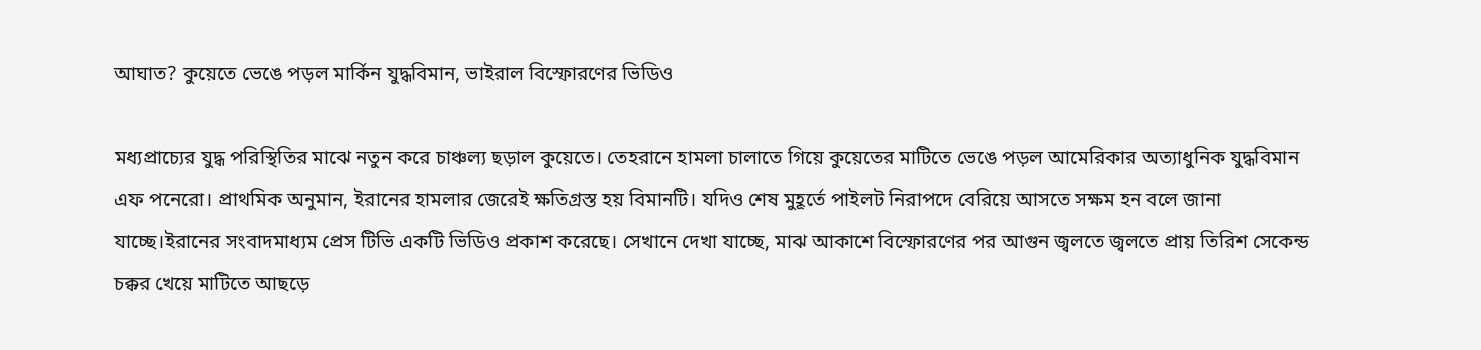আঘাত? কুয়েতে ভেঙে পড়ল মার্কিন যুদ্ধবিমান, ভাইরাল বিস্ফোরণের ভিডিও

মধ্যপ্রাচ্যের যুদ্ধ পরিস্থিতির মাঝে নতুন করে চাঞ্চল্য ছড়াল কুয়েতে। তেহরানে হামলা চালাতে গিয়ে কুয়েতের মাটিতে ভেঙে পড়ল আমেরিকার অত্যাধুনিক যুদ্ধবিমান এফ পনেরো। প্রাথমিক অনুমান, ইরানের হামলার জেরেই ক্ষতিগ্রস্ত হয় বিমানটি। যদিও শেষ মুহূর্তে পাইলট নিরাপদে বেরিয়ে আসতে সক্ষম হন বলে জানা যাচ্ছে।ইরানের সংবাদমাধ্যম প্রেস টিভি একটি ভিডিও প্রকাশ করেছে। সেখানে দেখা যাচ্ছে, মাঝ আকাশে বিস্ফোরণের পর আগুন জ্বলতে জ্বলতে প্রায় তিরিশ সেকেন্ড চক্কর খেয়ে মাটিতে আছড়ে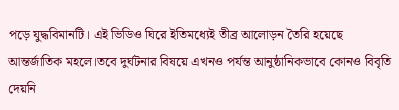পড়ে যুদ্ধবিমানটি। এই ভিডিও ঘিরে ইতিমধ্যেই তীব্র আলোড়ন তৈরি হয়েছে আন্তর্জাতিক মহলে।তবে দুর্ঘটনার বিষয়ে এখনও পর্যন্ত আনুষ্ঠানিকভাবে কোনও বিবৃতি দেয়নি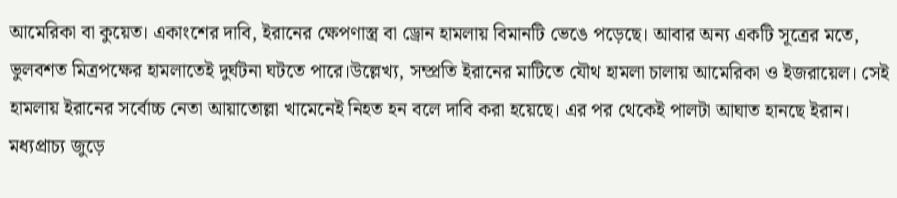আমেরিকা বা কুয়েত। একাংশের দাবি, ইরানের ক্ষেপণাস্ত্র বা ড্রোন হামলায় বিমানটি ভেঙে পড়েছে। আবার অন্য একটি সূত্রের মতে, ভুলবশত মিত্রপক্ষের হামলাতেই দুর্ঘটনা ঘটতে পারে।উল্লেখ্য, সম্প্রতি ইরানের মাটিতে যৌথ হামলা চালায় আমেরিকা ও ইজরায়েল। সেই হামলায় ইরানের সর্বোচ্চ নেতা আয়াতোল্লা খামেনেই নিহত হন বলে দাবি করা হয়েছে। এর পর থেকেই পালটা আঘাত হানছে ইরান। মধ্যপ্রাচ্য জুড়ে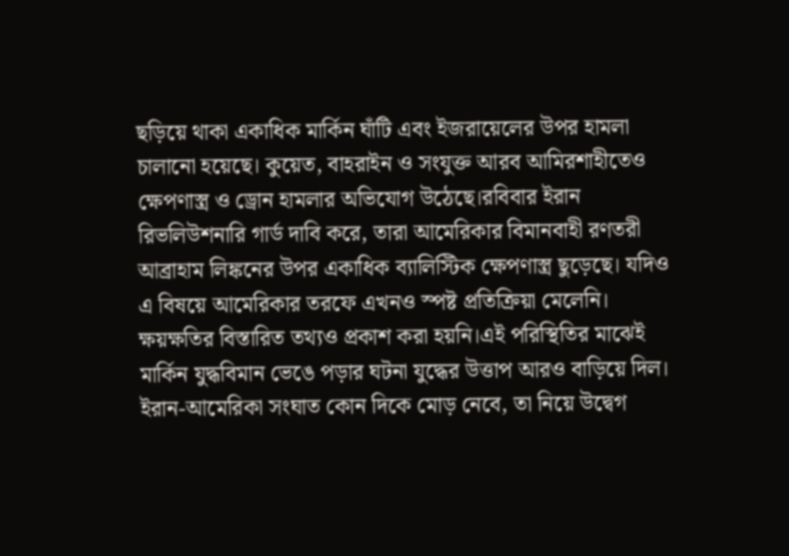ছড়িয়ে থাকা একাধিক মার্কিন ঘাঁটি এবং ইজরায়েলের উপর হামলা চালানো হয়েছে। কুয়েত, বাহরাইন ও সংযুক্ত আরব আমিরশাহীতেও ক্ষেপণাস্ত্র ও ড্রোন হামলার অভিযোগ উঠেছে।রবিবার ইরান রিভলিউশনারি গার্ড দাবি করে, তারা আমেরিকার বিমানবাহী রণতরী আব্রাহাম লিঙ্কনের উপর একাধিক ব্যালিস্টিক ক্ষেপণাস্ত্র ছুড়েছে। যদিও এ বিষয়ে আমেরিকার তরফে এখনও স্পষ্ট প্রতিক্রিয়া মেলেনি। ক্ষয়ক্ষতির বিস্তারিত তথ্যও প্রকাশ করা হয়নি।এই পরিস্থিতির মাঝেই মার্কিন যুদ্ধবিমান ভেঙে পড়ার ঘটনা যুদ্ধের উত্তাপ আরও বাড়িয়ে দিল। ইরান-আমেরিকা সংঘাত কোন দিকে মোড় নেবে, তা নিয়ে উদ্বেগ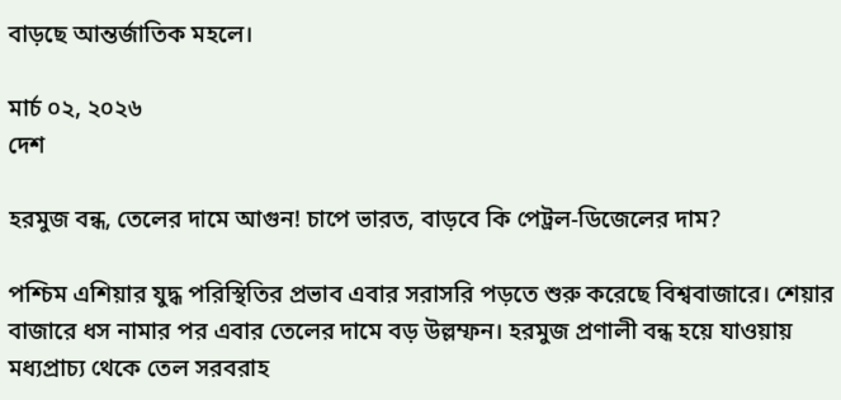বাড়ছে আন্তর্জাতিক মহলে।

মার্চ ০২, ২০২৬
দেশ

হরমুজ বন্ধ, তেলের দামে আগুন! চাপে ভারত, বাড়বে কি পেট্রল-ডিজেলের দাম?

পশ্চিম এশিয়ার যুদ্ধ পরিস্থিতির প্রভাব এবার সরাসরি পড়তে শুরু করেছে বিশ্ববাজারে। শেয়ার বাজারে ধস নামার পর এবার তেলের দামে বড় উল্লম্ফন। হরমুজ প্রণালী বন্ধ হয়ে যাওয়ায় মধ্যপ্রাচ্য থেকে তেল সরবরাহ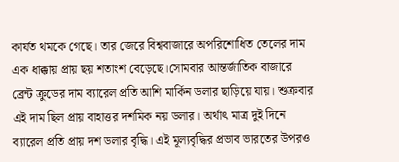কার্যত থমকে গেছে। তার জেরে বিশ্ববাজারে অপরিশোধিত তেলের দাম এক ধাক্কায় প্রায় ছয় শতাংশ বেড়েছে।সোমবার আন্তর্জাতিক বাজারে ব্রেন্ট ক্রুডের দাম ব্যারেল প্রতি আশি মার্কিন ডলার ছাড়িয়ে যায়। শুক্রবার এই দাম ছিল প্রায় বাহাত্তর দশমিক নয় ডলার। অর্থাৎ মাত্র দুই দিনে ব্যারেল প্রতি প্রায় দশ ডলার বৃদ্ধি। এই মূল্যবৃদ্ধির প্রভাব ভারতের উপরও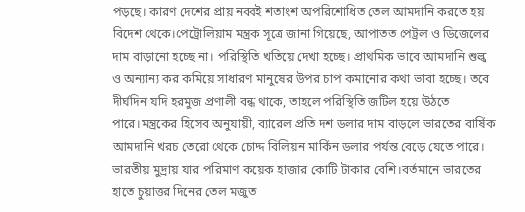পড়ছে। কারণ দেশের প্রায় নব্বই শতাংশ অপরিশোধিত তেল আমদানি করতে হয় বিদেশ থেকে।পেট্রোলিয়াম মন্ত্রক সূত্রে জানা গিয়েছে, আপাতত পেট্রল ও ডিজেলের দাম বাড়ানো হচ্ছে না। পরিস্থিতি খতিয়ে দেখা হচ্ছে। প্রাথমিক ভাবে আমদানি শুল্ক ও অন্যান্য কর কমিয়ে সাধারণ মানুষের উপর চাপ কমানোর কথা ভাবা হচ্ছে। তবে দীর্ঘদিন যদি হরমুজ প্রণালী বন্ধ থাকে, তাহলে পরিস্থিতি জটিল হয়ে উঠতে পারে।মন্ত্রকের হিসেব অনুযায়ী, ব্যারেল প্রতি দশ ডলার দাম বাড়লে ভারতের বার্ষিক আমদানি খরচ তেরো থেকে চোদ্দ বিলিয়ন মার্কিন ডলার পর্যন্ত বেড়ে যেতে পারে। ভারতীয় মুদ্রায় যার পরিমাণ কয়েক হাজার কোটি টাকার বেশি।বর্তমানে ভারতের হাতে চুয়াত্তর দিনের তেল মজুত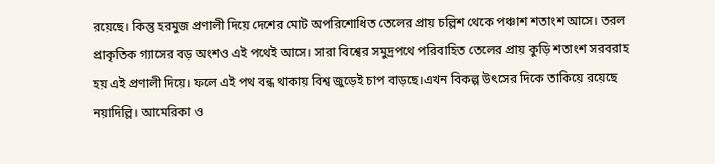রয়েছে। কিন্তু হরমুজ প্রণালী দিয়ে দেশের মোট অপরিশোধিত তেলের প্রায় চল্লিশ থেকে পঞ্চাশ শতাংশ আসে। তরল প্রাকৃতিক গ্যাসের বড় অংশও এই পথেই আসে। সারা বিশ্বের সমুদ্রপথে পরিবাহিত তেলের প্রায় কুড়ি শতাংশ সরবরাহ হয় এই প্রণালী দিয়ে। ফলে এই পথ বন্ধ থাকায় বিশ্ব জুড়েই চাপ বাড়ছে।এখন বিকল্প উৎসের দিকে তাকিয়ে রয়েছে নয়াদিল্লি। আমেরিকা ও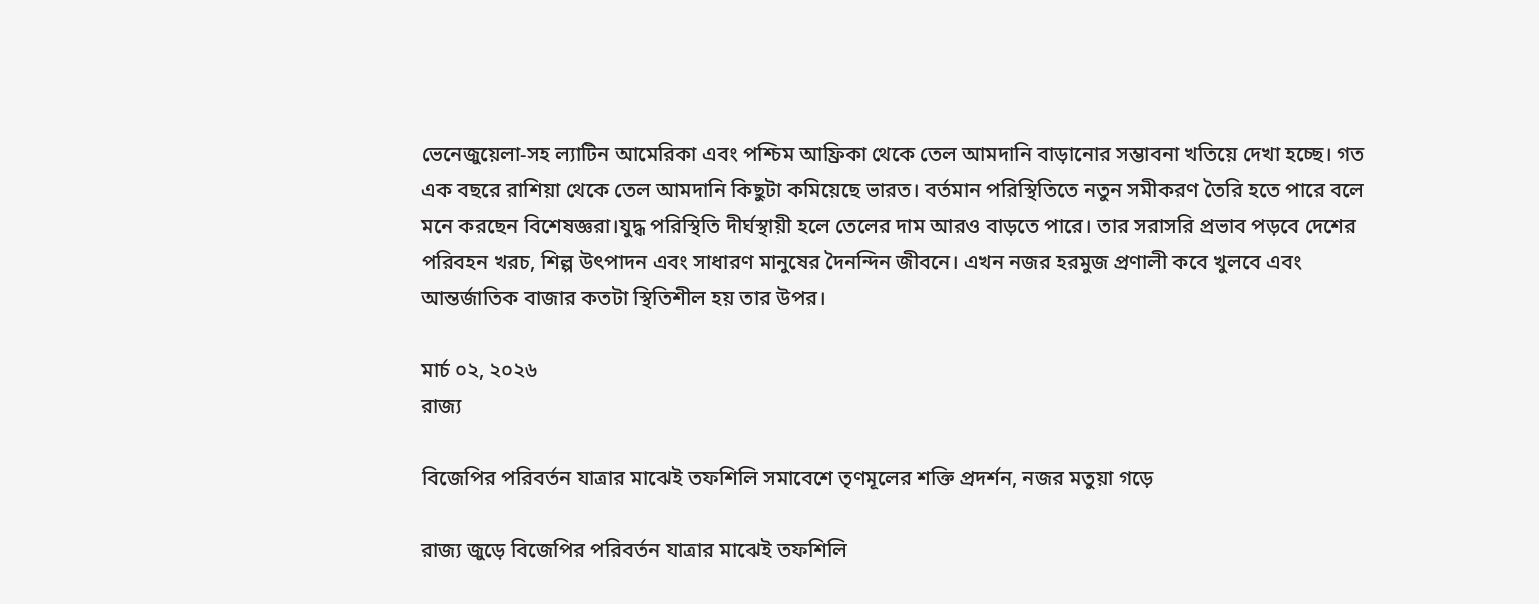ভেনেজুয়েলা-সহ ল্যাটিন আমেরিকা এবং পশ্চিম আফ্রিকা থেকে তেল আমদানি বাড়ানোর সম্ভাবনা খতিয়ে দেখা হচ্ছে। গত এক বছরে রাশিয়া থেকে তেল আমদানি কিছুটা কমিয়েছে ভারত। বর্তমান পরিস্থিতিতে নতুন সমীকরণ তৈরি হতে পারে বলে মনে করছেন বিশেষজ্ঞরা।যুদ্ধ পরিস্থিতি দীর্ঘস্থায়ী হলে তেলের দাম আরও বাড়তে পারে। তার সরাসরি প্রভাব পড়বে দেশের পরিবহন খরচ, শিল্প উৎপাদন এবং সাধারণ মানুষের দৈনন্দিন জীবনে। এখন নজর হরমুজ প্রণালী কবে খুলবে এবং আন্তর্জাতিক বাজার কতটা স্থিতিশীল হয় তার উপর।

মার্চ ০২, ২০২৬
রাজ্য

বিজেপির পরিবর্তন যাত্রার মাঝেই তফশিলি সমাবেশে তৃণমূলের শক্তি প্রদর্শন, নজর মতুয়া গড়ে

রাজ্য জুড়ে বিজেপির পরিবর্তন যাত্রার মাঝেই তফশিলি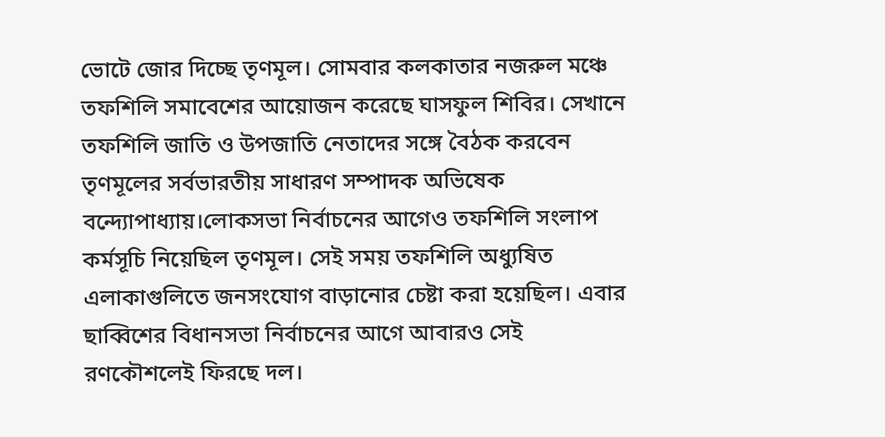ভোটে জোর দিচ্ছে তৃণমূল। সোমবার কলকাতার নজরুল মঞ্চে তফশিলি সমাবেশের আয়োজন করেছে ঘাসফুল শিবির। সেখানে তফশিলি জাতি ও উপজাতি নেতাদের সঙ্গে বৈঠক করবেন তৃণমূলের সর্বভারতীয় সাধারণ সম্পাদক অভিষেক বন্দ্যোপাধ্যায়।লোকসভা নির্বাচনের আগেও তফশিলি সংলাপ কর্মসূচি নিয়েছিল তৃণমূল। সেই সময় তফশিলি অধ্যুষিত এলাকাগুলিতে জনসংযোগ বাড়ানোর চেষ্টা করা হয়েছিল। এবার ছাব্বিশের বিধানসভা নির্বাচনের আগে আবারও সেই রণকৌশলেই ফিরছে দল।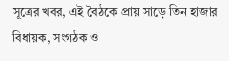সূত্রের খবর, এই বৈঠকে প্রায় সাড়ে তিন হাজার বিধায়ক, সংগঠক ও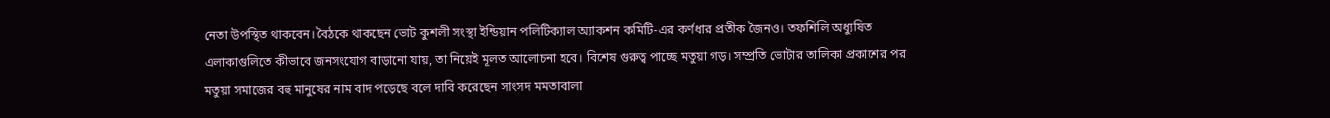নেতা উপস্থিত থাকবেন।বৈঠকে থাকছেন ভোট কুশলী সংস্থা ইন্ডিয়ান পলিটিক্যাল অ্যাকশন কমিটি-এর কর্ণধার প্রতীক জৈনও। তফশিলি অধ্যুষিত এলাকাগুলিতে কীভাবে জনসংযোগ বাড়ানো যায়, তা নিয়েই মূলত আলোচনা হবে। বিশেষ গুরুত্ব পাচ্ছে মতুয়া গড়। সম্প্রতি ভোটার তালিকা প্রকাশের পর মতুয়া সমাজের বহু মানুষের নাম বাদ পড়েছে বলে দাবি করেছেন সাংসদ মমতাবালা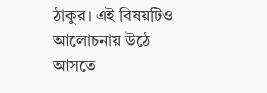ঠাকুর। এই বিষয়টিও আলোচনায় উঠে আসতে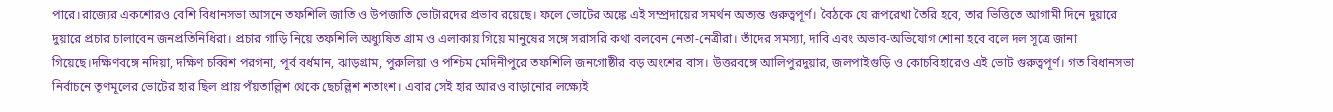পারে।রাজ্যের একশোরও বেশি বিধানসভা আসনে তফশিলি জাতি ও উপজাতি ভোটারদের প্রভাব রয়েছে। ফলে ভোটের অঙ্কে এই সম্প্রদায়ের সমর্থন অত্যন্ত গুরুত্বপূর্ণ। বৈঠকে যে রূপরেখা তৈরি হবে, তার ভিত্তিতে আগামী দিনে দুয়ারে দুয়ারে প্রচার চালাবেন জনপ্রতিনিধিরা। প্রচার গাড়ি নিয়ে তফশিলি অধ্যুষিত গ্রাম ও এলাকায় গিয়ে মানুষের সঙ্গে সরাসরি কথা বলবেন নেতা-নেত্রীরা। তাঁদের সমস্যা, দাবি এবং অভাব-অভিযোগ শোনা হবে বলে দল সূত্রে জানা গিয়েছে।দক্ষিণবঙ্গে নদিয়া, দক্ষিণ চব্বিশ পরগনা, পূর্ব বর্ধমান, ঝাড়গ্রাম, পুরুলিয়া ও পশ্চিম মেদিনীপুরে তফশিলি জনগোষ্ঠীর বড় অংশের বাস। উত্তরবঙ্গে আলিপুরদুয়ার, জলপাইগুড়ি ও কোচবিহারেও এই ভোট গুরুত্বপূর্ণ। গত বিধানসভা নির্বাচনে তৃণমূলের ভোটের হার ছিল প্রায় পঁয়তাল্লিশ থেকে ছেচল্লিশ শতাংশ। এবার সেই হার আরও বাড়ানোর লক্ষ্যেই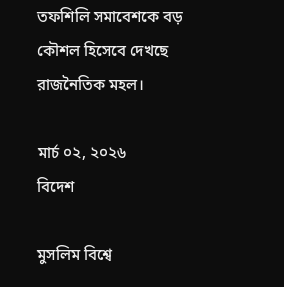তফশিলি সমাবেশকে বড় কৌশল হিসেবে দেখছে রাজনৈতিক মহল।

মার্চ ০২, ২০২৬
বিদেশ

মুসলিম বিশ্বে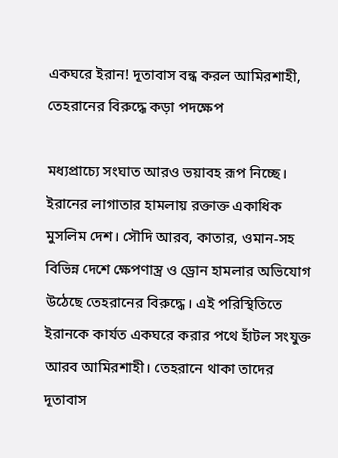একঘরে ইরান! দূতাবাস বন্ধ করল আমিরশাহী, তেহরানের বিরুদ্ধে কড়া পদক্ষেপ

মধ্যপ্রাচ্যে সংঘাত আরও ভয়াবহ রূপ নিচ্ছে। ইরানের লাগাতার হামলায় রক্তাক্ত একাধিক মুসলিম দেশ। সৌদি আরব, কাতার, ওমান-সহ বিভিন্ন দেশে ক্ষেপণাস্ত্র ও ড্রোন হামলার অভিযোগ উঠেছে তেহরানের বিরুদ্ধে। এই পরিস্থিতিতে ইরানকে কার্যত একঘরে করার পথে হাঁটল সংযুক্ত আরব আমিরশাহী। তেহরানে থাকা তাদের দূতাবাস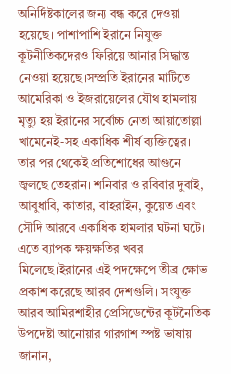অনির্দিষ্টকালের জন্য বন্ধ করে দেওয়া হয়েছে। পাশাপাশি ইরানে নিযুক্ত কূটনীতিকদেরও ফিরিয়ে আনার সিদ্ধান্ত নেওয়া হয়েছে।সম্প্রতি ইরানের মাটিতে আমেরিকা ও ইজরায়েলের যৌথ হামলায় মৃত্যু হয় ইরানের সর্বোচ্চ নেতা আয়াতোল্লা খামেনেই-সহ একাধিক শীর্ষ ব্যক্তিত্বের। তার পর থেকেই প্রতিশোধের আগুনে জ্বলছে তেহরান। শনিবার ও রবিবার দুবাই, আবুধাবি, কাতার, বাহরাইন, কুয়েত এবং সৌদি আরবে একাধিক হামলার ঘটনা ঘটে। এতে ব্যাপক ক্ষয়ক্ষতির খবর মিলেছে।ইরানের এই পদক্ষেপে তীব্র ক্ষোভ প্রকাশ করেছে আরব দেশগুলি। সংযুক্ত আরব আমিরশাহীর প্রেসিডেন্টের কূটনৈতিক উপদেষ্টা আনোয়ার গারগাশ স্পষ্ট ভাষায় জানান,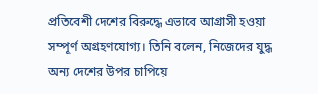প্রতিবেশী দেশের বিরুদ্ধে এভাবে আগ্রাসী হওয়া সম্পূর্ণ অগ্রহণযোগ্য। তিনি বলেন, নিজেদের যুদ্ধ অন্য দেশের উপর চাপিয়ে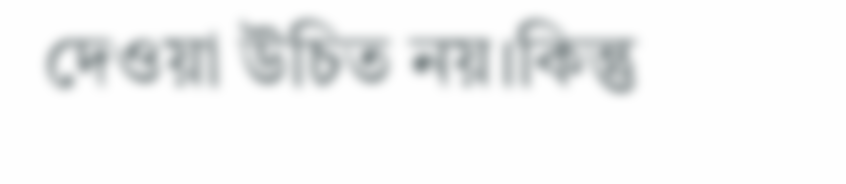দেওয়া উচিত নয়।কিন্তু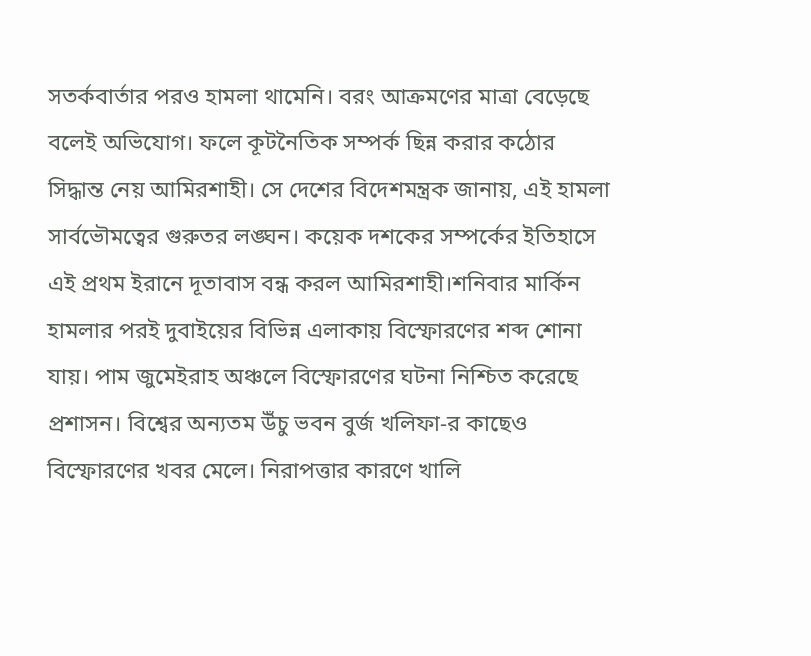সতর্কবার্তার পরও হামলা থামেনি। বরং আক্রমণের মাত্রা বেড়েছে বলেই অভিযোগ। ফলে কূটনৈতিক সম্পর্ক ছিন্ন করার কঠোর সিদ্ধান্ত নেয় আমিরশাহী। সে দেশের বিদেশমন্ত্রক জানায়, এই হামলা সার্বভৌমত্বের গুরুতর লঙ্ঘন। কয়েক দশকের সম্পর্কের ইতিহাসে এই প্রথম ইরানে দূতাবাস বন্ধ করল আমিরশাহী।শনিবার মার্কিন হামলার পরই দুবাইয়ের বিভিন্ন এলাকায় বিস্ফোরণের শব্দ শোনা যায়। পাম জুমেইরাহ অঞ্চলে বিস্ফোরণের ঘটনা নিশ্চিত করেছে প্রশাসন। বিশ্বের অন্যতম উঁচু ভবন বুর্জ খলিফা-র কাছেও বিস্ফোরণের খবর মেলে। নিরাপত্তার কারণে খালি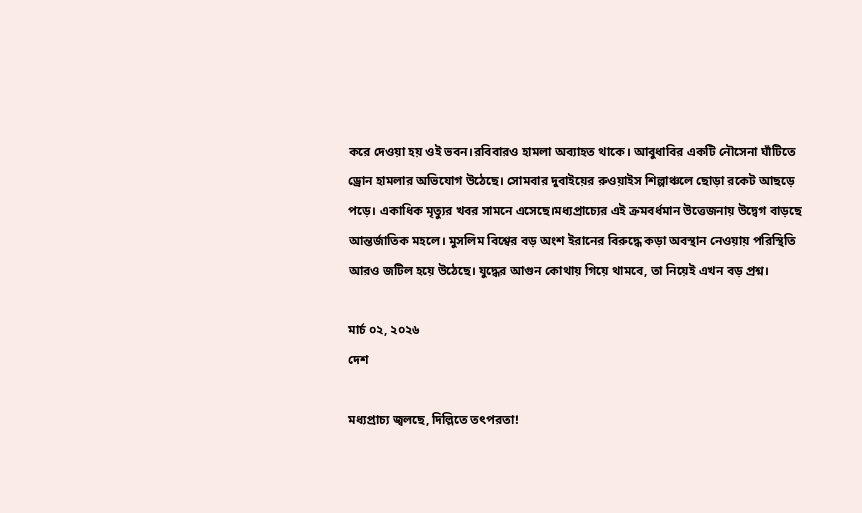করে দেওয়া হয় ওই ভবন।রবিবারও হামলা অব্যাহত থাকে। আবুধাবির একটি নৌসেনা ঘাঁটিতে ড্রোন হামলার অভিযোগ উঠেছে। সোমবার দুবাইয়ের রুওয়াইস শিল্পাঞ্চলে ছোড়া রকেট আছড়ে পড়ে। একাধিক মৃত্যুর খবর সামনে এসেছে।মধ্যপ্রাচ্যের এই ক্রমবর্ধমান উত্তেজনায় উদ্বেগ বাড়ছে আন্তর্জাতিক মহলে। মুসলিম বিশ্বের বড় অংশ ইরানের বিরুদ্ধে কড়া অবস্থান নেওয়ায় পরিস্থিতি আরও জটিল হয়ে উঠেছে। যুদ্ধের আগুন কোথায় গিয়ে থামবে, তা নিয়েই এখন বড় প্রশ্ন।

মার্চ ০২, ২০২৬
দেশ

মধ্যপ্রাচ্য জ্বলছে, দিল্লিতে তৎপরতা!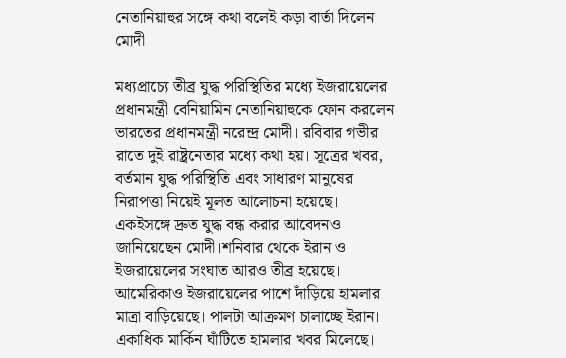নেতানিয়াহুর সঙ্গে কথা বলেই কড়া বার্তা দিলেন মোদী

মধ্যপ্রাচ্যে তীব্র যুদ্ধ পরিস্থিতির মধ্যে ইজরায়েলের প্রধানমন্ত্রী বেনিয়ামিন নেতানিয়াহুকে ফোন করলেন ভারতের প্রধানমন্ত্রী নরেন্দ্র মোদী। রবিবার গভীর রাতে দুই রাষ্ট্রনেতার মধ্যে কথা হয়। সূত্রের খবর, বর্তমান যুদ্ধ পরিস্থিতি এবং সাধারণ মানুষের নিরাপত্তা নিয়েই মূলত আলোচনা হয়েছে। একইসঙ্গে দ্রুত যুদ্ধ বন্ধ করার আবেদনও জানিয়েছেন মোদী।শনিবার থেকে ইরান ও ইজরায়েলের সংঘাত আরও তীব্র হয়েছে। আমেরিকাও ইজরায়েলের পাশে দাঁড়িয়ে হামলার মাত্রা বাড়িয়েছে। পালটা আক্রমণ চালাচ্ছে ইরান। একাধিক মার্কিন ঘাঁটিতে হামলার খবর মিলেছে।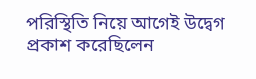পরিস্থিতি নিয়ে আগেই উদ্বেগ প্রকাশ করেছিলেন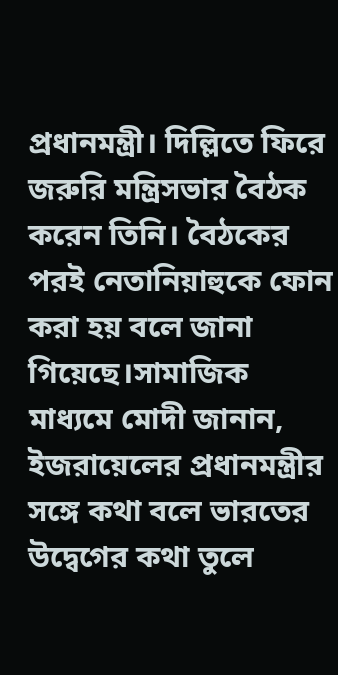প্রধানমন্ত্রী। দিল্লিতে ফিরে জরুরি মন্ত্রিসভার বৈঠক করেন তিনি। বৈঠকের পরই নেতানিয়াহুকে ফোন করা হয় বলে জানা গিয়েছে।সামাজিক মাধ্যমে মোদী জানান, ইজরায়েলের প্রধানমন্ত্রীর সঙ্গে কথা বলে ভারতের উদ্বেগের কথা তুলে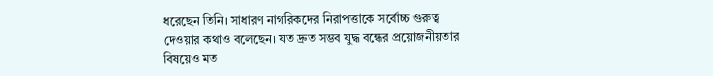ধরেছেন তিনি। সাধারণ নাগরিকদের নিরাপত্তাকে সর্বোচ্চ গুরুত্ব দেওয়ার কথাও বলেছেন। যত দ্রুত সম্ভব যুদ্ধ বন্ধের প্রয়োজনীয়তার বিষয়েও মত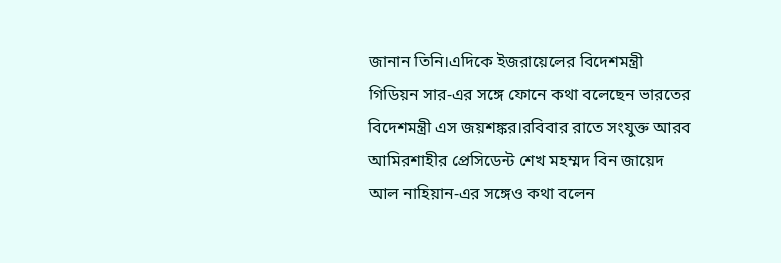জানান তিনি।এদিকে ইজরায়েলের বিদেশমন্ত্রী গিডিয়ন সার-এর সঙ্গে ফোনে কথা বলেছেন ভারতের বিদেশমন্ত্রী এস জয়শঙ্কর।রবিবার রাতে সংযুক্ত আরব আমিরশাহীর প্রেসিডেন্ট শেখ মহম্মদ বিন জায়েদ আল নাহিয়ান-এর সঙ্গেও কথা বলেন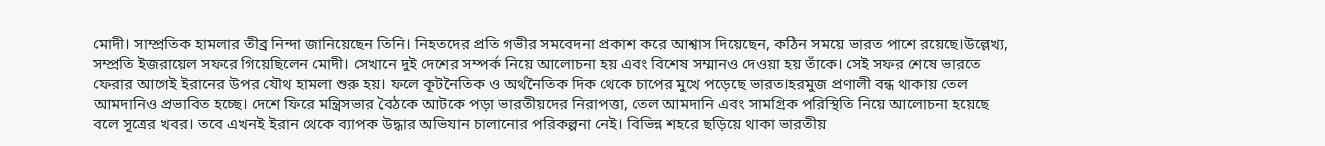মোদী। সাম্প্রতিক হামলার তীব্র নিন্দা জানিয়েছেন তিনি। নিহতদের প্রতি গভীর সমবেদনা প্রকাশ করে আশ্বাস দিয়েছেন, কঠিন সময়ে ভারত পাশে রয়েছে।উল্লেখ্য, সম্প্রতি ইজরায়েল সফরে গিয়েছিলেন মোদী। সেখানে দুই দেশের সম্পর্ক নিয়ে আলোচনা হয় এবং বিশেষ সম্মানও দেওয়া হয় তাঁকে। সেই সফর শেষে ভারতে ফেরার আগেই ইরানের উপর যৌথ হামলা শুরু হয়। ফলে কূটনৈতিক ও অর্থনৈতিক দিক থেকে চাপের মুখে পড়েছে ভারত।হরমুজ প্রণালী বন্ধ থাকায় তেল আমদানিও প্রভাবিত হচ্ছে। দেশে ফিরে মন্ত্রিসভার বৈঠকে আটকে পড়া ভারতীয়দের নিরাপত্তা, তেল আমদানি এবং সামগ্রিক পরিস্থিতি নিয়ে আলোচনা হয়েছে বলে সূত্রের খবর। তবে এখনই ইরান থেকে ব্যাপক উদ্ধার অভিযান চালানোর পরিকল্পনা নেই। বিভিন্ন শহরে ছড়িয়ে থাকা ভারতীয়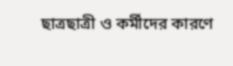ছাত্রছাত্রী ও কর্মীদের কারণে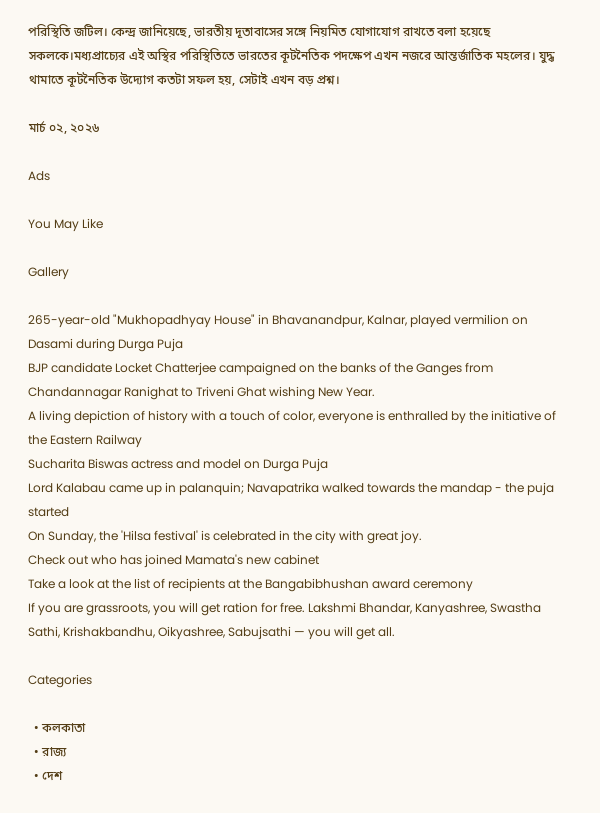পরিস্থিতি জটিল। কেন্দ্র জানিয়েছে, ভারতীয় দূতাবাসের সঙ্গে নিয়মিত যোগাযোগ রাখতে বলা হয়েছে সকলকে।মধ্যপ্রাচ্যের এই অস্থির পরিস্থিতিতে ভারতের কূটনৈতিক পদক্ষেপ এখন নজরে আন্তর্জাতিক মহলের। যুদ্ধ থামাতে কূটনৈতিক উদ্যোগ কতটা সফল হয়, সেটাই এখন বড় প্রশ্ন।

মার্চ ০২, ২০২৬

Ads

You May Like

Gallery

265-year-old "Mukhopadhyay House" in Bhavanandpur, Kalnar, played vermilion on Dasami during Durga Puja
BJP candidate Locket Chatterjee campaigned on the banks of the Ganges from Chandannagar Ranighat to Triveni Ghat wishing New Year.
A living depiction of history with a touch of color, everyone is enthralled by the initiative of the Eastern Railway
Sucharita Biswas actress and model on Durga Puja
Lord Kalabau came up in palanquin; Navapatrika walked towards the mandap - the puja started
On Sunday, the 'Hilsa festival' is celebrated in the city with great joy.
Check out who has joined Mamata's new cabinet
Take a look at the list of recipients at the Bangabibhushan award ceremony
If you are grassroots, you will get ration for free. Lakshmi Bhandar, Kanyashree, Swastha Sathi, Krishakbandhu, Oikyashree, Sabujsathi — you will get all.

Categories

  • কলকাতা
  • রাজ্য
  • দেশ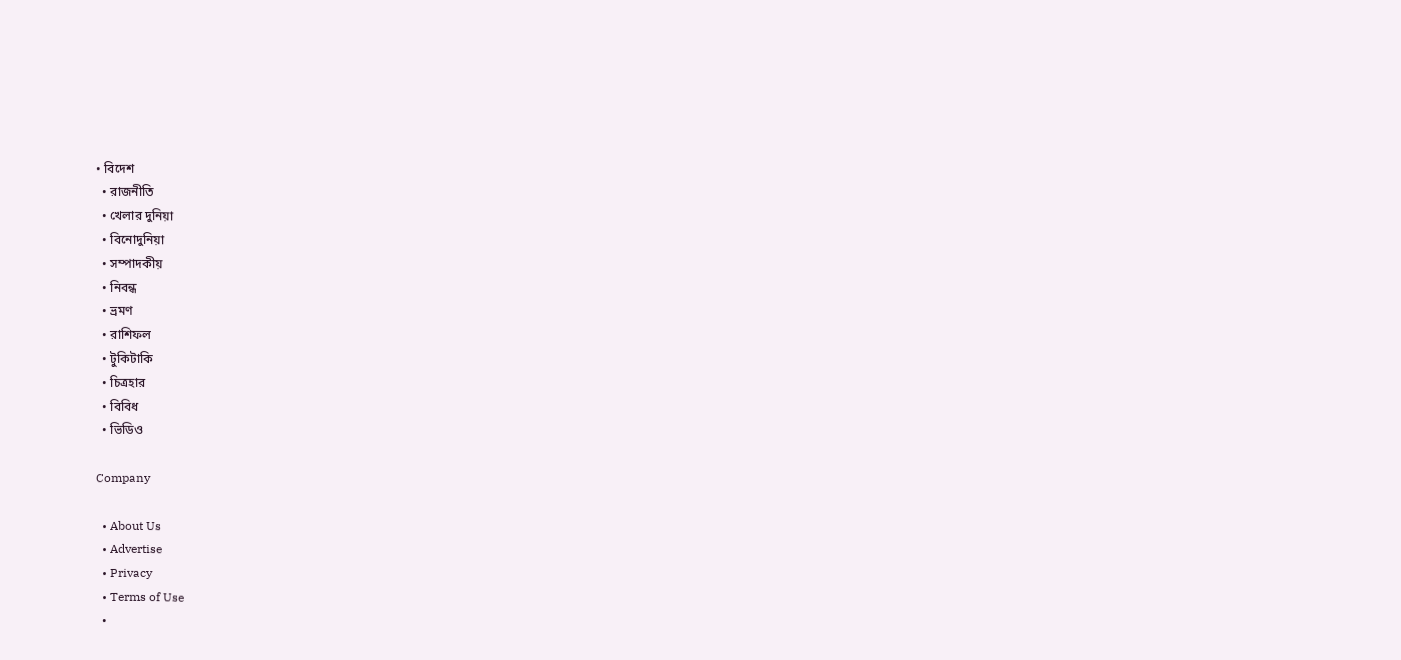• বিদেশ
  • রাজনীতি
  • খেলার দুনিয়া
  • বিনোদুনিয়া
  • সম্পাদকীয়
  • নিবন্ধ
  • ভ্রমণ
  • রাশিফল
  • টুকিটাকি
  • চিত্রহার
  • বিবিধ
  • ভিডিও

Company

  • About Us
  • Advertise
  • Privacy
  • Terms of Use
  •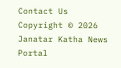Contact Us
Copyright © 2026 Janatar Katha News Portal